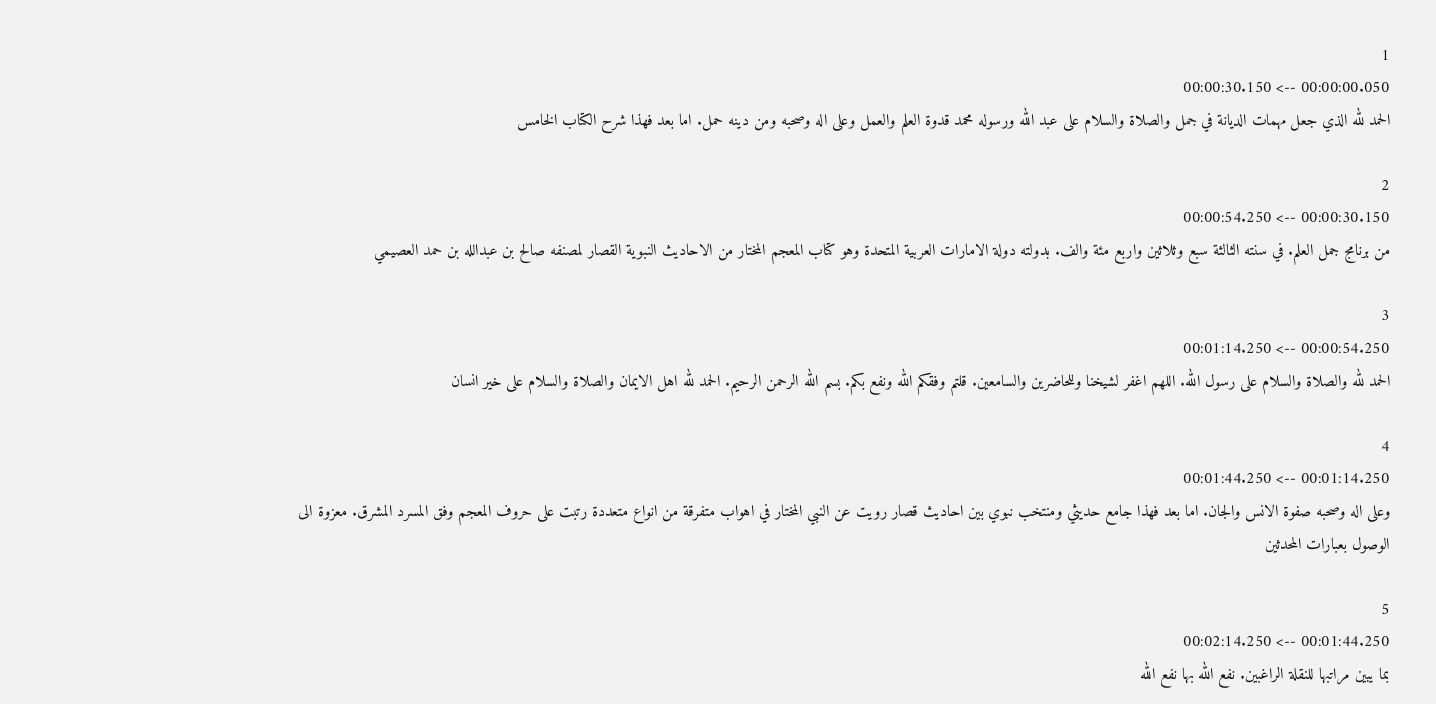1
00:00:00.050 --> 00:00:30.150
الحمد لله الذي جعل مهمات الديانة في جمل والصلاة والسلام على عبد الله ورسوله محمد قدوة العلم والعمل وعلى اله وصحبه ومن دينه حمل. اما بعد فهذا شرح الكتاب الخامس

2
00:00:30.150 --> 00:00:54.250
من برنامج جمل العلم. في سنته الثالثة سبع وثلاثين واربع مئة والف. بدولته دولة الامارات العربية المتحدة وهو كتاب المعجم المختار من الاحاديث النبوية القصار لمصنفه صالح بن عبدالله بن حمد العصيمي

3
00:00:54.250 --> 00:01:14.250
الحمد لله والصلاة والسلام على رسول الله. اللهم اغفر لشيخنا وللحاضرين والسامعين. قلتم وفقكم الله ونفع بكم. بسم الله الرحمن الرحيم. الحمد لله اهل الايمان والصلاة والسلام على خير انسان

4
00:01:14.250 --> 00:01:44.250
وعلى اله وصحبه صفوة الانس والجان. اما بعد فهذا جامع حديثي ومنتخب نبوي بين احاديث قصار رويت عن النبي المختار في اهواب متفرقة من انواع متعددة رتبت على حروف المعجم وفق المسرد المشرق. معزوة الى الوصول بعبارات المحدثين

5
00:01:44.250 --> 00:02:14.250
بما يبين مراتبها للنقلة الراغبين. نفع الله بها نفع الله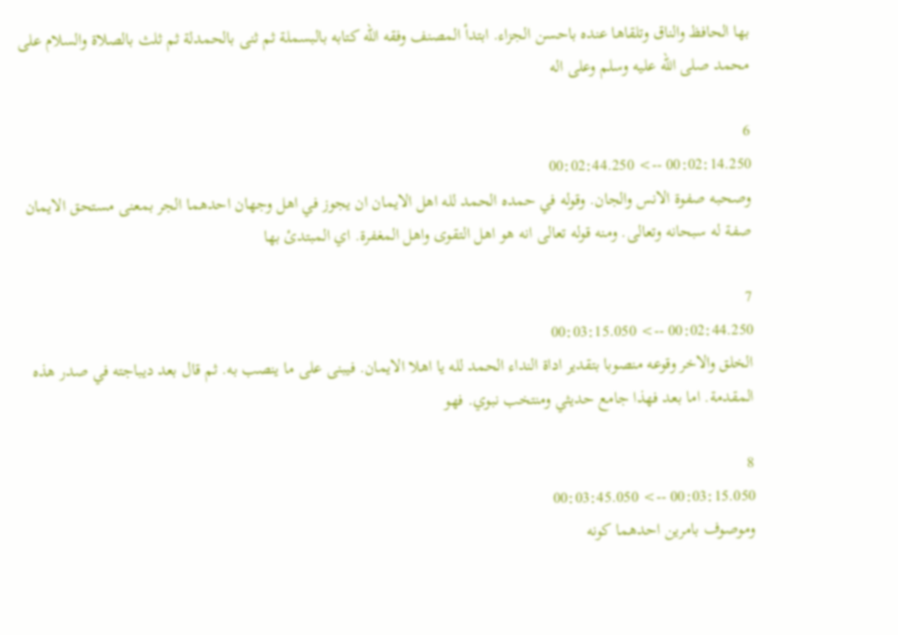بها الحافظ والناق وتلقاها عنده باحسن الجزاء. ابتدأ المصنف وفقه الله كتابه بالبسملة ثم ثنى بالحمدلة ثم ثلث بالصلاة والسلام على محمد صلى الله عليه وسلم وعلى اله

6
00:02:14.250 --> 00:02:44.250
وصحبه صفوة الانس والجان. وقوله في حمده الحمد لله اهل الايمان ان يجوز في اهل وجهان احدهما الجر بمعنى مستحق الايمان صفة له سبحانه وتعالى. ومنه قوله تعالى انه هو اهل التقوى واهل المغفرة. اي المبتدئ بها

7
00:02:44.250 --> 00:03:15.050
الخلق والاخر وقوعه منصوبا بتقدير اداة النداء الحمد لله يا اهلا الايمان. فيبنى على ما ينصب به. ثم قال بعد ديباجته في صدر هذه المقدمة. اما بعد فهذا جامع حديثي ومنتخب نبوي. فهو

8
00:03:15.050 --> 00:03:45.050
وموصوف بامرين احدهما كونه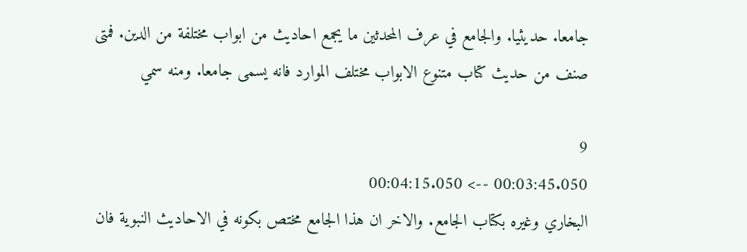جامعا. حديثيا. والجامع في عرف المحدثين ما يجمع احاديث من ابواب مختلفة من الدين. فمتى صنف من حديث كتاب متنوع الابواب مختلف الموارد فانه يسمى جامعا. ومنه سمي

9
00:03:45.050 --> 00:04:15.050
البخاري وغيره بكتاب الجامع. والاخر ان هذا الجامع مختص بكونه في الاحاديث النبوية فان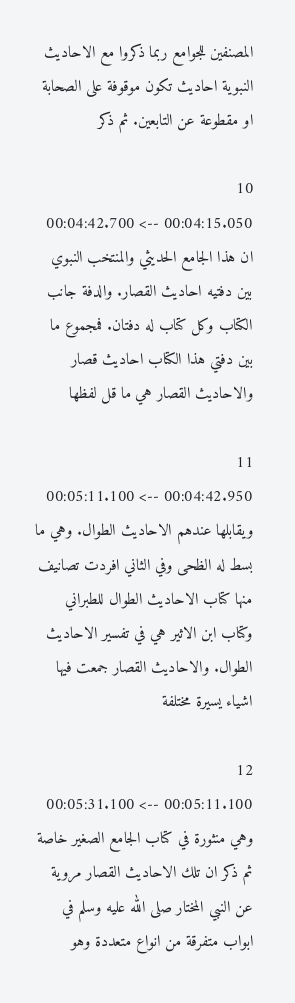المصنفين للجوامع ربما ذكروا مع الاحاديث النبوية احاديث تكون موقوفة على الصحابة او مقطوعة عن التابعين. ثم ذكر

10
00:04:15.050 --> 00:04:42.700
ان هذا الجامع الحديثي والمنتخب النبوي بين دفتيه احاديث القصار. والدفة جانب الكتاب وكل كتاب له دفتان. فمجموع ما بين دفتي هذا الكتاب احاديث قصار والاحاديث القصار هي ما قل لفظها

11
00:04:42.950 --> 00:05:11.100
ويقابلها عندهم الاحاديث الطوال. وهي ما بسط له الظحى وفي الثاني افردت تصانيف منها كتاب الاحاديث الطوال للطبراني وكتاب ابن الاثير هي في تفسير الاحاديث الطوال. والاحاديث القصار جمعت فيها اشياء يسيرة مختلفة

12
00:05:11.100 --> 00:05:31.100
وهي منثورة في كتاب الجامع الصغير خاصة ثم ذكر ان تلك الاحاديث القصار مروية عن النبي المختار صلى الله عليه وسلم في ابواب متفرقة من انواع متعددة وهو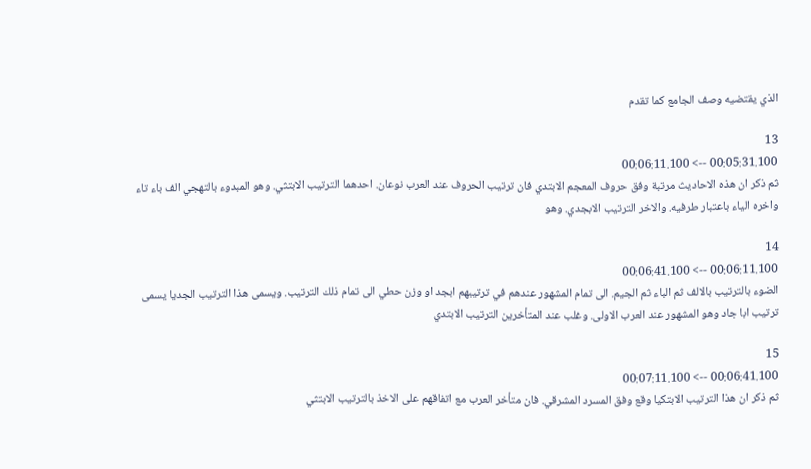الذي يقتضيه وصف الجامع كما تقدم

13
00:05:31.100 --> 00:06:11.100
ثم ذكر ان هذه الاحاديث مرتبة وفق حروف المعجم الابتدي فان ترتيب الحروف عند العرب نوعان. احدهما الترتيب الابتثي. وهو المبدوء بالتهجي الف باء تاء واخره الياء باعتبار طرفيه. والاخر الترتيب الابجدي. وهو

14
00:06:11.100 --> 00:06:41.100
الضوء بالترتيب بالالف ثم الباء ثم الجيم. الى تمام المشهور عندهم في ترتيبهم ابجد او وزن حطي الى تمام ذلك الترتيب. ويسمى هذا الترتيب الجديا يسمى ترتيب ابا جاد وهو المشهور عند العرب الاولى. وغلب عند المتأخرين الترتيب الابتدي

15
00:06:41.100 --> 00:07:11.100
ثم ذكر ان هذا الترتيب الابتكيا وقع وفق المسرد المشرقي. فان متأخر العرب مع اتفاقهم على الاخذ بالترتيب الابتثي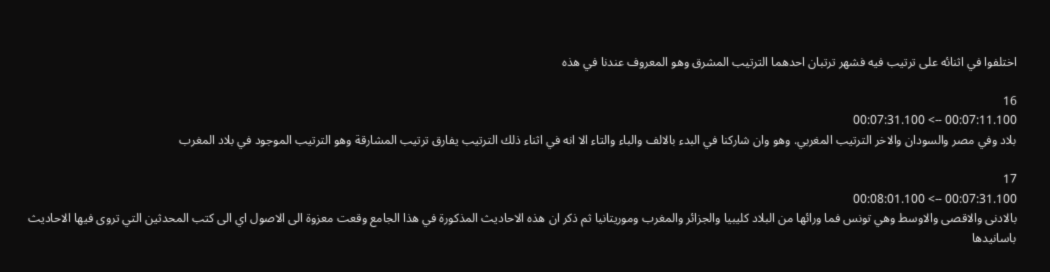اختلفوا في اثنائه على ترتيب فيه فشهر ترتبان احدهما الترتيب المشرق وهو المعروف عندنا في هذه

16
00:07:11.100 --> 00:07:31.100
بلاد وفي مصر والسودان والاخر الترتيب المغربي. وهو وان شاركنا في البدء بالالف والباء والتاء الا انه في اثناء ذلك الترتيب يفارق ترتيب المشارقة وهو الترتيب الموجود في بلاد المغرب

17
00:07:31.100 --> 00:08:01.100
بالادنى والاقصى والاوسط وهي تونس فما ورائها من البلاد كليبيا والجزائر والمغرب وموريتانيا ثم ذكر ان هذه الاحاديث المذكورة في هذا الجامع وقعت معزوة الى الاصول اي الى كتب المحدثين التي تروى فيها الاحاديث باسانيدها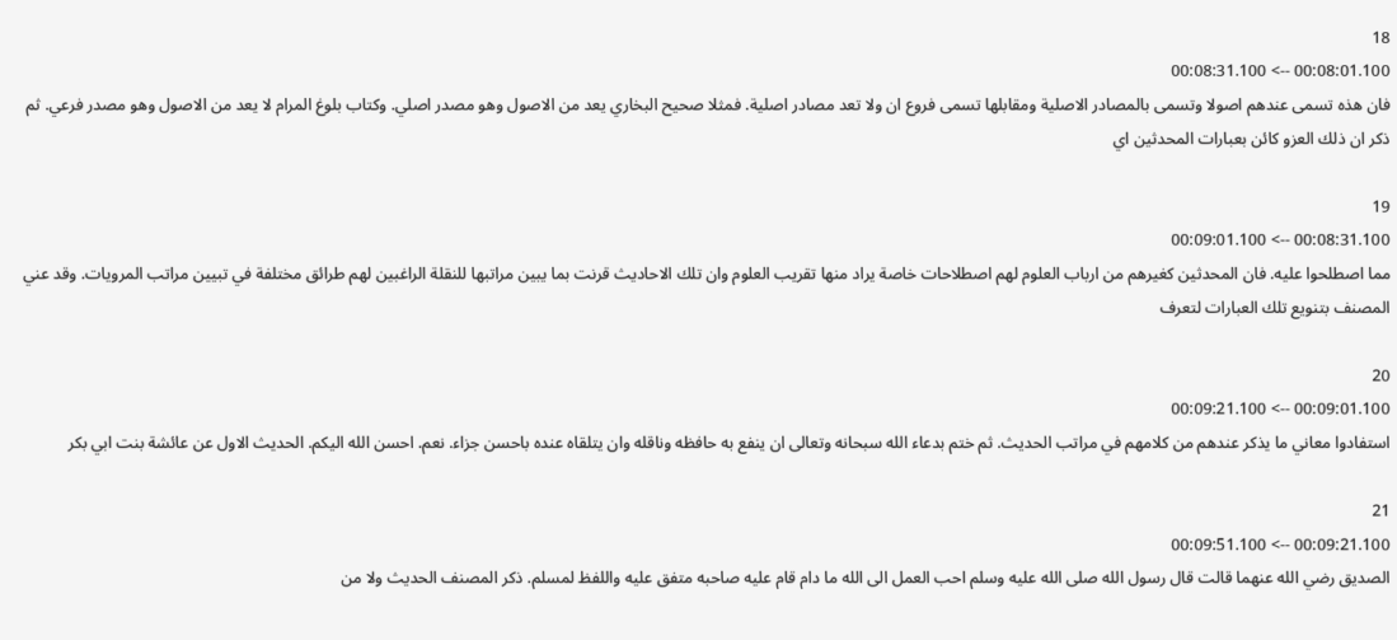18
00:08:01.100 --> 00:08:31.100
فان هذه تسمى عندهم اصولا وتسمى بالمصادر الاصلية ومقابلها تسمى فروع ان ولا تعد مصادر اصلية. فمثلا صحيح البخاري يعد من الاصول وهو مصدر اصلي. وكتاب بلوغ المرام لا يعد من الاصول وهو مصدر فرعي. ثم ذكر ان ذلك العزو كائن بعبارات المحدثين اي

19
00:08:31.100 --> 00:09:01.100
مما اصطلحوا عليه. فان المحدثين كغيرهم من ارباب العلوم لهم اصطلاحات خاصة يراد منها تقريب العلوم وان تلك الاحاديث قرنت بما يبين مراتبها للنقلة الراغبين لهم طرائق مختلفة في تبيين مراتب المرويات. وقد عني المصنف بتنويع تلك العبارات لتعرف

20
00:09:01.100 --> 00:09:21.100
استفادوا معاني ما يذكر عندهم من كلامهم في مراتب الحديث. ثم ختم بدعاء الله سبحانه وتعالى ان ينفع به حافظه وناقله وان يتلقاه عنده باحسن جزاء. نعم. احسن الله اليكم. الحديث الاول عن عائشة بنت ابي بكر

21
00:09:21.100 --> 00:09:51.100
الصديق رضي الله عنهما قالت قال رسول الله صلى الله عليه وسلم احب العمل الى الله ما دام قام عليه صاحبه متفق عليه واللفظ لمسلم. ذكر المصنف الحديث ولا من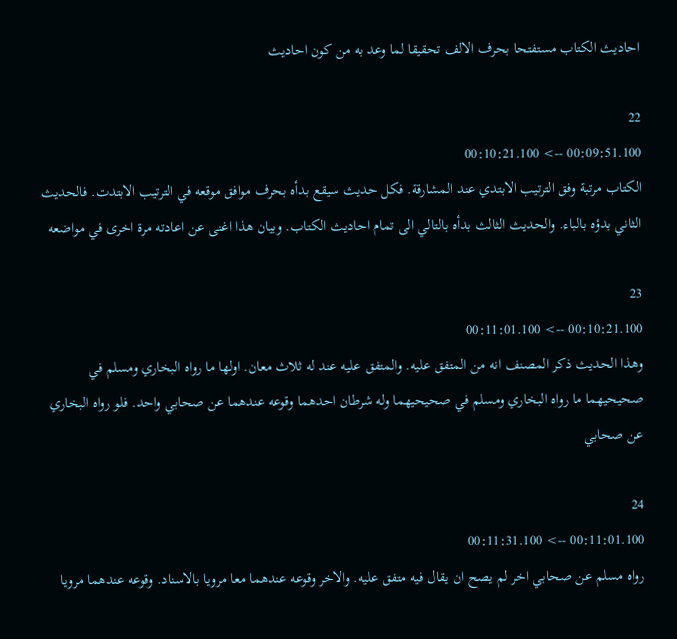احاديث الكتاب مستفتحا بحرف الالف تحقيقا لما وعد به من كون احاديث

22
00:09:51.100 --> 00:10:21.100
الكتاب مرتبة وفق الترتيب الابتدي عند المشارقة. فكل حديث سيقع بدأه بحرف موافق موقعه في الترتيب الابتدت. فالحديث الثاني بدؤه بالباء. والحديث الثالث بدأه بالتالي الى تمام احاديث الكتاب. وبيان هذا اغنى عن اعادته مرة اخرى في مواضعه

23
00:10:21.100 --> 00:11:01.100
وهذا الحديث ذكر المصنف انه من المتفق عليه. والمتفق عليه عند له ثلاث معان. اولها ما رواه البخاري ومسلم في صحيحيهما ما رواه البخاري ومسلم في صحيحيهما وله شرطان احدهما وقوعه عندهما عن صحابي واحد. فلو رواه البخاري عن صحابي

24
00:11:01.100 --> 00:11:31.100
رواه مسلم عن صحابي اخر لم يصح ان يقال فيه متفق عليه. والاخر وقوعه عندهما معا مرويا بالاسناد. وقوعه عندهما مرويا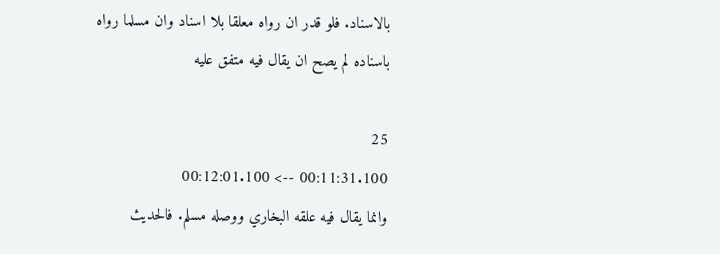بالاسناد. فلو قدر ان رواه معلقا بلا اسناد وان مسلما رواه باسناده لم يصح ان يقال فيه متفق عليه

25
00:11:31.100 --> 00:12:01.100
وانما يقال فيه علقه البخاري ووصله مسلم. فالحديث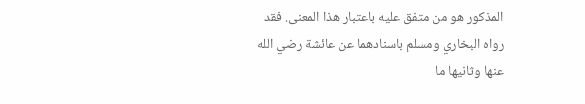المذكور هو من متفق عليه باعتبار هذا المعنى. فقد رواه البخاري ومسلم باسنادهما عن عائشة رضي الله عنها وثانيها ما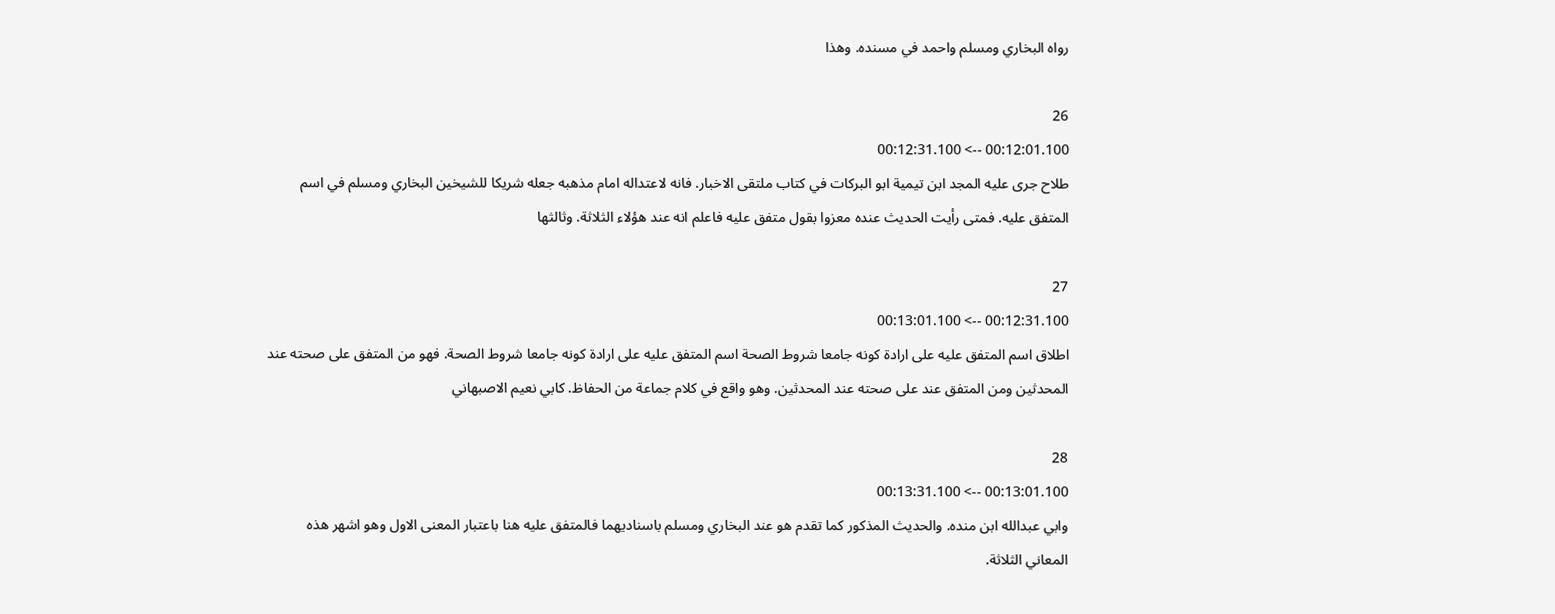رواه البخاري ومسلم واحمد في مسنده. وهذا

26
00:12:01.100 --> 00:12:31.100
طلاح جرى عليه المجد ابن تيمية ابو البركات في كتاب ملتقى الاخبار. فانه لاعتداله امام مذهبه جعله شريكا للشيخين البخاري ومسلم في اسم المتفق عليه. فمتى رأيت الحديث عنده معزوا بقول متفق عليه فاعلم انه عند هؤلاء الثلاثة. وثالثها

27
00:12:31.100 --> 00:13:01.100
اطلاق اسم المتفق عليه على ارادة كونه جامعا شروط الصحة اسم المتفق عليه على ارادة كونه جامعا شروط الصحة. فهو من المتفق على صحته عند المحدثين ومن المتفق عند على صحته عند المحدثين. وهو واقع في كلام جماعة من الحفاظ. كابي نعيم الاصبهاني

28
00:13:01.100 --> 00:13:31.100
وابي عبدالله ابن منده. والحديث المذكور كما تقدم هو عند البخاري ومسلم باسناديهما فالمتفق عليه هنا باعتبار المعنى الاول وهو اشهر هذه المعاني الثلاثة.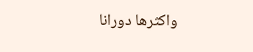واكثرها دورانا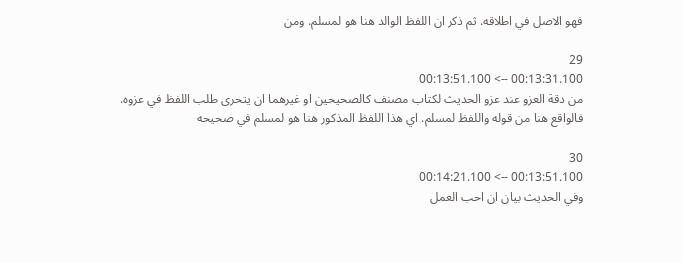فهو الاصل في اطلاقه. ثم ذكر ان اللفظ الوالد هنا هو لمسلم. ومن

29
00:13:31.100 --> 00:13:51.100
من دقة العزو عند عزو الحديث لكتاب مصنف كالصحيحين او غيرهما ان يتحرى طلب اللفظ في عزوه. فالواقع هنا من قوله واللفظ لمسلم. اي هذا اللفظ المذكور هنا هو لمسلم في صحيحه

30
00:13:51.100 --> 00:14:21.100
وفي الحديث بيان ان احب العمل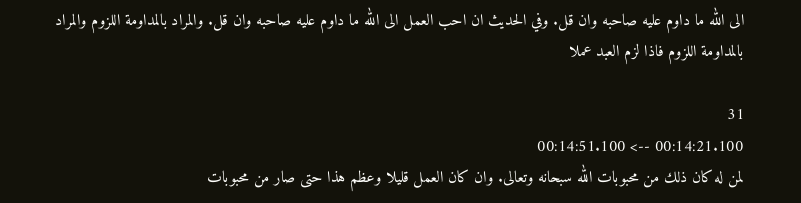الى الله ما داوم عليه صاحبه وان قل. وفي الحديث ان احب العمل الى الله ما داوم عليه صاحبه وان قل. والمراد بالمداومة اللزوم والمراد بالمداومة اللزوم فاذا لزم العبد عملا

31
00:14:21.100 --> 00:14:51.100
لمن له كان ذلك من محبوبات الله سبحانه وتعالى. وان كان العمل قليلا وعظم هذا حتى صار من محبوبات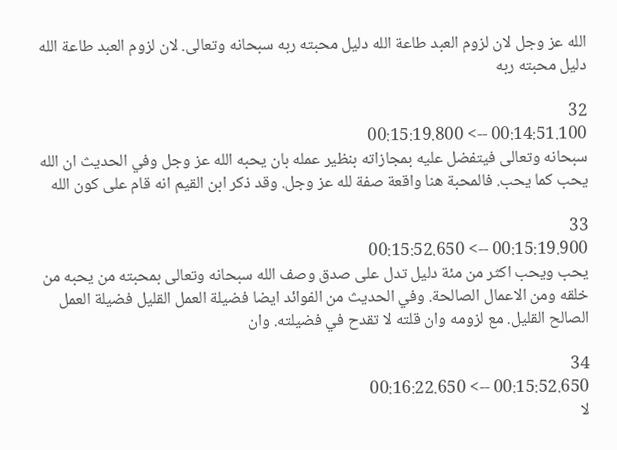الله عز وجل لان لزوم العبد طاعة الله دليل محبته ربه سبحانه وتعالى. لان لزوم العبد طاعة الله دليل محبته ربه

32
00:14:51.100 --> 00:15:19.800
سبحانه وتعالى فيتفضل عليه بمجازاته بنظير عمله بان يحبه الله عز وجل وفي الحديث ان الله يحب كما يحب. فالمحبة هنا واقعة صفة لله عز وجل. وقد ذكر ابن القيم انه قام على كون الله

33
00:15:19.900 --> 00:15:52.650
يحب ويحب اكثر من مئة دليل تدل على صدق وصف الله سبحانه وتعالى بمحبته من يحبه من خلقه ومن الاعمال الصالحة. وفي الحديث من الفوائد ايضا فضيلة العمل القليل فضيلة العمل الصالح القليل. مع لزومه وان قلته لا تقدح في فضيلته. وان

34
00:15:52.650 --> 00:16:22.650
لا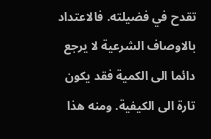تقدح في فضيلته. فالاعتداد بالاوصاف الشرعية لا يرجع دائما الى الكمية فقد يكون تارة الى الكيفية. ومنه هذا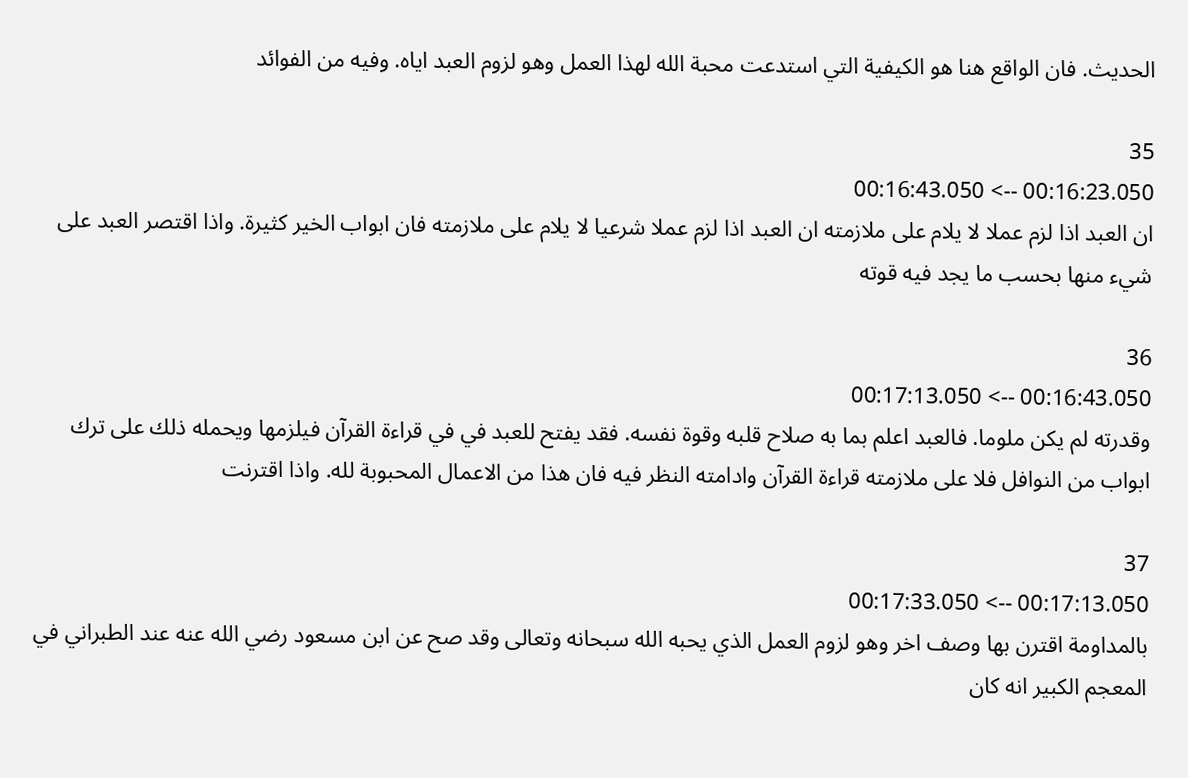الحديث. فان الواقع هنا هو الكيفية التي استدعت محبة الله لهذا العمل وهو لزوم العبد اياه. وفيه من الفوائد

35
00:16:23.050 --> 00:16:43.050
ان العبد اذا لزم عملا لا يلام على ملازمته ان العبد اذا لزم عملا شرعيا لا يلام على ملازمته فان ابواب الخير كثيرة. واذا اقتصر العبد على شيء منها بحسب ما يجد فيه قوته

36
00:16:43.050 --> 00:17:13.050
وقدرته لم يكن ملوما. فالعبد اعلم بما به صلاح قلبه وقوة نفسه. فقد يفتح للعبد في في قراءة القرآن فيلزمها ويحمله ذلك على ترك ابواب من النوافل فلا على ملازمته قراءة القرآن وادامته النظر فيه فان هذا من الاعمال المحبوبة لله. واذا اقترنت

37
00:17:13.050 --> 00:17:33.050
بالمداومة اقترن بها وصف اخر وهو لزوم العمل الذي يحبه الله سبحانه وتعالى وقد صح عن ابن مسعود رضي الله عنه عند الطبراني في المعجم الكبير انه كان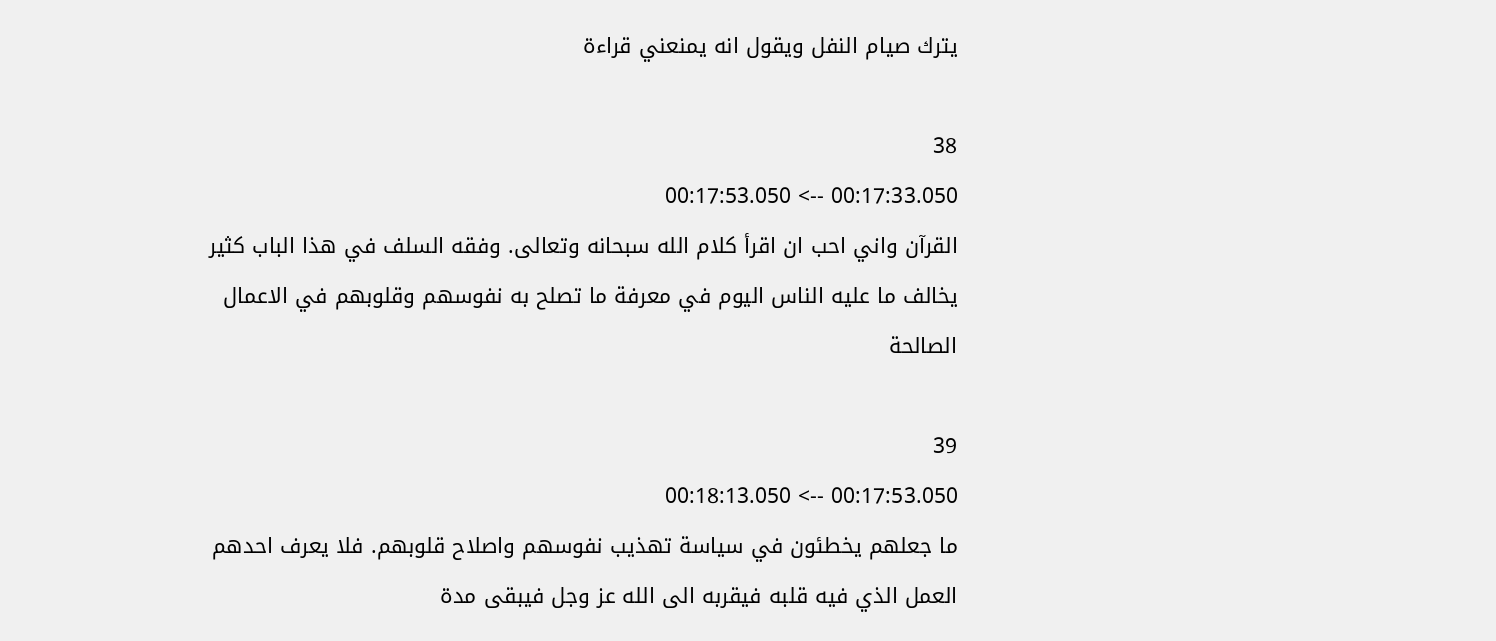يترك صيام النفل ويقول انه يمنعني قراءة

38
00:17:33.050 --> 00:17:53.050
القرآن واني احب ان اقرأ كلام الله سبحانه وتعالى. وفقه السلف في هذا الباب كثير يخالف ما عليه الناس اليوم في معرفة ما تصلح به نفوسهم وقلوبهم في الاعمال الصالحة

39
00:17:53.050 --> 00:18:13.050
ما جعلهم يخطئون في سياسة تهذيب نفوسهم واصلاح قلوبهم. فلا يعرف احدهم العمل الذي فيه قلبه فيقربه الى الله عز وجل فيبقى مدة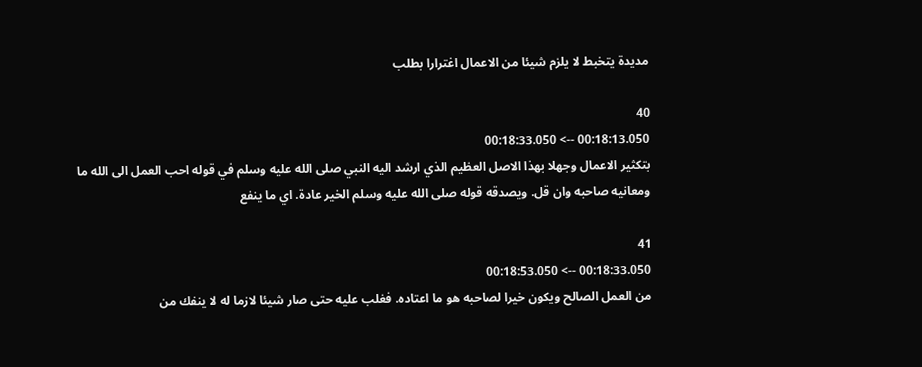مديدة يتخبط لا يلزم شيئا من الاعمال اغترارا بطلب

40
00:18:13.050 --> 00:18:33.050
بتكثير الاعمال وجهلا بهذا الاصل العظيم الذي ارشد اليه النبي صلى الله عليه وسلم في قوله احب العمل الى الله ما ومعانيه صاحبه وان قل. ويصدقه قوله صلى الله عليه وسلم الخير عادة. اي ما ينفع

41
00:18:33.050 --> 00:18:53.050
من العمل الصالح ويكون خيرا لصاحبه هو ما اعتاده. فغلب عليه حتى صار شيئا لازما له لا ينفك من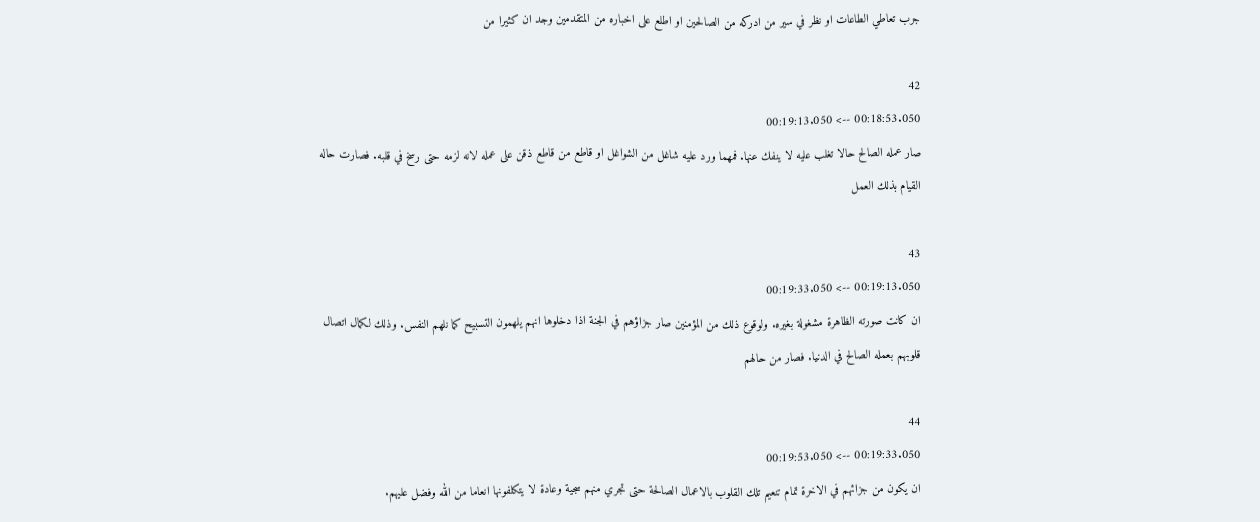جرب تعاطي الطاعات او نظر في سير من ادركه من الصالحين او اطلع على اخباره من المتقدمين وجد ان كثيرا من

42
00:18:53.050 --> 00:19:13.050
صار عمله الصالح حالا تغلب عليه لا ينفك عنها. فمهما ورد عليه شاغل من الشواغل او قاطع من قاطع ذقن على عمله لانه لزمه حتى رسخ في قلبه. فصارت حاله القيام بذلك العمل

43
00:19:13.050 --> 00:19:33.050
ان كانت صورته الظاهرة مشغولة بغيره. ولوقوع ذلك من المؤمنين صار جزاؤهم في الجنة اذا دخلوها انهم يلهمون التسبيح كما نلهم النفس. وذلك لكمال اتصال قلوبهم بعمله الصالح في الدنيا. فصار من حالهم

44
00:19:33.050 --> 00:19:53.050
ان يكون من جزائهم في الاخرة تمام تنعيم تلك القلوب بالاعمال الصالحة حتى تجري منهم سجية وعادة لا يتكلفونها انعاما من الله وفضل عليهم.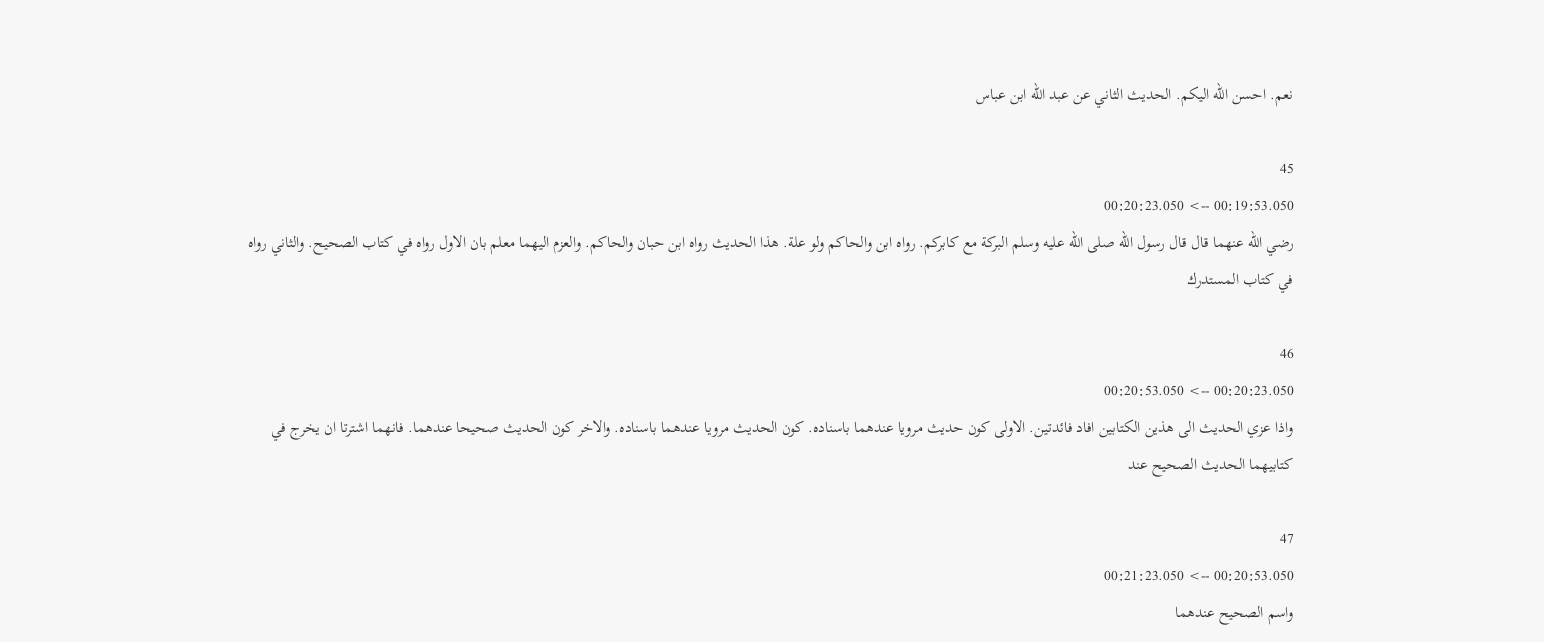نعم. احسن الله اليكم. الحديث الثاني عن عبد الله ابن عباس

45
00:19:53.050 --> 00:20:23.050
رضي الله عنهما قال قال رسول الله صلى الله عليه وسلم البركة مع كابركم. رواه ابن والحاكم ولو علة. هذا الحديث رواه ابن حبان والحاكم. والعزم اليهما معلم بان الاول رواه في كتاب الصحيح. والثاني رواه في كتاب المستدرك

46
00:20:23.050 --> 00:20:53.050
واذا عزي الحديث الى هذين الكتابين افاد فائدتين. الاولى كون حديث مرويا عندهما باسناده. كون الحديث مرويا عندهما باسناده. والاخر كون الحديث صحيحا عندهما. فانهما اشترتا ان يخرج في كتابيهما الحديث الصحيح عند

47
00:20:53.050 --> 00:21:23.050
واسم الصحيح عندهما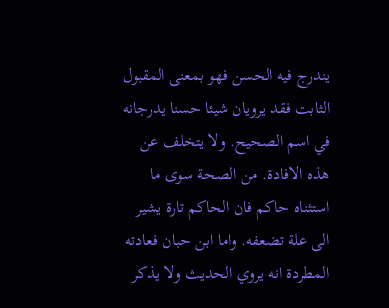يندرج فيه الحسن فهو بمعنى المقبول الثابت فقد يرويان شيئا حسنا يدرجانه في اسم الصحيح. ولا يتخلف عن هذه الافادة. من الصحة سوى ما استثناه حاكم فان الحاكم تارة يشير الى علة تضعفه. واما ابن حبان فعادته المطردة انه يروي الحديث ولا يذكر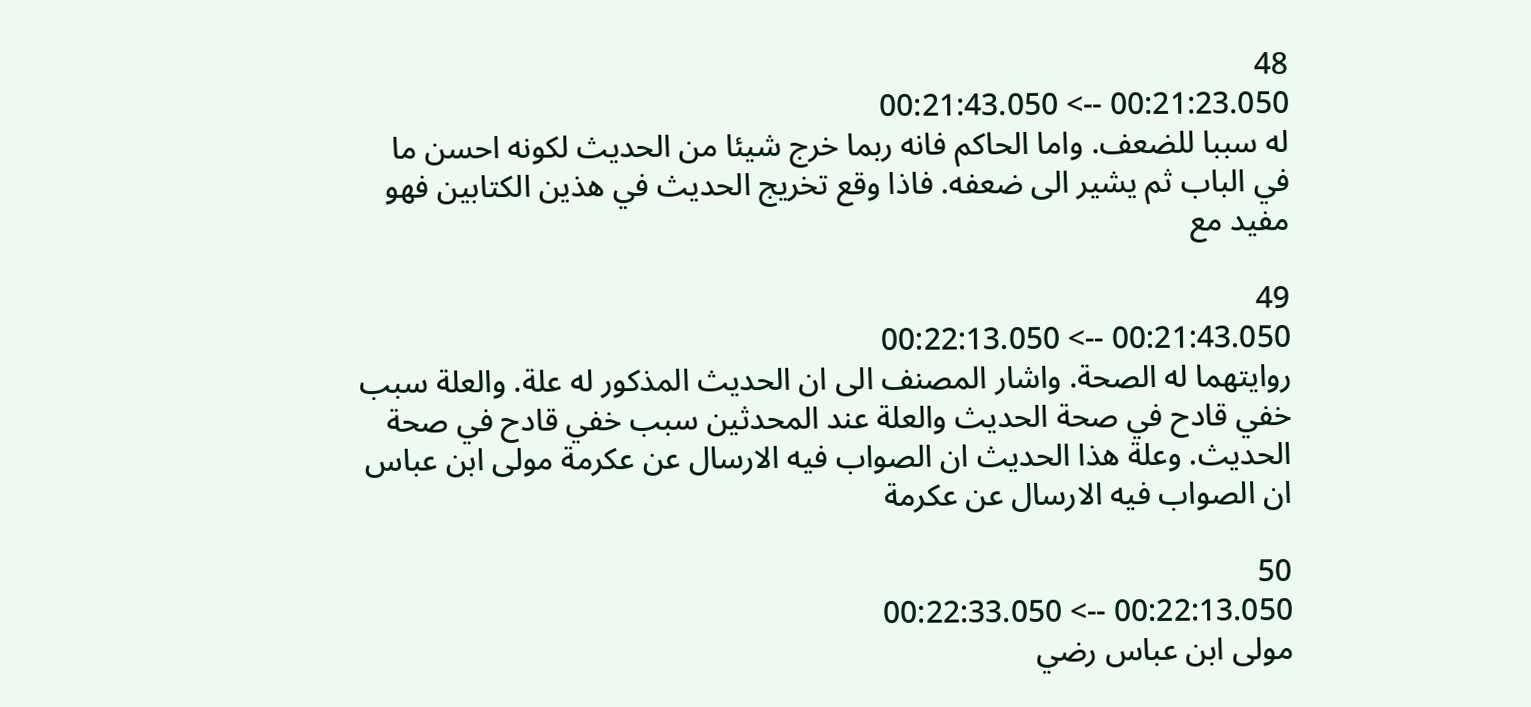48
00:21:23.050 --> 00:21:43.050
له سببا للضعف. واما الحاكم فانه ربما خرج شيئا من الحديث لكونه احسن ما في الباب ثم يشير الى ضعفه. فاذا وقع تخريج الحديث في هذين الكتابين فهو مفيد مع

49
00:21:43.050 --> 00:22:13.050
روايتهما له الصحة. واشار المصنف الى ان الحديث المذكور له علة. والعلة سبب خفي قادح في صحة الحديث والعلة عند المحدثين سبب خفي قادح في صحة الحديث. وعلة هذا الحديث ان الصواب فيه الارسال عن عكرمة مولى ابن عباس ان الصواب فيه الارسال عن عكرمة

50
00:22:13.050 --> 00:22:33.050
مولى ابن عباس رضي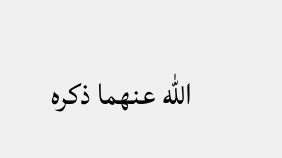الله عنهما ذكره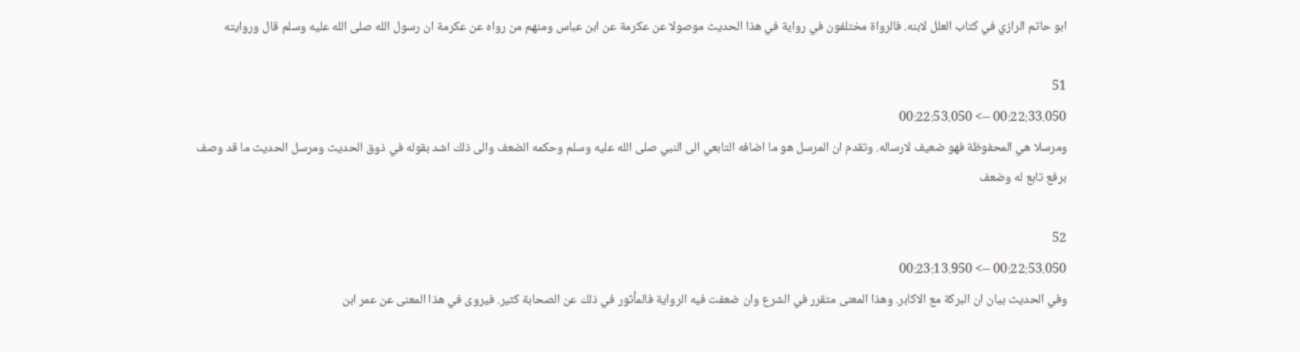ابو حاتم الرازي في كتاب العلل لابنه. فالرواة مختلفون في رواية في هذا الحديث موصولا عن عكرمة عن ابن عباس ومنهم من رواه عن عكرمة ان رسول الله صلى الله عليه وسلم قال وروايته

51
00:22:33.050 --> 00:22:53.050
ومرسلا هي المحفوظة فهو ضعيف لارساله. وتقدم ان المرسل هو ما اضافه التابعي الى النبي صلى الله عليه وسلم وحكمه الضعف والى ذلك اشد بقوله في ذوق الحديث ومرسل الحديث ما قد وصف برفع تابع له وضعف

52
00:22:53.050 --> 00:23:13.950
وفي الحديث بيان ان البركة مع الاكابر. وهذا المعنى متقرر في الشرع وان ضعفت فيه الرواية فالمأثور في ذلك عن الصحابة كثير. فيروى في هذا المعنى عن عمر ابن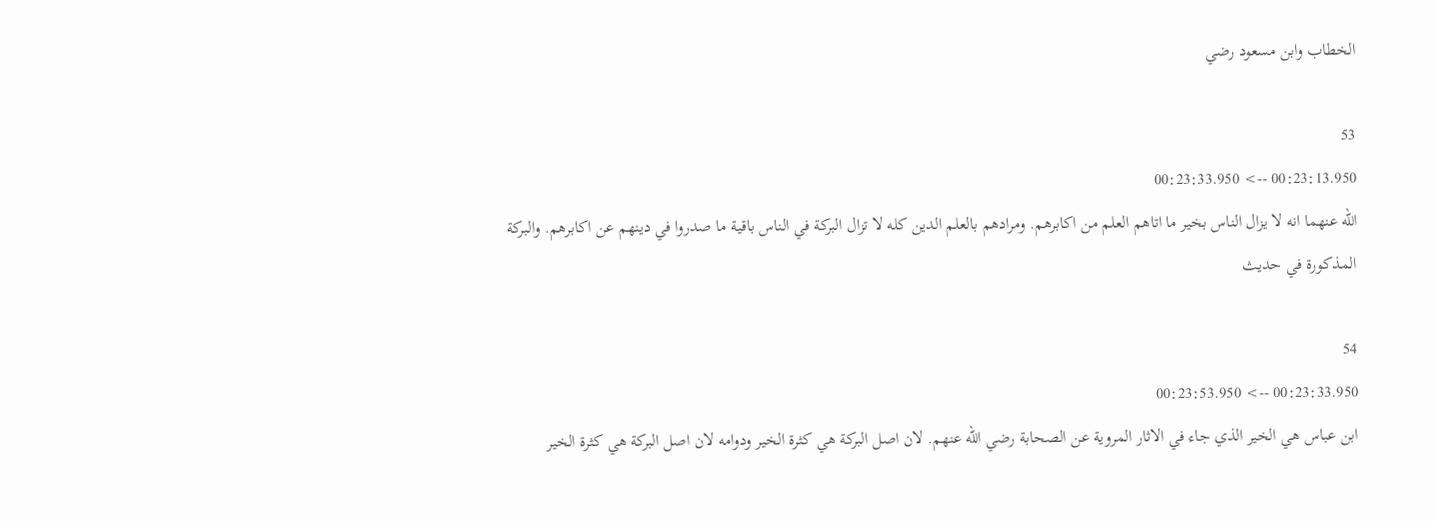الخطاب وابن مسعود رضي

53
00:23:13.950 --> 00:23:33.950
الله عنهما انه لا يزال الناس بخير ما اتاهم العلم من اكابرهم. ومرادهم بالعلم الدين كله لا تزال البركة في الناس باقية ما صدروا في دينهم عن اكابرهم. والبركة المذكورة في حديث

54
00:23:33.950 --> 00:23:53.950
ابن عباس هي الخير الذي جاء في الاثار المروية عن الصحابة رضي الله عنهم. لان اصل البركة هي كثرة الخير ودوامه لان اصل البركة هي كثرة الخير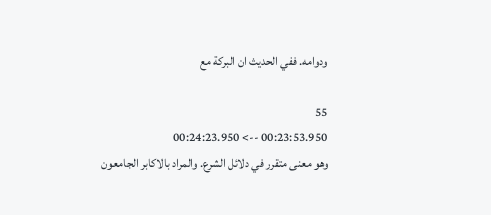ودوامه. ففي الحديث ان البركة مع

55
00:23:53.950 --> 00:24:23.950
وهو معنى متقرر في دلائل الشرع. والمراد بالاكابر الجامعون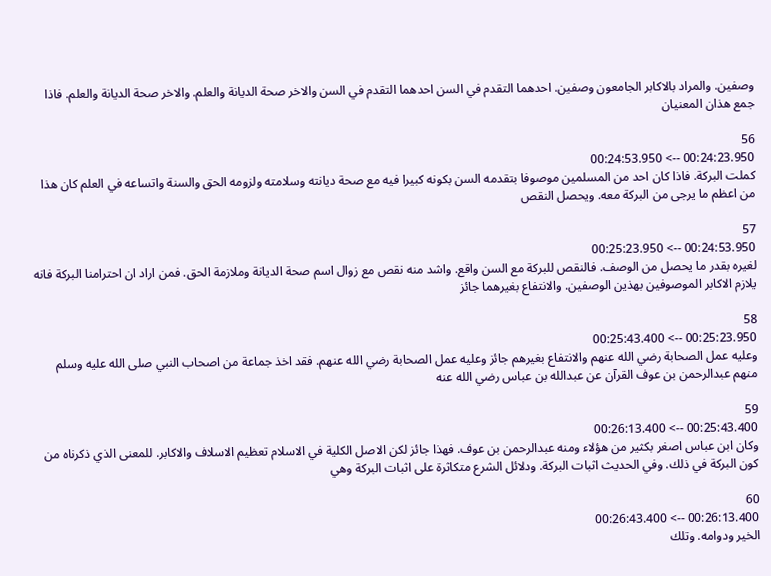وصفين. والمراد بالاكابر الجامعون وصفين. احدهما التقدم في السن احدهما التقدم في السن والاخر صحة الديانة والعلم. والاخر صحة الديانة والعلم. فاذا جمع هذان المعنيان

56
00:24:23.950 --> 00:24:53.950
كملت البركة. فاذا كان احد من المسلمين موصوفا بتقدمه السن بكونه كبيرا فيه مع صحة ديانته وسلامته ولزومه الحق والسنة واتساعه في العلم كان هذا من اعظم ما يرجى من البركة معه. ويحصل النقص

57
00:24:53.950 --> 00:25:23.950
لغيره بقدر ما يحصل من الوصف. فالنقص للبركة مع السن واقع. واشد منه نقص مع زوال اسم صحة الديانة وملازمة الحق. فمن اراد ان احترامنا البركة فانه يلازم الاكابر الموصوفين بهذين الوصفين. والانتفاع بغيرهما جائز

58
00:25:23.950 --> 00:25:43.400
وعليه عمل الصحابة رضي الله عنهم والانتفاع بغيرهم جائز وعليه عمل الصحابة رضي الله عنهم. فقد اخذ جماعة من اصحاب النبي صلى الله عليه وسلم منهم عبدالرحمن بن عوف القرآن عن عبدالله بن عباس رضي الله عنه

59
00:25:43.400 --> 00:26:13.400
وكان ابن عباس اصغر بكثير من هؤلاء ومنه عبدالرحمن بن عوف. فهذا جائز لكن الاصل الكلية في الاسلام تعظيم الاسلاف والاكابر. للمعنى الذي ذكرناه من كون البركة في ذلك. وفي الحديث اثبات البركة. ودلائل الشرع متكاثرة على اثبات البركة وهي

60
00:26:13.400 --> 00:26:43.400
الخير ودوامه. وتلك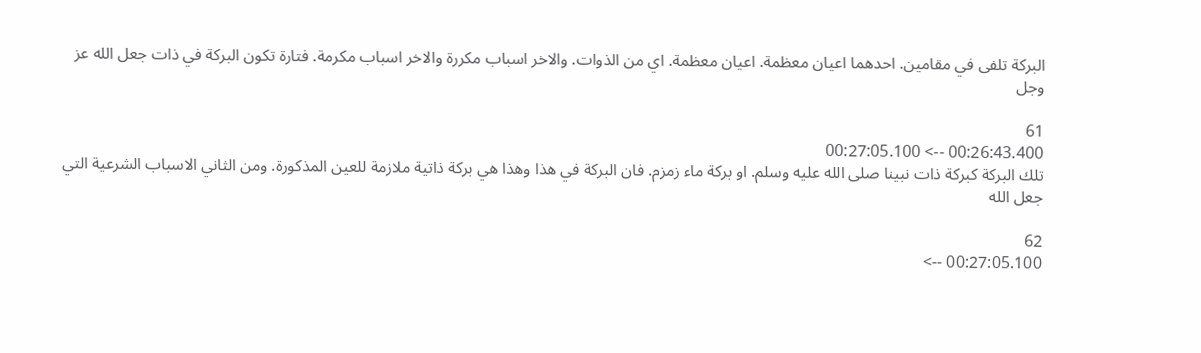البركة تلفى في مقامين. احدهما اعيان معظمة. اعيان معظمة. اي من الذوات. والاخر اسباب مكررة والاخر اسباب مكرمة. فتارة تكون البركة في ذات جعل الله عز وجل

61
00:26:43.400 --> 00:27:05.100
تلك البركة كبركة ذات نبينا صلى الله عليه وسلم. او بركة ماء زمزم. فان البركة في هذا وهذا هي بركة ذاتية ملازمة للعين المذكورة. ومن الثاني الاسباب الشرعية التي جعل الله

62
00:27:05.100 -->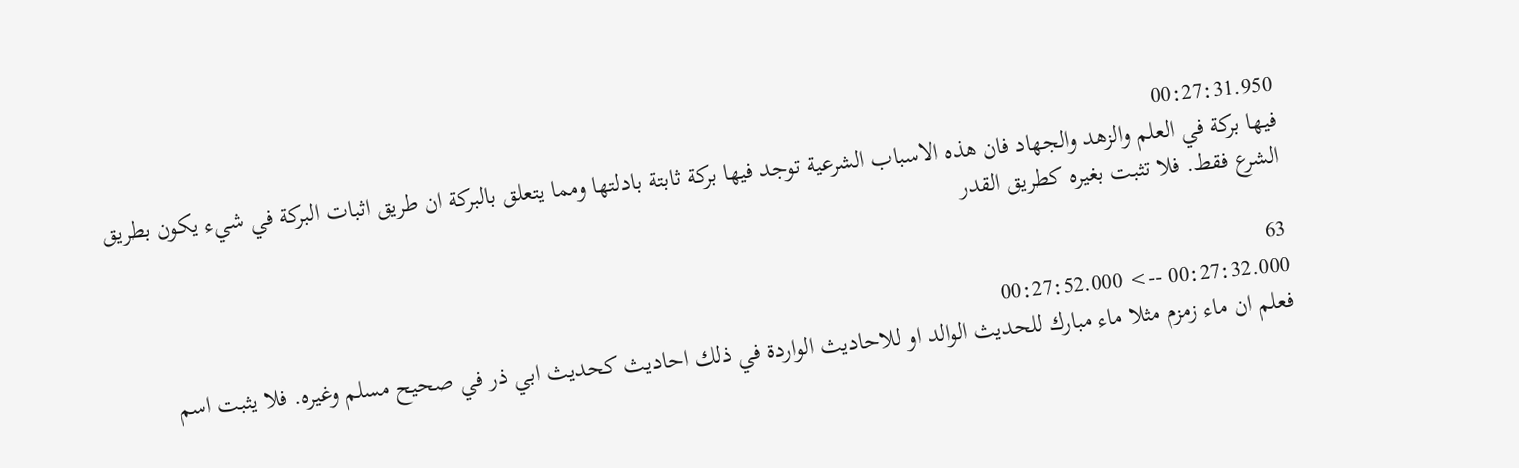00:27:31.950
فيها بركة في العلم والزهد والجهاد فان هذه الاسباب الشرعية توجد فيها بركة ثابتة بادلتها ومما يتعلق بالبركة ان طريق اثبات البركة في شيء يكون بطريق الشرع فقط. فلا تثبت بغيره كطريق القدر

63
00:27:32.000 --> 00:27:52.000
فعلم ان ماء زمزم مثلا ماء مبارك للحديث الوالد او للاحاديث الواردة في ذلك احاديث كحديث ابي ذر في صحيح مسلم وغيره. فلا يثبت اسم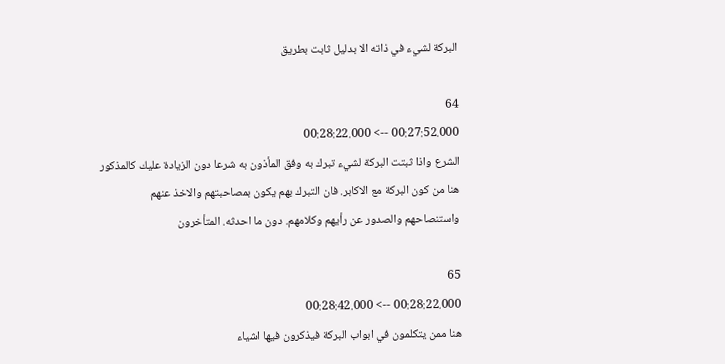البركة لشيء في ذاته الا بدليل ثابت بطريق

64
00:27:52.000 --> 00:28:22.000
الشرع واذا ثبتت البركة لشيء تبرك به وفق المأذون به شرعا دون الزيادة عليك كالمذكور هنا من كون البركة مع الاكابر. فان التبرك بهم يكون بمصاحبتهم والاخذ عنهم واستنصاحهم والصدور عن رأيهم وكلامهم. دون ما احدثه. المتأخرون

65
00:28:22.000 --> 00:28:42.000
هنا ممن يتكلمون في ابواب البركة فيذكرون فيها اشياء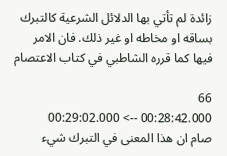زائدة لم تأتي بها الدلائل الشرعية كالتبرك بساقه او مخاطه او غير ذلك. فان الامر فيها كما قرره الشاطبي في كتاب الاعتصام

66
00:28:42.000 --> 00:29:02.000
صام ان هذا المعنى في التبرك شيء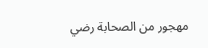مهجور من الصحابة رضي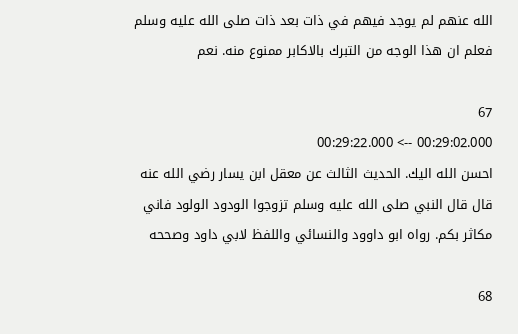الله عنهم لم يوجد فيهم في ذات بعد ذات صلى الله عليه وسلم فعلم ان هذا الوجه من التبرك بالاكابر ممنوع منه. نعم

67
00:29:02.000 --> 00:29:22.000
احسن الله اليك. الحديث الثالث عن معقل ابن يسار رضي الله عنه قال قال النبي صلى الله عليه وسلم تزوجوا الودود الولود فاني مكاثر بكم. رواه ابو داوود والنسائي واللفظ لابي داود وصححه

68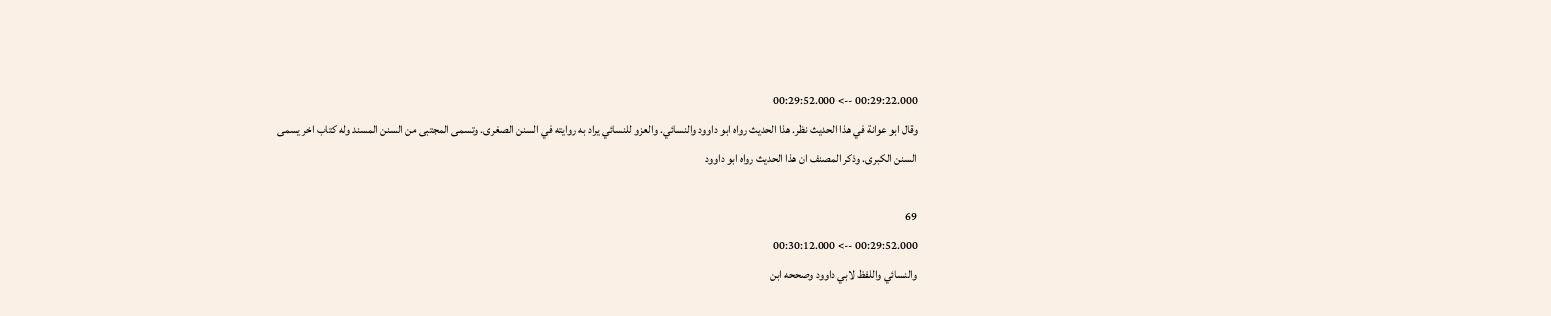00:29:22.000 --> 00:29:52.000
وقال ابو عوانة في هذا الحديث نظر. هذا الحديث رواه ابو داوود والنسائي. والعزو للنسائي يراد به روايته في السنن الصغرى. وتسمى المجتبى من السنن المسند وله كتاب اخر يسمى السنن الكبرى. وذكر المصنف ان هذا الحديث رواه ابو داوود

69
00:29:52.000 --> 00:30:12.000
والنسائي واللفظ لابي داوود وصححه ابن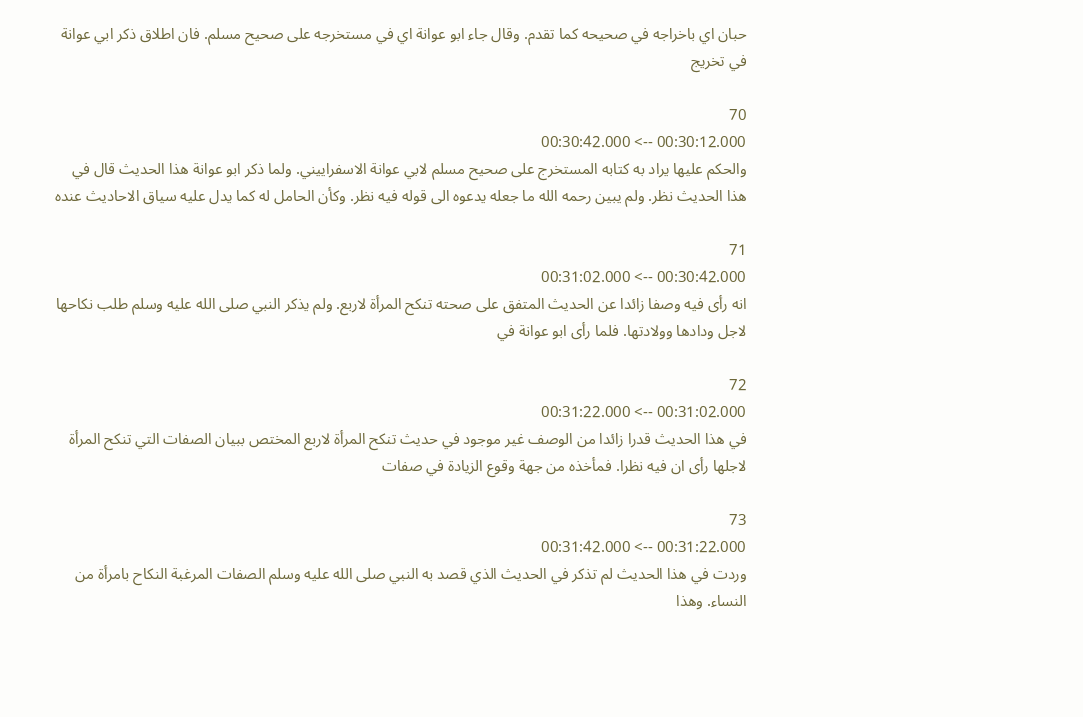حبان اي باخراجه في صحيحه كما تقدم. وقال جاء ابو عوانة اي في مستخرجه على صحيح مسلم. فان اطلاق ذكر ابي عوانة في تخريج

70
00:30:12.000 --> 00:30:42.000
والحكم عليها يراد به كتابه المستخرج على صحيح مسلم لابي عوانة الاسفراييني. ولما ذكر ابو عوانة هذا الحديث قال في هذا الحديث نظر. ولم يبين رحمه الله ما جعله يدعوه الى قوله فيه نظر. وكأن الحامل له كما يدل عليه سياق الاحاديث عنده

71
00:30:42.000 --> 00:31:02.000
انه رأى فيه وصفا زائدا عن الحديث المتفق على صحته تنكح المرأة لاربع. ولم يذكر النبي صلى الله عليه وسلم طلب نكاحها لاجل ودادها وولادتها. فلما رأى ابو عوانة في

72
00:31:02.000 --> 00:31:22.000
في هذا الحديث قدرا زائدا من الوصف غير موجود في حديث تنكح المرأة لاربع المختص ببيان الصفات التي تنكح المرأة لاجلها رأى ان فيه نظرا. فمأخذه من جهة وقوع الزيادة في صفات

73
00:31:22.000 --> 00:31:42.000
وردت في هذا الحديث لم تذكر في الحديث الذي قصد به النبي صلى الله عليه وسلم الصفات المرغبة النكاح بامرأة من النساء. وهذا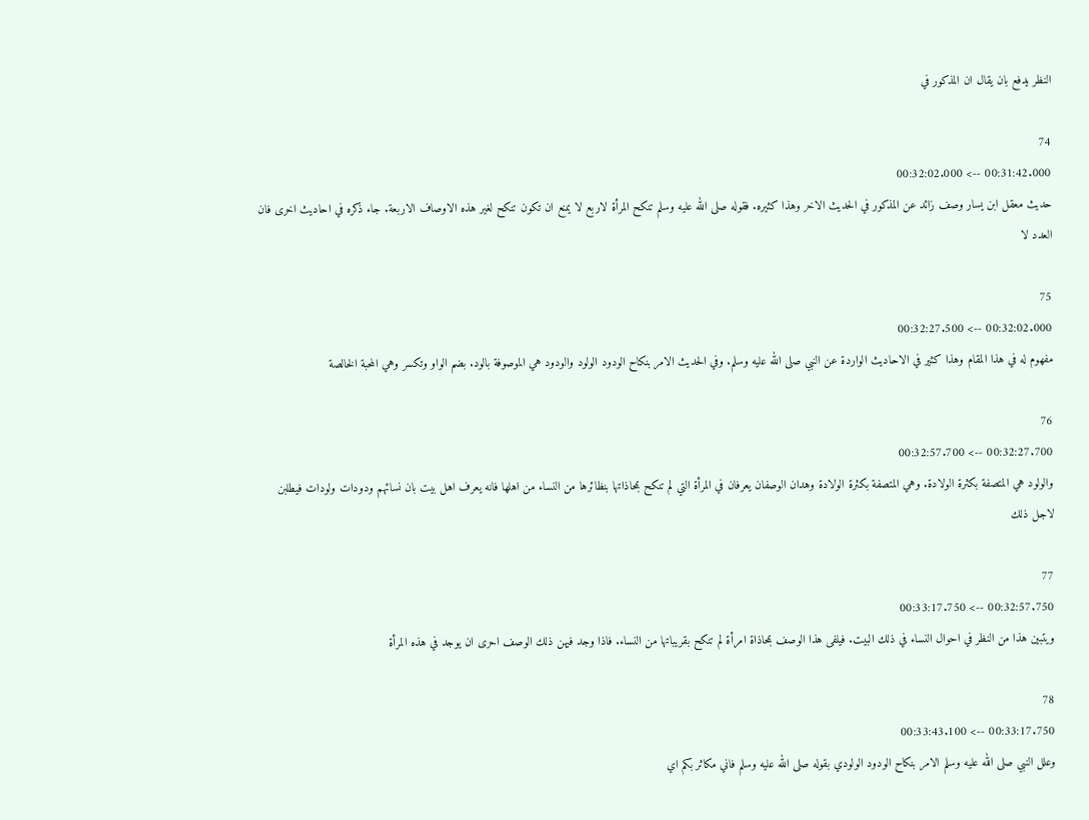النظر يدفع بان يقال ان المذكور في

74
00:31:42.000 --> 00:32:02.000
حديث معقل ابن يسار وصف زائد عن المذكور في الحديث الاخر وهذا كثيره. فقوله صلى الله عليه وسلم تنكح المرأة لاربع لا يمنع ان تكون تنكح لغير هذه الاوصاف الاربعة. جاء ذكره في احاديث اخرى فان العدد لا

75
00:32:02.000 --> 00:32:27.500
مفهوم له في هذا المقام وهذا كثير في الاحاديث الواردة عن النبي صلى الله عليه وسلم. وفي الحديث الامر بنكاح الودود الولود والودود هي الموصوفة بالود. بضم الواو وتكسر وهي المحبة الخالصة

76
00:32:27.700 --> 00:32:57.700
والولود هي المتصفة بكثرة الولادة. وهي المتصفة بكثرة الولادة وهدان الوصفان يعرفان في المرأة التي لم تنكح بمحاذاتها بنظائرها من النساء من اهلها فانه يعرف اهل بيت بان نسائهم ودودات ولودات فيطلبن لاجل ذلك

77
00:32:57.750 --> 00:33:17.750
ويتبين هذا من النظر في احوال النساء في ذلك البيت. فيلفى هذا الوصف بمحاذاة امرأة لم تنكح بقريباتها من النساء. فاذا وجد فيهن ذلك الوصف احرى ان يوجد في هذه المرأة

78
00:33:17.750 --> 00:33:43.100
وعلل النبي صلى الله عليه وسلم الامر بنكاح الودود الولودي بقوله صلى الله عليه وسلم فاني مكاثر بكم اي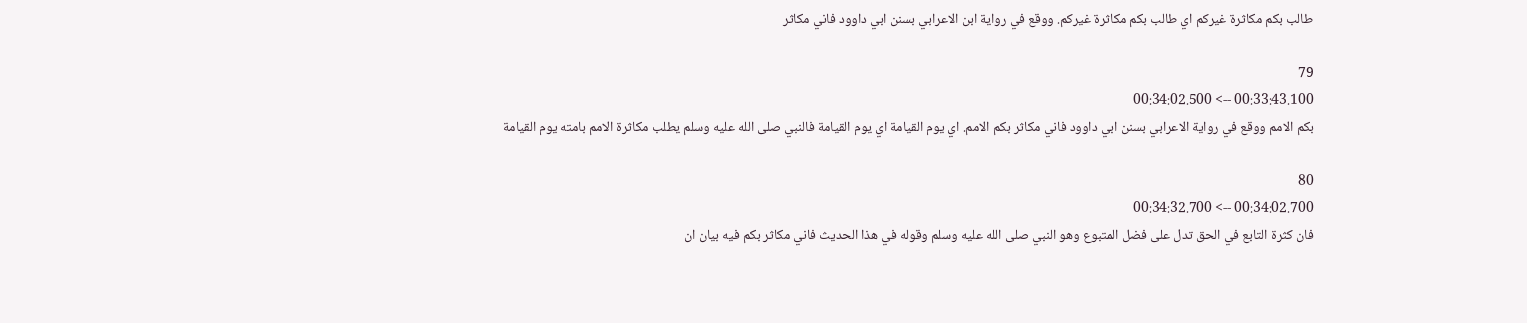طالب بكم مكاثرة غيركم اي طالب بكم مكاثرة غيركم. ووقع في رواية ابن الاعرابي بسنن ابي داوود فاني مكاثر

79
00:33:43.100 --> 00:34:02.500
بكم الامم ووقع في رواية الاعرابي بسنن ابي داوود فاني مكاثر بكم الامم. اي يوم القيامة اي يوم القيامة فالنبي صلى الله عليه وسلم يطلب مكاثرة الامم بامته يوم القيامة

80
00:34:02.700 --> 00:34:32.700
فان كثرة التابع في الحق تدل على فضل المتبوع وهو النبي صلى الله عليه وسلم وقوله في هذا الحديث فاني مكاثر بكم فيه بيان ان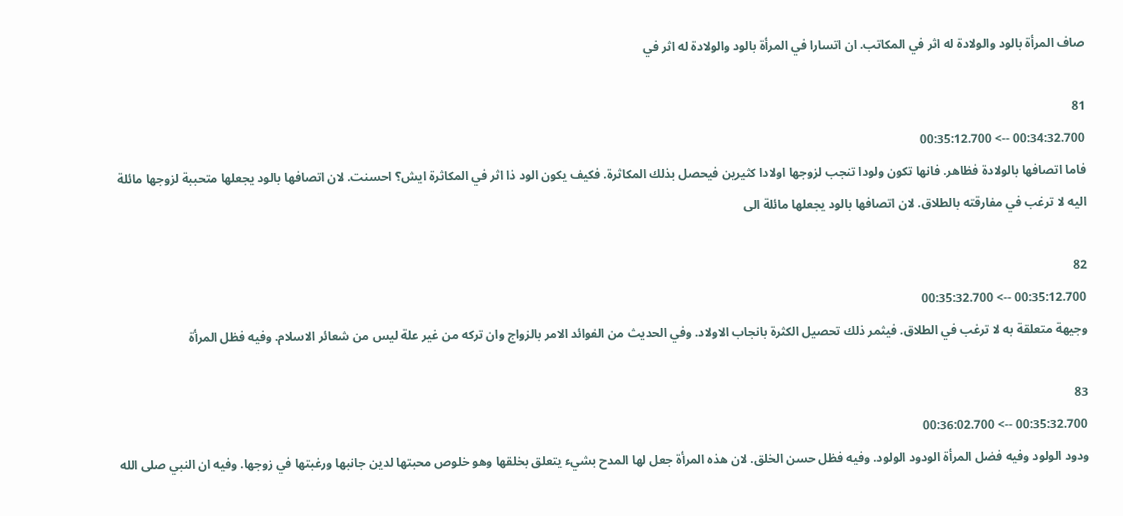صاف المرأة بالود والولادة له اثر في المكاتب. ان اتسارا في المرأة بالود والولادة له اثر في

81
00:34:32.700 --> 00:35:12.700
فاما اتصافها بالولادة فظاهر. فانها تكون ولودا تنجب لزوجها اولادا كثيرين فيحصل بذلك المكاثرة. فكيف يكون الود ذا اثر في المكاثرة ايش؟ احسنت. لان اتصافها بالود يجعلها متحببة لزوجها مائلة اليه لا ترغب في مفارقته بالطلاق. لان اتصافها بالود يجعلها مائلة الى

82
00:35:12.700 --> 00:35:32.700
وجيهة متعلقة به لا ترغب في الطلاق. فيثمر ذلك تحصيل الكثرة بانجاب الاولاد. وفي الحديث من الفوائد الامر بالزواج وان تركه من غير علة ليس من شعائر الاسلام. وفيه فظل المرأة

83
00:35:32.700 --> 00:36:02.700
ودود الولود وفيه فضل المرأة الودود الولود. وفيه فظل حسن الخلق. لان هذه المرأة جعل لها المدح بشيء يتعلق بخلقها وهو خلوص محبتها لدين جانبها ورغبتها في زوجها. وفيه ان النبي صلى الله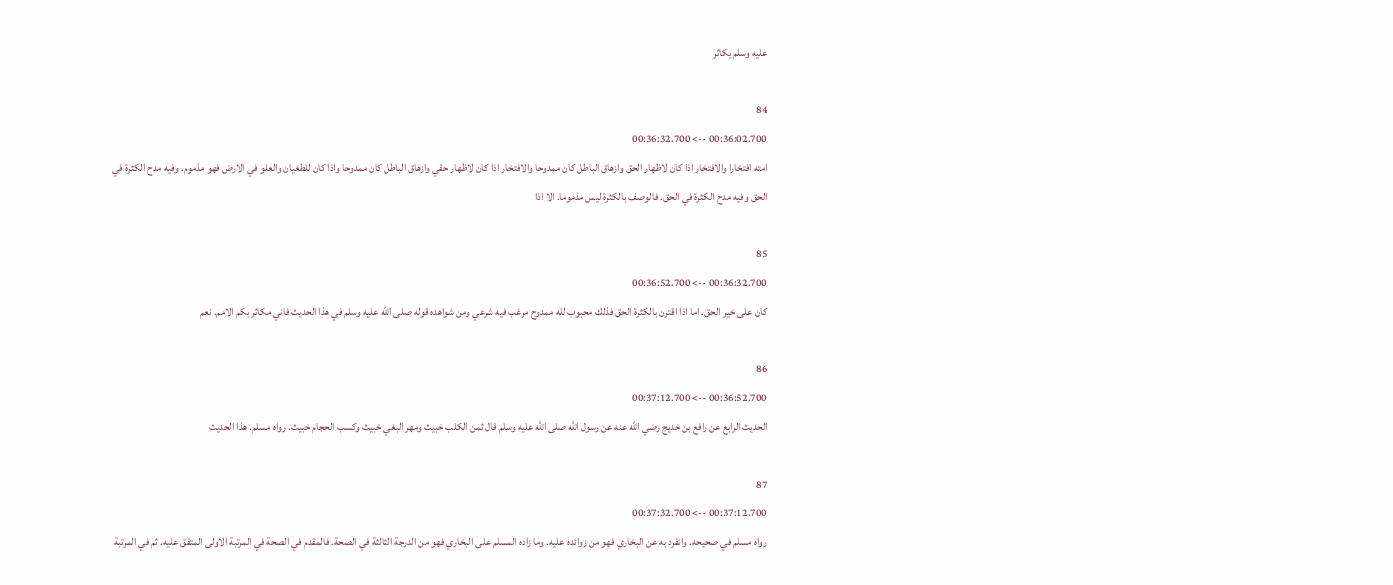عليه وسلم يكاثر

84
00:36:02.700 --> 00:36:32.700
امته افتخارا والافتخار اذا كان لاظهار الحق وازهاق الباطل كان ممدوحا والافتخار اذا كان لاظهار حقي وازهاق الباطل كان ممدوحا واذا كان للطغيان والعلو في الارض فهو مذموم. وفيه مدح الكثرة في الحق وفيه مدح الكثرة في الحق. فالوصف بالكثرة ليس مذموما. الا اذا

85
00:36:32.700 --> 00:36:52.700
كان على خير الحق. اما اذا اقترن بالكثرة الحق فذلك محبوب لله ممدوح مرغب فيه شرعي ومن شواهده قوله صلى الله عليه وسلم في هذا الحديث فاني مكاثر بكم الامم. نعم

86
00:36:52.700 --> 00:37:12.700
الحديث الرابع عن رافع بن خديج رضي الله عنه عن رسول الله صلى الله عليه وسلم قال ثمن الكلب خبيث ومهر البغي خبيث وكسب الحجام خبيث. رواه مسلم. هذا الحديث

87
00:37:12.700 --> 00:37:32.700
رواه مسلم في صحيحه. وانفرد به عن البخاري فهو من زوائده عليه. وما زاده المسلم على البخاري فهو من الدرجة الثالثة في الصحة. فالمقدم في الصحة في المرتبة الاولى المتفق عليه. ثم في المرتبة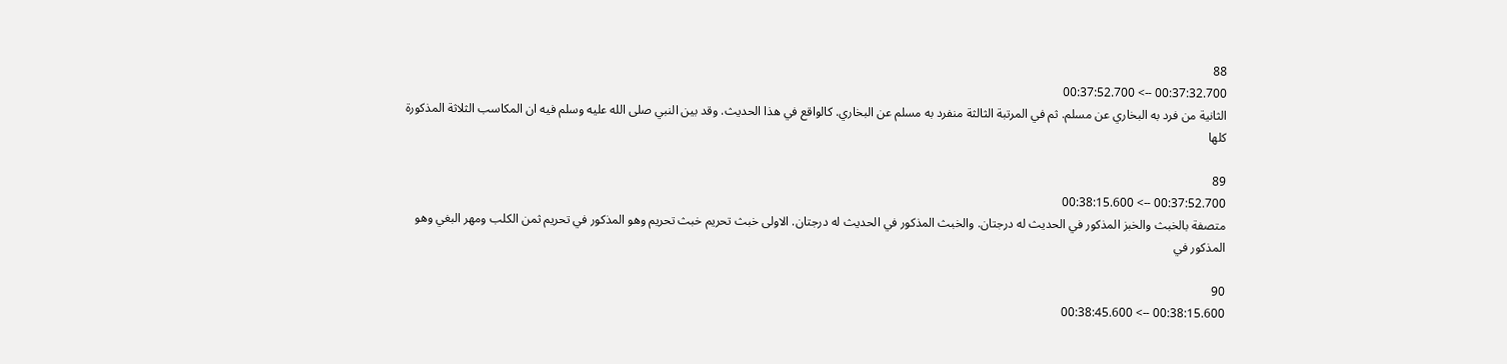88
00:37:32.700 --> 00:37:52.700
الثانية من فرد به البخاري عن مسلم. ثم في المرتبة الثالثة منفرد به مسلم عن البخاري. كالواقع في هذا الحديث. وقد بين النبي صلى الله عليه وسلم فيه ان المكاسب الثلاثة المذكورة كلها

89
00:37:52.700 --> 00:38:15.600
متصفة بالخبث والخبز المذكور في الحديث له درجتان. والخبث المذكور في الحديث له درجتان. الاولى خبث تحريم خبث تحريم وهو المذكور في تحريم ثمن الكلب ومهر البغي وهو المذكور في

90
00:38:15.600 --> 00:38:45.600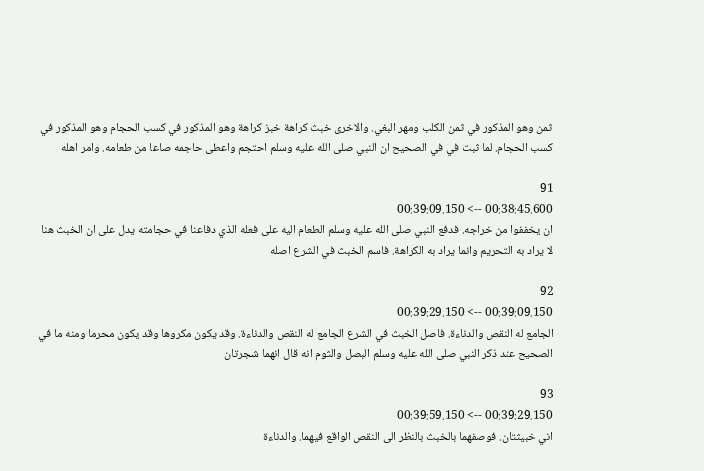ثمن وهو المذكور في ثمن الكلب ومهر البغي. والاخرى خبث كراهة خبز كراهة وهو المذكور في كسب الحجام وهو المذكور في كسب الحجام. لما ثبت في في الصحيح ان النبي صلى الله عليه وسلم احتجم واعطى حاجمه صاعا من طعامه. وامر اهله

91
00:38:45.600 --> 00:39:09.150
ان يخففوا من خراجه. فدفع النبي صلى الله عليه وسلم الطعام اليه على فعله الذي دفاعنا في حجامته يدل على ان الخبث هنا لا يراد به التحريم وانما يراد به الكراهة. فاسم الخبث في الشرع اصله

92
00:39:09.150 --> 00:39:29.150
الجامع له النقص والدناءة. فاصل الخبث في الشرع الجامع له النقص والدناءة. وقد يكون مكروها وقد يكون محرما ومنه ما في الصحيح عند ذكر النبي صلى الله عليه وسلم البصل والثوم انه قال انهما شجرتان

93
00:39:29.150 --> 00:39:59.150
اني خبيثتان. فوصفهما بالخبث بالنظر الى النقص الواقع فيهما. والدناءة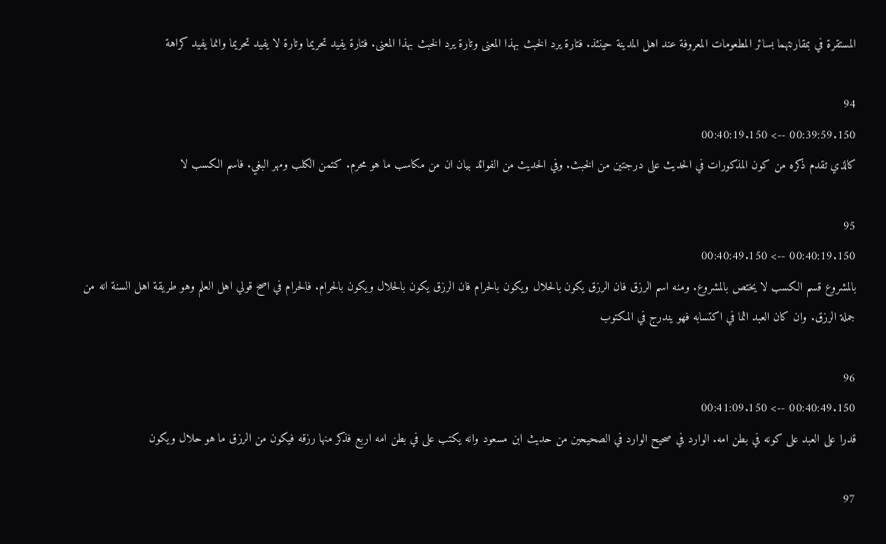المستقرة في بمقارنتهما بسائر المطعومات المعروفة عند اهل المدينة حينئذ. فتارة يرد الخبث بهذا المعنى وتارة يرد الخبث بهذا المعنى. فتارة يفيد تحريما وتارة لا يفيد تحريما وانما يفيد كراهة

94
00:39:59.150 --> 00:40:19.150
كالذي تقدم ذكره من كون المذكورات في الحديث على درجتين من الخبث. وفي الحديث من الفوائد بيان ان من مكاسب ما هو محرم. كتمن الكلب ومهر البغي. فاسم الكسب لا

95
00:40:19.150 --> 00:40:49.150
بالمشروع قسم الكسب لا يختص بالمشروع. ومنه اسم الرزق فان الرزق يكون بالحلال ويكون بالحرام فان الرزق يكون بالحلال ويكون بالحرام. فالحرام في اصح قولي اهل العلم وهو طريقة اهل السنة انه من جملة الرزق. وان كان العبد اثما في اكتسابه فهو يندرج في المكتوب

96
00:40:49.150 --> 00:41:09.150
قدرا على العبد على كونه في بطن امه. الوارد في صحيح الوارد في الصحيحين من حديث ابن مسعود وانه يكتب على في بطن امه اربع فذكر منها رزقه فيكون من الرزق ما هو حلال ويكون

97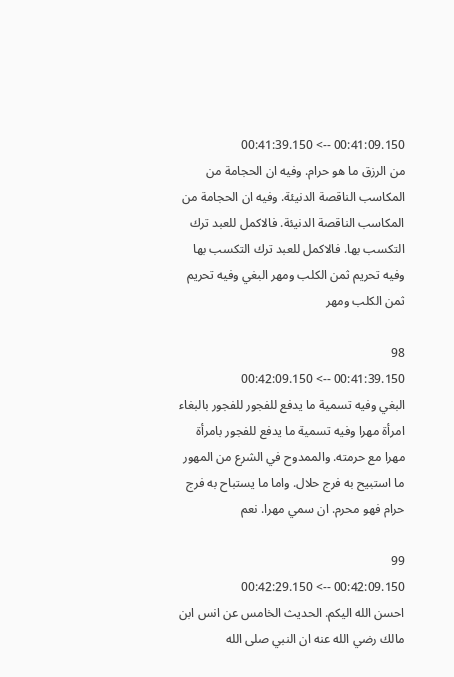00:41:09.150 --> 00:41:39.150
من الرزق ما هو حرام. وفيه ان الحجامة من المكاسب الناقصة الدنيئة. وفيه ان الحجامة من المكاسب الناقصة الدنيئة. فالاكمل للعبد ترك التكسب بها. فالاكمل للعبد ترك التكسب بها وفيه تحريم ثمن الكلب ومهر البغي وفيه تحريم ثمن الكلب ومهر

98
00:41:39.150 --> 00:42:09.150
البغي وفيه تسمية ما يدفع للفجور للفجور بالبغاء امرأة مهرا وفيه تسمية ما يدفع للفجور بامرأة مهرا مع حرمته. والممدوح في الشرع من المهور ما استبيح به فرج حلال. واما ما يستباح به فرج حرام فهو محرم. ان سمي مهرا. نعم

99
00:42:09.150 --> 00:42:29.150
احسن الله اليكم. الحديث الخامس عن انس ابن مالك رضي الله عنه ان النبي صلى الله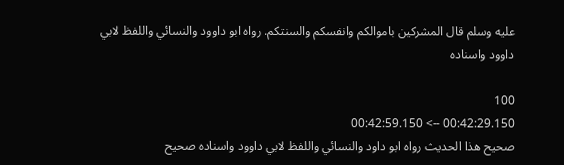عليه وسلم قال المشركين باموالكم وانفسكم والسنتكم. رواه ابو داوود والنسائي واللفظ لابي داوود واسناده

100
00:42:29.150 --> 00:42:59.150
صحيح هذا الحديث رواه ابو داود والنسائي واللفظ لابي داوود واسناده صحيح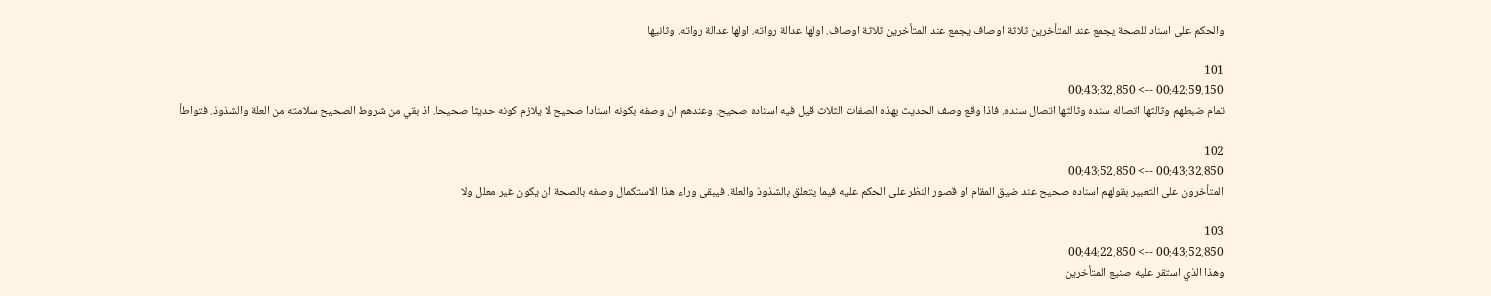والحكم على اسناد للصحة يجمع عند المتأخرين ثلاثة اوصاف يجمع عند المتأخرين ثلاثة اوصاف. اولها عدالة رواته. اولها عدالة رواته. وثانيها

101
00:42:59.150 --> 00:43:32.850
تمام ضبطهم وثالثها اتصاله سنده وثالثها اتصال سنده. فاذا وقع وصف الحديث بهذه الصفات الثلاث قيل فيه اسناده صحيح. وعندهم ان وصفه بكونه اسنادا صحيح لا يلازم كونه حديثا صحيحا. اذ بقي من شروط الصحيح سلامته من العلة والشذوذ. فتواطأ

102
00:43:32.850 --> 00:43:52.850
المتأخرون على التعبير بقولهم اسناده صحيح عند ضيق المقام او قصور النظر على الحكم عليه فيما يتعلق بالشذوذ والعلة. فيبقى وراء هذا الاستكمال وصفه بالصحة ان يكون غير معلل ولا

103
00:43:52.850 --> 00:44:22.850
وهذا الذي استقر عليه صنيع المتأخرين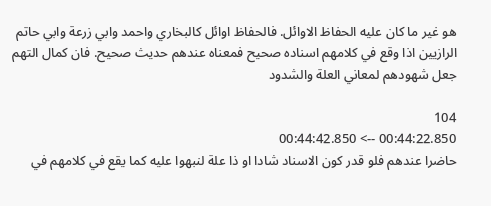هو غير ما كان عليه الحفاظ الاوائل. فالحفاظ اوائل كالبخاري واحمد وابي زرعة وابي حاتم الرازيين اذا وقع في كلامهم اسناده صحيح فمعناه عندهم حديث صحيح. فان كمال التهم جعل شهودهم لمعاني العلة والشدود

104
00:44:22.850 --> 00:44:42.850
حاضرا عندهم فلو قدر كون الاسناد شادا او ذا علة لنبهوا عليه كما يقع في كلامهم في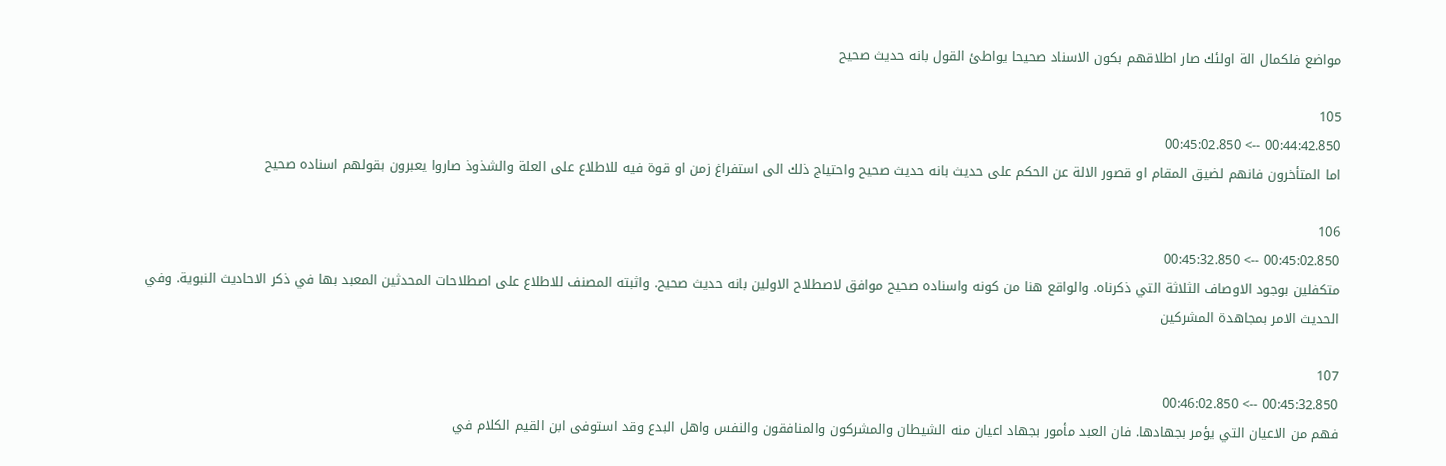مواضع فلكمال الة اولئك صار اطلاقهم بكون الاسناد صحيحا يواطئ القول بانه حديث صحيح

105
00:44:42.850 --> 00:45:02.850
اما المتأخرون فانهم لضيق المقام او قصور الالة عن الحكم على حديث بانه حديث صحيح واحتياج ذلك الى استفراغ زمن او قوة فيه للاطلاع على العلة والشذوذ صاروا يعبرون بقولهم اسناده صحيح

106
00:45:02.850 --> 00:45:32.850
متكفلين بوجود الاوصاف الثلاثة التي ذكرناه. والواقع هنا من كونه واسناده صحيح موافق لاصطلاح الاولين بانه حديث صحيح. واثبته المصنف للاطلاع على اصطلاحات المحدثين المعبد بها في ذكر الاحاديث النبوية. وفي الحديث الامر بمجاهدة المشركين

107
00:45:32.850 --> 00:46:02.850
فهم من الاعيان التي يؤمر بجهادها. فان العبد مأمور بجهاد اعيان منه الشيطان والمشركون والمنافقون والنفس واهل البدع وقد استوفى ابن القيم الكلام في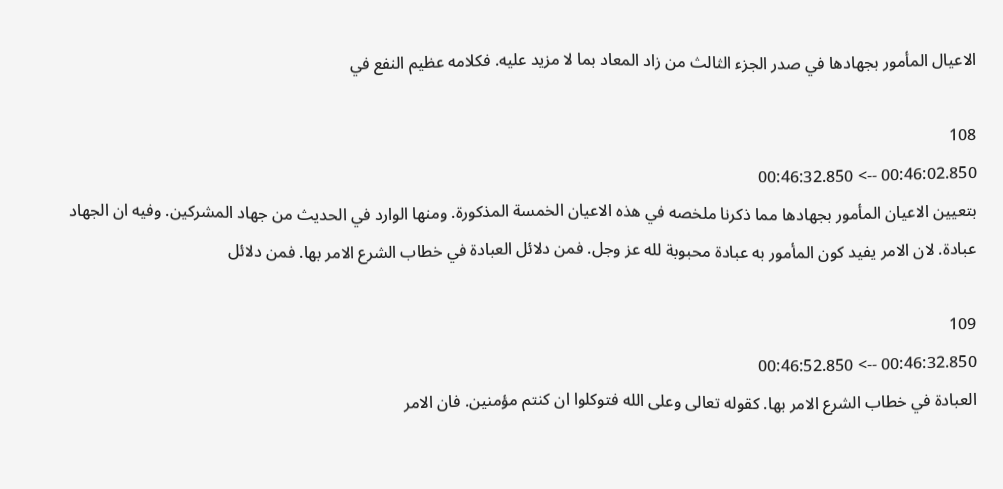الاعيال المأمور بجهادها في صدر الجزء الثالث من زاد المعاد بما لا مزيد عليه. فكلامه عظيم النفع في

108
00:46:02.850 --> 00:46:32.850
بتعيين الاعيان المأمور بجهادها مما ذكرنا ملخصه في هذه الاعيان الخمسة المذكورة. ومنها الوارد في الحديث من جهاد المشركين. وفيه ان الجهاد عبادة. لان الامر يفيد كون المأمور به عبادة محبوبة لله عز وجل. فمن دلائل العبادة في خطاب الشرع الامر بها. فمن دلائل

109
00:46:32.850 --> 00:46:52.850
العبادة في خطاب الشرع الامر بها. كقوله تعالى وعلى الله فتوكلوا ان كنتم مؤمنين. فان الامر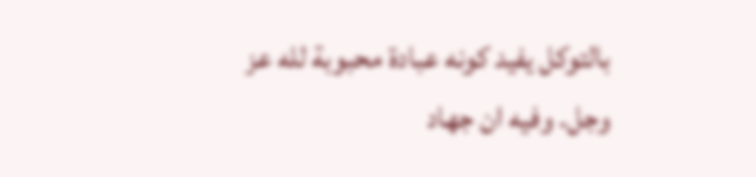بالتوكل يفيد كونه عبادة محبوبة لله عز وجل. وفيه ان جهاد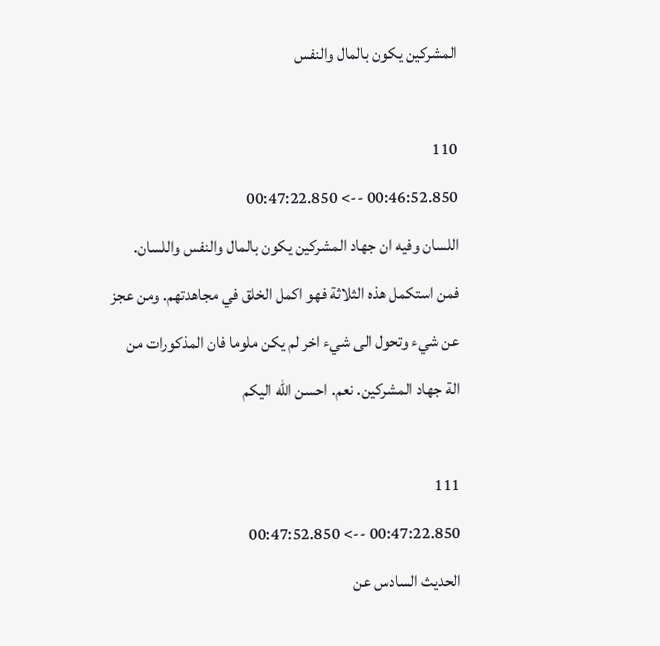المشركين يكون بالمال والنفس

110
00:46:52.850 --> 00:47:22.850
اللسان وفيه ان جهاد المشركين يكون بالمال والنفس واللسان. فمن استكمل هذه الثلاثة فهو اكمل الخلق في مجاهدتهم. ومن عجز عن شيء وتحول الى شيء اخر لم يكن ملوما فان المذكورات من الة جهاد المشركين. نعم. احسن الله اليكم

111
00:47:22.850 --> 00:47:52.850
الحديث السادس عن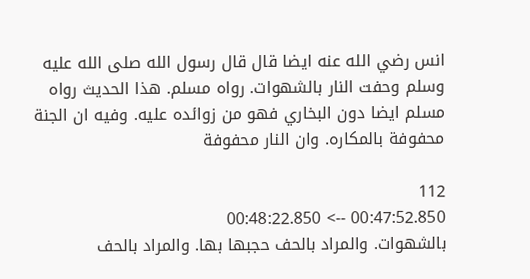انس رضي الله عنه ايضا قال قال رسول الله صلى الله عليه وسلم وحفت النار بالشهوات. رواه مسلم. هذا الحديث رواه مسلم ايضا دون البخاري فهو من زوائده عليه. وفيه ان الجنة محفوفة بالمكاره. وان النار محفوفة

112
00:47:52.850 --> 00:48:22.850
بالشهوات. والمراد بالحف حجبها بها. والمراد بالحف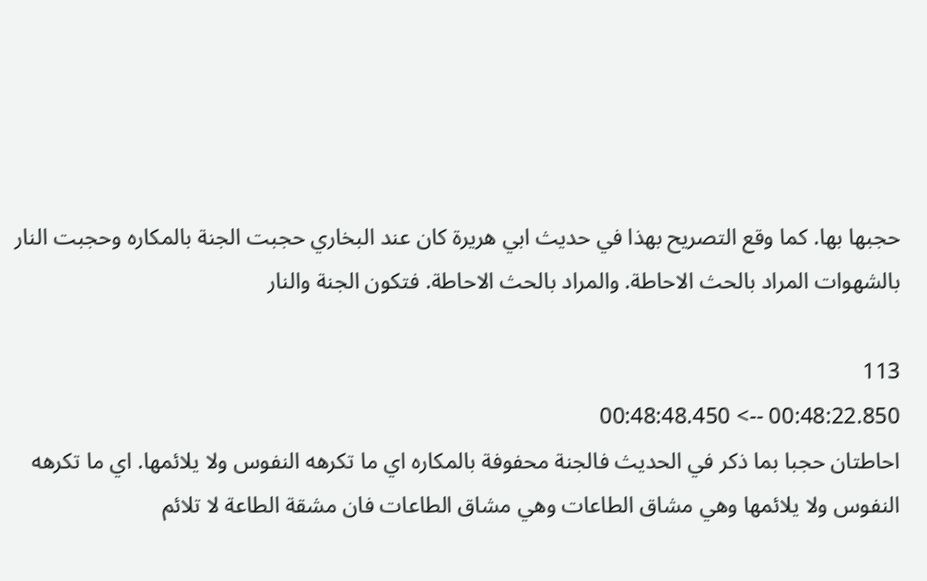حجبها بها. كما وقع التصريح بهذا في حديث ابي هريرة كان عند البخاري حجبت الجنة بالمكاره وحجبت النار بالشهوات المراد بالحث الاحاطة. والمراد بالحث الاحاطة. فتكون الجنة والنار

113
00:48:22.850 --> 00:48:48.450
احاطتان حجبا بما ذكر في الحديث فالجنة محفوفة بالمكاره اي ما تكرهه النفوس ولا يلائمها. اي ما تكرهه النفوس ولا يلائمها وهي مشاق الطاعات وهي مشاق الطاعات فان مشقة الطاعة لا تلائم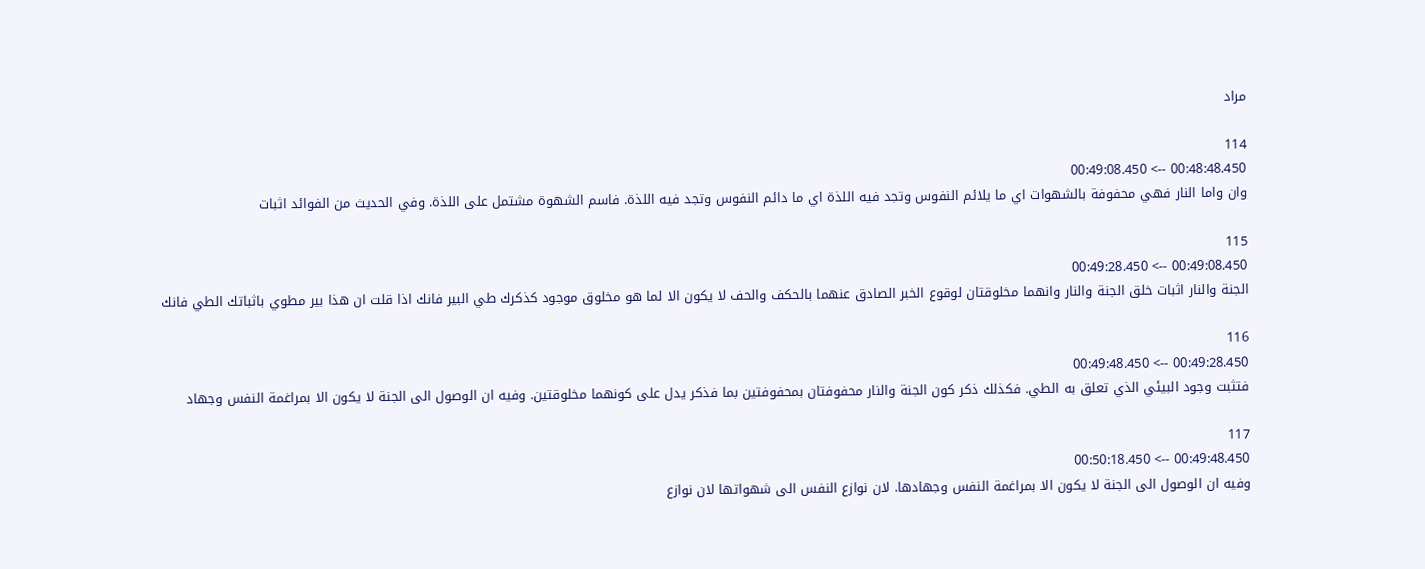مراد

114
00:48:48.450 --> 00:49:08.450
وان واما النار فهي محفوفة بالشهوات اي ما يلائم النفوس وتجد فيه اللذة اي ما دائم النفوس وتجد فيه اللذة. فاسم الشهوة مشتمل على اللذة. وفي الحديث من الفوائد اثبات

115
00:49:08.450 --> 00:49:28.450
الجنة والنار اثبات خلق الجنة والنار وانهما مخلوقتان لوقوع الخبر الصادق عنهما بالحكف والحف لا يكون الا لما هو مخلوق موجود كذكرك طي البير فانك اذا قلت ان هذا بير مطوي باثباتك الطي فانك

116
00:49:28.450 --> 00:49:48.450
فتثبت وجود البيئي الذي تعلق به الطي. فكذلك ذكر كون الجنة والنار محفوفتان بمحفوفتين بما فذكر يدل على كونهما مخلوقتين. وفيه ان الوصول الى الجنة لا يكون الا بمراغمة النفس وجهاد

117
00:49:48.450 --> 00:50:18.450
وفيه ان الوصول الى الجنة لا يكون الا بمراغمة النفس وجهادها. لان نوازع النفس الى شهواتها لان نوازع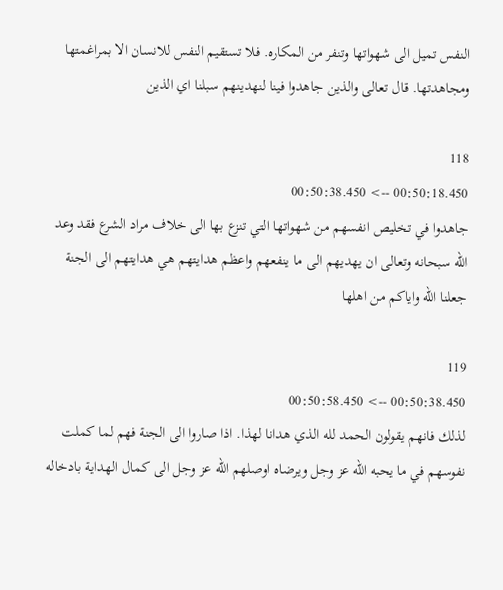النفس تميل الى شهواتها وتنفر من المكاره. فلا تستقيم النفس للانسان الا بمراغمتها ومجاهدتها. قال تعالى والذين جاهدوا فينا لنهدينهم سبلنا اي الذين

118
00:50:18.450 --> 00:50:38.450
جاهدوا في تخليص انفسهم من شهواتها التي تنزع بها الى خلاف مراد الشرع فقد وعد الله سبحانه وتعالى ان يهديهم الى ما ينفعهم واعظم هدايتهم هي هدايتهم الى الجنة جعلنا الله واياكم من اهلها

119
00:50:38.450 --> 00:50:58.450
لذلك فانهم يقولون الحمد لله الذي هدانا لهذا. اذا صاروا الى الجنة فهم لما كملت نفوسهم في ما يحبه الله عز وجل ويرضاه اوصلهم الله عز وجل الى كمال الهداية بادخاله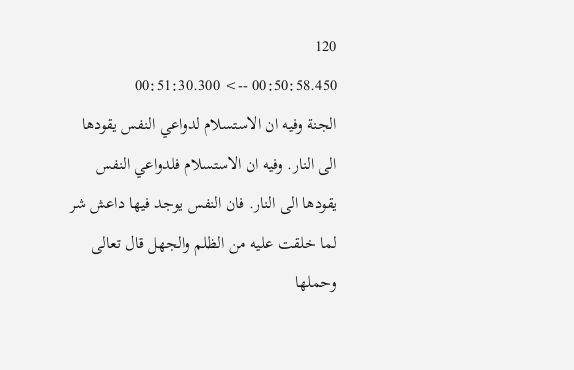120
00:50:58.450 --> 00:51:30.300
الجنة وفيه ان الاستسلام لدواعي النفس يقودها الى النار. وفيه ان الاستسلام فلدواعي النفس يقودها الى النار. فان النفس يوجد فيها داعش شر لما خلقت عليه من الظلم والجهل قال تعالى وحملها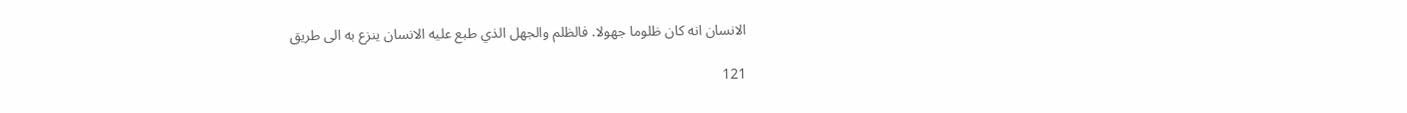الانسان انه كان ظلوما جهولا. فالظلم والجهل الذي طبع عليه الانسان ينزع به الى طريق

121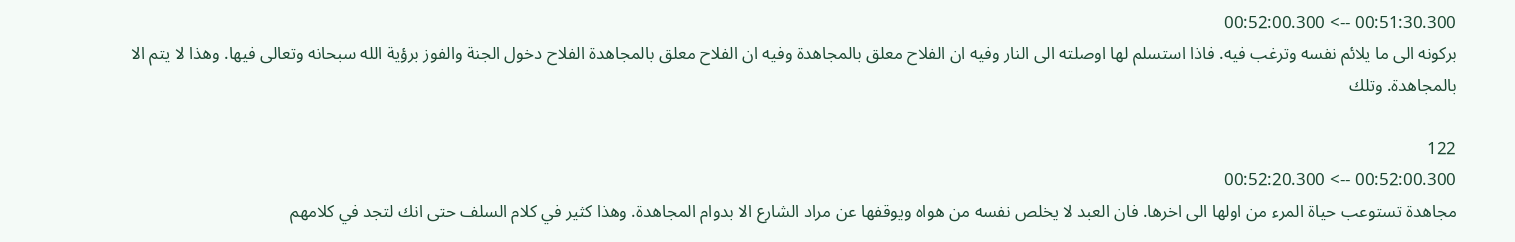00:51:30.300 --> 00:52:00.300
بركونه الى ما يلائم نفسه وترغب فيه. فاذا استسلم لها اوصلته الى النار وفيه ان الفلاح معلق بالمجاهدة وفيه ان الفلاح معلق بالمجاهدة الفلاح دخول الجنة والفوز برؤية الله سبحانه وتعالى فيها. وهذا لا يتم الا بالمجاهدة. وتلك

122
00:52:00.300 --> 00:52:20.300
مجاهدة تستوعب حياة المرء من اولها الى اخرها. فان العبد لا يخلص نفسه من هواه ويوقفها عن مراد الشارع الا بدوام المجاهدة. وهذا كثير في كلام السلف حتى انك لتجد في كلامهم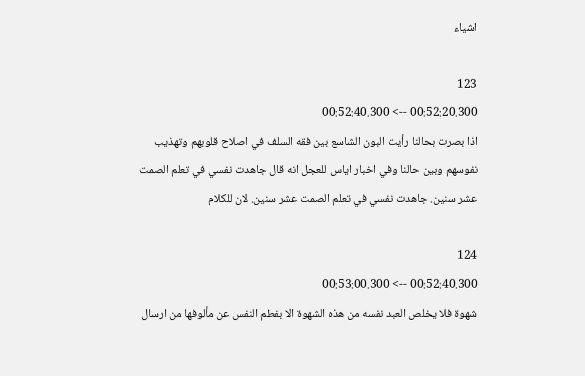اشياء

123
00:52:20.300 --> 00:52:40.300
اذا بصرت بحالنا رأيت البون الشاسع بين فقه السلف في اصلاح قلوبهم وتهذيب نفوسهم وبين حالنا وفي اخبار اياس للعجل انه قال جاهدت نفسي في تعلم الصمت عشر سنين. جاهدت نفسي في تعلم الصمت عشر سنين. لان للكلام

124
00:52:40.300 --> 00:53:00.300
شهوة فلا يخلص العبد نفسه من هذه الشهوة الا بفطم النفس عن مألوفها من ارسال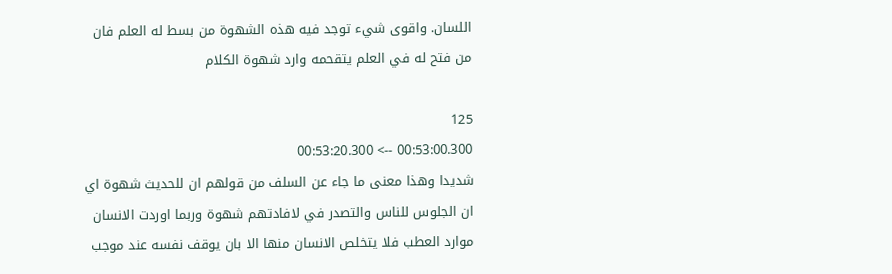اللسان. واقوى شيء توجد فيه هذه الشهوة من بسط له العلم فان من فتح له في العلم يتقحمه وارد شهوة الكلام

125
00:53:00.300 --> 00:53:20.300
شديدا وهذا معنى ما جاء عن السلف من قولهم ان للحديث شهوة اي ان الجلوس للناس والتصدر في لافادتهم شهوة وربما اوردت الانسان موارد العطب فلا يتخلص الانسان منها الا بان يوقف نفسه عند موجب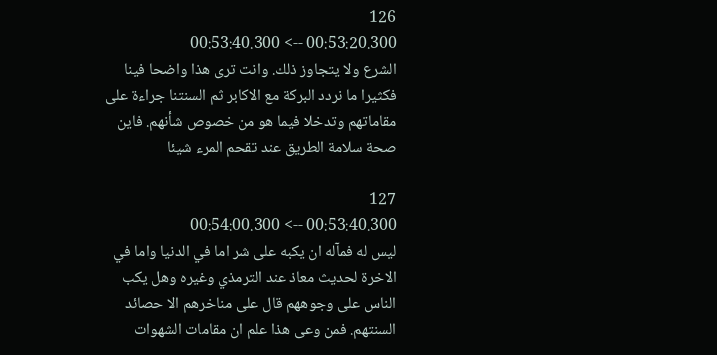126
00:53:20.300 --> 00:53:40.300
الشرع ولا يتجاوز ذلك. وانت ترى هذا واضحا فينا فكثيرا ما نردد البركة مع الاكابر ثم السنتنا جراءة على مقاماتهم وتدخلا فيما هو من خصوص شأنهم. فاين صحة سلامة الطريق عند تقحم المرء شيئا

127
00:53:40.300 --> 00:54:00.300
ليس له فمآله ان يكبه على شر اما في الدنيا واما في الاخرة لحديث معاذ عند الترمذي وغيره وهل يكب الناس على وجوههم قال على مناخرهم الا حصائد السنتهم. فمن وعى هذا علم ان مقامات الشهوات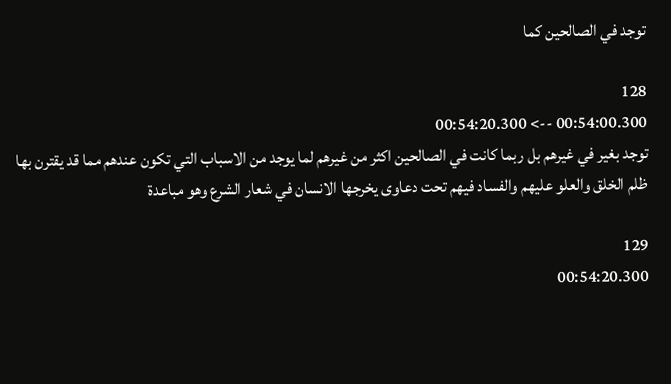توجد في الصالحين كما

128
00:54:00.300 --> 00:54:20.300
توجد بغير في غيرهم بل ربما كانت في الصالحين اكثر من غيرهم لما يوجد من الاسباب التي تكون عندهم مما قد يقترن بها ظلم الخلق والعلو عليهم والفساد فيهم تحت دعاوى يخرجها الانسان في شعار الشرع وهو مباعدة

129
00:54:20.300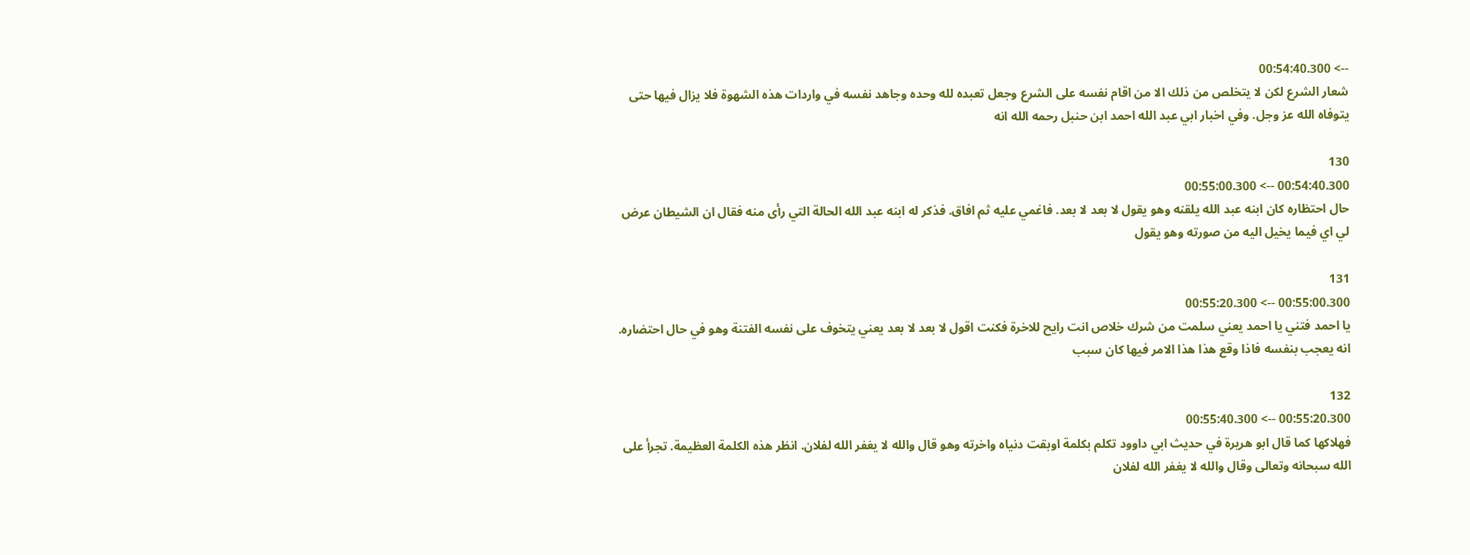--> 00:54:40.300
شعار الشرع لكن لا يتخلص من ذلك الا من اقام نفسه على الشرع وجعل تعبده لله وحده وجاهد نفسه في واردات هذه الشهوة فلا يزال فيها حتى يتوفاه الله عز وجل. وفي اخبار ابي عبد الله احمد ابن حنبل رحمه الله انه

130
00:54:40.300 --> 00:55:00.300
حال احتظاره كان ابنه عبد الله يلقنه وهو يقول لا بعد لا بعد. فاغمي عليه ثم افاق. فذكر له ابنه عبد الله الحالة التي رأى منه فقال ان الشيطان عرض لي اي فيما يخيل اليه من صورته وهو يقول

131
00:55:00.300 --> 00:55:20.300
يا احمد فتني يا احمد يعني سلمت من شرك خلاص انت رايح للاخرة فكنت اقول لا بعد لا بعد يعني يتخوف على نفسه الفتنة وهو في حال احتضاره. انه يعجب بنفسه فاذا وقع هذا هذا الامر فيها كان سبب

132
00:55:20.300 --> 00:55:40.300
فهلاكها كما قال ابو هريرة في حديث ابي داوود تكلم بكلمة اوبقت دنياه واخرته وهو قال والله لا يغفر الله لفلان. انظر هذه الكلمة العظيمة. تجرأ على الله سبحانه وتعالى وقال والله لا يغفر الله لفلان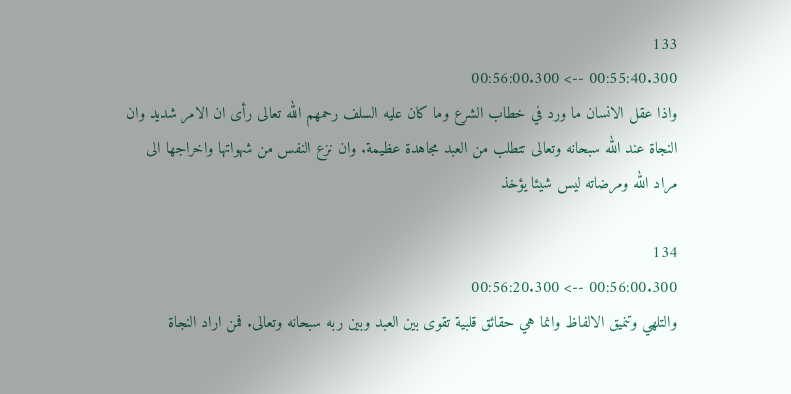133
00:55:40.300 --> 00:56:00.300
واذا عقل الانسان ما ورد في خطاب الشرع وما كان عليه السلف رحمهم الله تعالى رأى ان الامر شديد وان النجاة عند الله سبحانه وتعالى تتطلب من العبد مجاهدة عظيمة. وان نزع النفس من شهواتها واخراجها الى مراد الله ومرضاته ليس شيئا يؤخذ

134
00:56:00.300 --> 00:56:20.300
والتلهي وتنميق الالفاظ وانما هي حقائق قلبية تقوى بين العبد وبين ربه سبحانه وتعالى. فمن اراد النجاة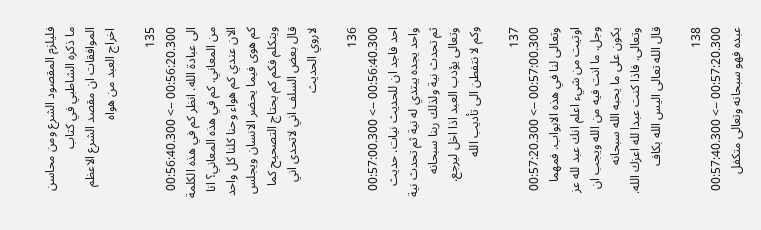فليلزم المقصود الشرع ومن محاسن ما ذكره الشاطبي في كتاب الموافقات ان مقصد الشرع الاعظم اخراج العبد من هواه

135
00:56:20.300 --> 00:56:40.300
الى عبادة الله. انظر كم في هذه الكلمة من المعاني. كم في هذه المعاني؟ انا الان عندي كم هواء وحنا كلنا كل واحد كم هوى فيما يحضر الانسان ويجلس ويتكلم فكم كم يحتاج التصحيح كما قال بعض السلف اني لاتحدى اني لاروي الحديث

136
00:56:40.300 --> 00:57:00.300
احد فاجد ان للحديث نيات. حديث واحد يجده يبتدي له نية ثم تحدث نية ثم تحدث نية ولذلك ربنا سبحانه وتعالى يؤدب العبد اذا اخل ليرجع. وكم لا نتفطن الى تأديب الله

137
00:57:00.300 --> 00:57:20.300
وتعالى لنا في هذه الابواب. فمهما اوتيت من شيء اعلم انك عبد لله عز وجل. ما انت فيه من الله ويجب ان يكون على ما يحبه الله سبحانه وتعالى. فاذا كنت عبدا لله اعزك الله. قال الله تعالى اليس الله بكاف

138
00:57:20.300 --> 00:57:40.300
عبده فهو سبحانه وتعالى متكفل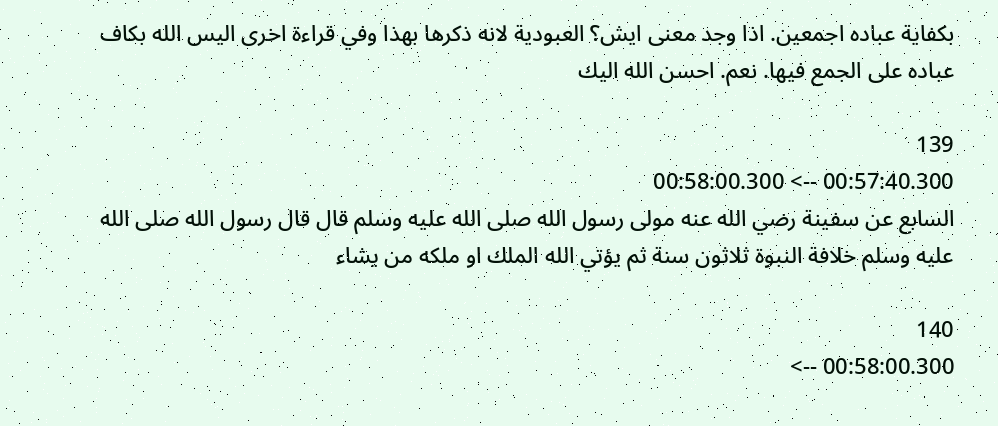بكفاية عباده اجمعين. اذا وجد معنى ايش؟ العبودية لانه ذكرها بهذا وفي قراءة اخرى اليس الله بكاف عباده على الجمع فيها. نعم. احسن الله اليك

139
00:57:40.300 --> 00:58:00.300
السابع عن سفينة رضي الله عنه مولى رسول الله صلى الله عليه وسلم قال قال رسول الله صلى الله عليه وسلم خلافة النبوة ثلاثون سنة ثم يؤتي الله الملك او ملكه من يشاء

140
00:58:00.300 -->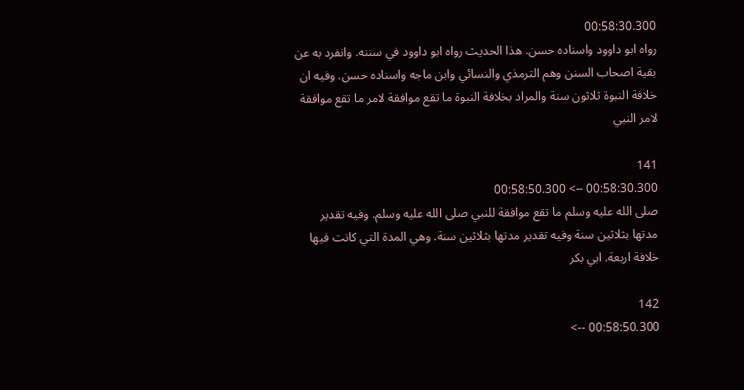00:58:30.300
رواه ابو داوود واسناده حسن. هذا الحديث رواه ابو داوود في سننه. وانفرد به عن بقية اصحاب السنن وهم الترمذي والنسائي وابن ماجه واسناده حسن. وفيه ان خلافة النبوة ثلاثون سنة والمراد بخلافة النبوة ما تقع موافقة لامر ما تقع موافقة لامر النبي

141
00:58:30.300 --> 00:58:50.300
صلى الله عليه وسلم ما تقع موافقة للنبي صلى الله عليه وسلم. وفيه تقدير مدتها بثلاثين سنة وفيه تقدير مدتها بثلاثين سنة. وهي المدة التي كانت فيها خلافة اربعة. ابي بكر

142
00:58:50.300 -->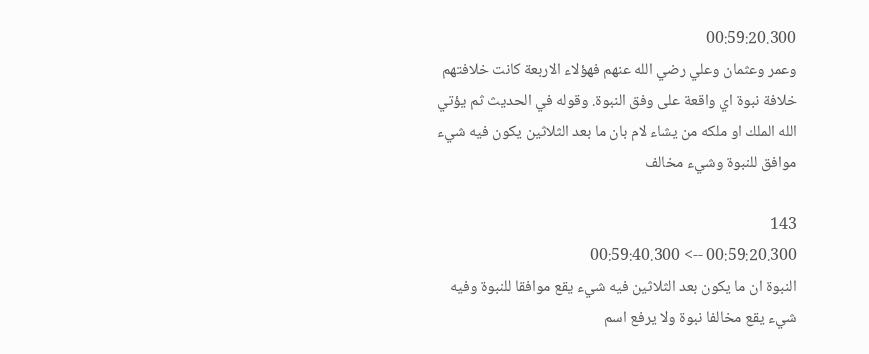00:59:20.300
وعمر وعثمان وعلي رضي الله عنهم فهؤلاء الاربعة كانت خلافتهم خلافة نبوة اي واقعة على وفق النبوة. وقوله في الحديث ثم يؤتي الله الملك او ملكه من يشاء لام بان ما بعد الثلاثين يكون فيه شيء موافق للنبوة وشيء مخالف

143
00:59:20.300 --> 00:59:40.300
النبوة ان ما يكون بعد الثلاثين فيه شيء يقع موافقا للنبوة وفيه شيء يقع مخالفا نبوة ولا يرفع اسم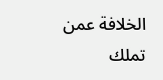الخلافة عمن تملك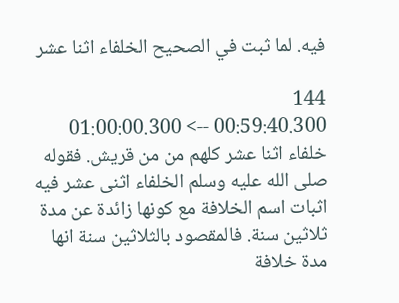فيه. لما ثبت في الصحيح الخلفاء اثنا عشر

144
00:59:40.300 --> 01:00:00.300
خلفاء اثنا عشر كلهم من من قريش. فقوله صلى الله عليه وسلم الخلفاء اثنى عشر فيه اثبات اسم الخلافة مع كونها زائدة عن مدة ثلاثين سنة. فالمقصود بالثلاثين سنة انها مدة خلافة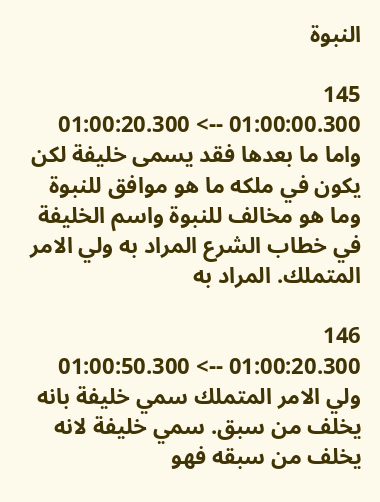النبوة

145
01:00:00.300 --> 01:00:20.300
واما ما بعدها فقد يسمى خليفة لكن يكون في ملكه ما هو موافق للنبوة وما هو مخالف للنبوة واسم الخليفة في خطاب الشرع المراد به ولي الامر المتملك. المراد به

146
01:00:20.300 --> 01:00:50.300
ولي الامر المتملك سمي خليفة بانه يخلف من سبق. سمي خليفة لانه يخلف من سبقه فهو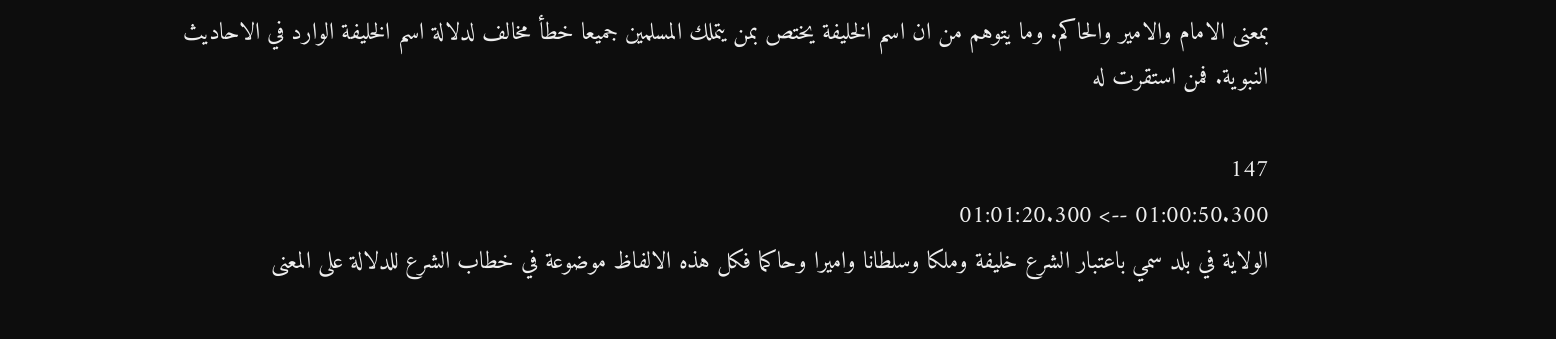بمعنى الامام والامير والحاكم. وما يتوهم من ان اسم الخليفة يختص بمن يتملك المسلمين جميعا خطأ مخالف لدلالة اسم الخليفة الوارد في الاحاديث النبوية. فمن استقرت له

147
01:00:50.300 --> 01:01:20.300
الولاية في بلد سمي باعتبار الشرع خليفة وملكا وسلطانا واميرا وحاكما فكل هذه الالفاظ موضوعة في خطاب الشرع للدلالة على المعنى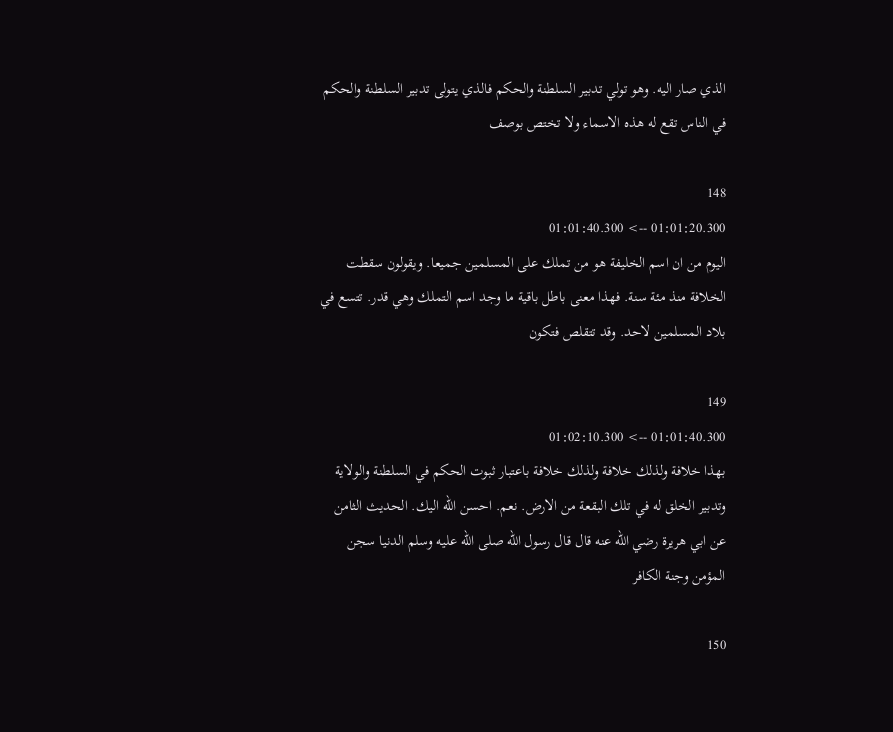الذي صار اليه. وهو تولي تدبير السلطنة والحكم فالذي يتولى تدبير السلطنة والحكم في الناس تقع له هذه الاسماء ولا تختص بوصف

148
01:01:20.300 --> 01:01:40.300
اليوم من ان اسم الخليفة هو من تملك على المسلمين جميعا. ويقولون سقطت الخلافة منذ مئة سنة. فهذا معنى باطل باقية ما وجد اسم التملك وهي قدر. تتسع في بلاد المسلمين لاحد. وقد تتقلص فتكون

149
01:01:40.300 --> 01:02:10.300
بهذا خلافة ولذلك خلافة ولذلك خلافة باعتبار ثبوت الحكم في السلطنة والولاية وتدبير الخلق له في تلك البقعة من الارض. نعم. احسن الله اليك. الحديث الثامن عن ابي هريرة رضي الله عنه قال قال رسول الله صلى الله عليه وسلم الدنيا سجن المؤمن وجنة الكافر

150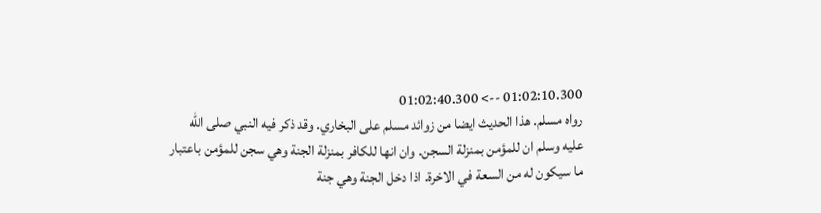01:02:10.300 --> 01:02:40.300
رواه مسلم. هذا الحديث ايضا من زوائد مسلم على البخاري. وقد ذكر فيه النبي صلى الله عليه وسلم ان للمؤمن بمنزلة السجن. وان انها للكافر بمنزلة الجنة وهي سجن للمؤمن باعتبار ما سيكون له من السعة في الاخرة. اذا دخل الجنة وهي جنة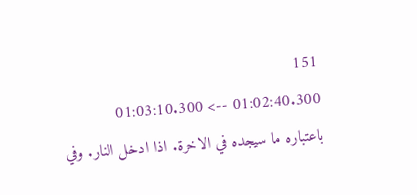151
01:02:40.300 --> 01:03:10.300
باعتباره ما سيجده في الاخرة. اذا ادخل النار. وفي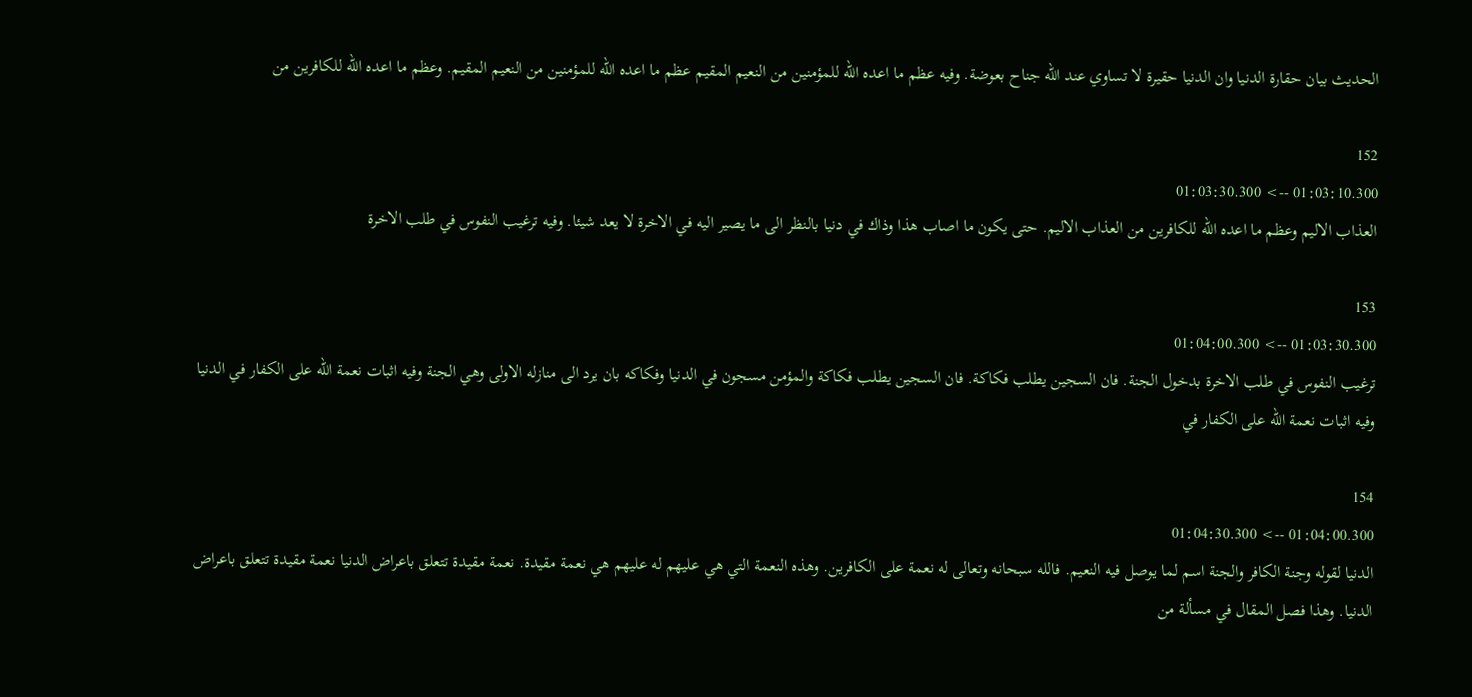الحديث بيان حقارة الدنيا وان الدنيا حقيرة لا تساوي عند الله جناح بعوضة. وفيه عظم ما اعده الله للمؤمنين من النعيم المقيم عظم ما اعده الله للمؤمنين من النعيم المقيم. وعظم ما اعده الله للكافرين من

152
01:03:10.300 --> 01:03:30.300
العذاب الاليم وعظم ما اعده الله للكافرين من العذاب الاليم. حتى يكون ما اصاب هذا وذاك في دنيا بالنظر الى ما يصير اليه في الاخرة لا يعد شيئا. وفيه ترغيب النفوس في طلب الاخرة

153
01:03:30.300 --> 01:04:00.300
ترغيب النفوس في طلب الاخرة بدخول الجنة. فان السجين يطلب فكاكة. فان السجين يطلب فكاكة والمؤمن مسجون في الدنيا وفكاكه بان يرد الى منازله الاولى وهي الجنة وفيه اثبات نعمة الله على الكفار في الدنيا وفيه اثبات نعمة الله على الكفار في

154
01:04:00.300 --> 01:04:30.300
الدنيا لقوله وجنة الكافر والجنة اسم لما يوصل فيه النعيم. فالله سبحانه وتعالى له نعمة على الكافرين. وهذه النعمة التي هي عليهم له عليهم هي نعمة مقيدة. نعمة مقيدة تتعلق باعراض الدنيا نعمة مقيدة تتعلق باعراض الدنيا. وهذا فصل المقال في مسألة من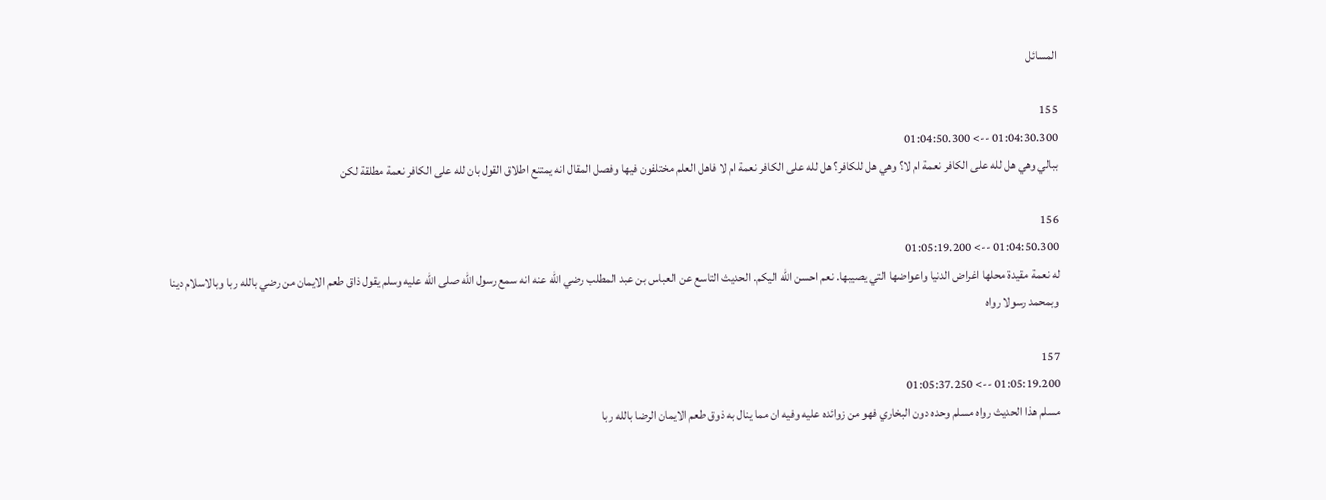المسائل

155
01:04:30.300 --> 01:04:50.300
ببالي وهي هل لله على الكافر نعمة ام لا؟ وهي هل للكافر؟ هل لله على الكافر نعمة ام لا فاهل العلم مختلفون فيها وفصل المقال انه يمتنع اطلاق القول بان لله على الكافر نعمة مطلقة لكن

156
01:04:50.300 --> 01:05:19.200
له نعمة مقيدة محلها اغراض الدنيا واعواضها التي يصيبها. نعم احسن الله اليكم. الحديث التاسع عن العباس بن عبد المطلب رضي الله عنه انه سمع رسول الله صلى الله عليه وسلم يقول ذاق طعم الايمان من رضي بالله ربا وبالاسلام دينا وبمحمد رسولا رواه

157
01:05:19.200 --> 01:05:37.250
مسلم هذا الحديث رواه مسلم وحده دون البخاري فهو من زوائده عليه وفيه ان مما ينال به ذوق طعم الايمان الرضا بالله ربا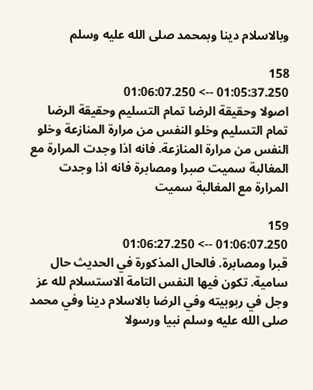وبالاسلام دينا وبمحمد صلى الله عليه وسلم

158
01:05:37.250 --> 01:06:07.250
اصولا وحقيقة الرضا تمام التسليم وحقيقة الرضا تمام التسليم وخلو النفس من مرارة المنازعة وخلو النفس من مرارة المنازعة. فانه اذا وجدت المرارة مع المغالبة سميت صبرا ومصابرة فانه اذا وجدت المرارة مع المغالبة سميت

159
01:06:07.250 --> 01:06:27.250
قبرا ومصابرة. فالحال المذكورة في الحديث حال سامية. تكون فيها النفس التامة الاستسلام لله عز وجل في ربوبيته وفي الرضا بالاسلام دينا وفي محمد صلى الله عليه وسلم نبيا ورسولا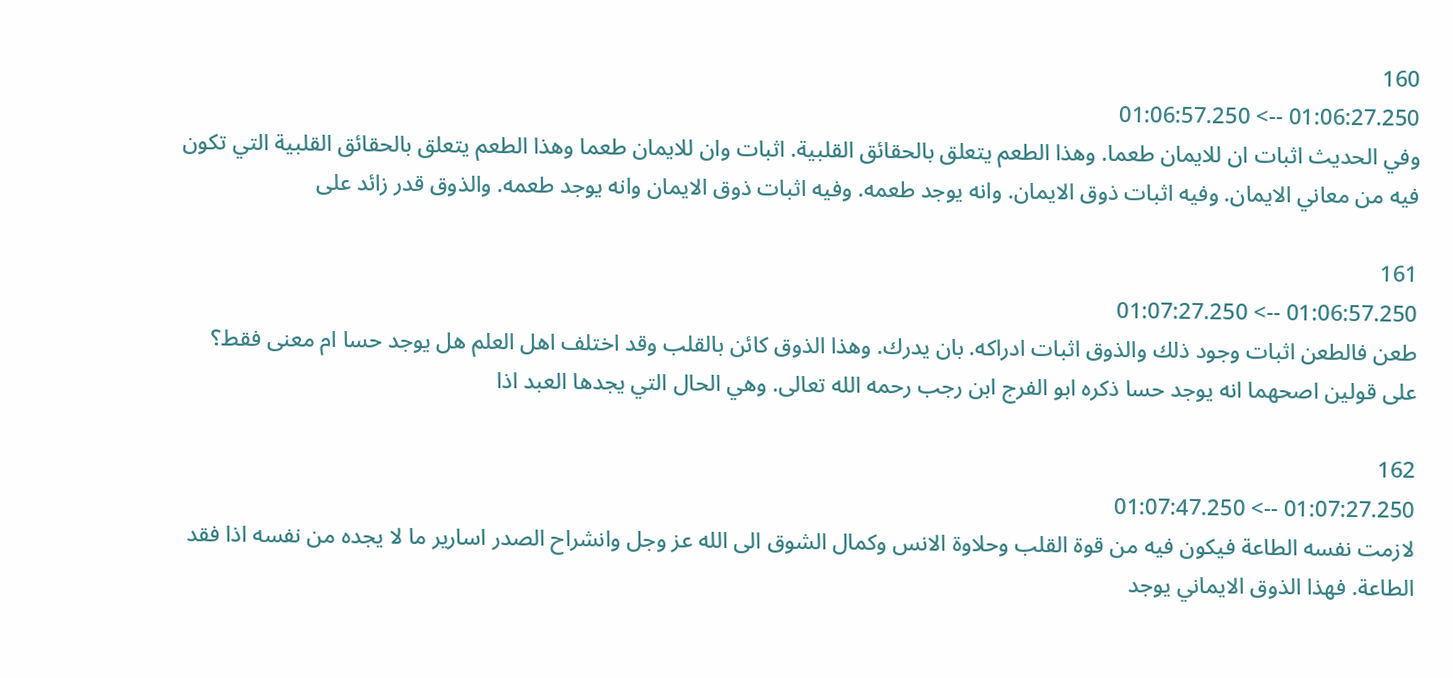160
01:06:27.250 --> 01:06:57.250
وفي الحديث اثبات ان للايمان طعما. وهذا الطعم يتعلق بالحقائق القلبية. اثبات وان للايمان طعما وهذا الطعم يتعلق بالحقائق القلبية التي تكون فيه من معاني الايمان. وفيه اثبات ذوق الايمان. وانه يوجد طعمه. وفيه اثبات ذوق الايمان وانه يوجد طعمه. والذوق قدر زائد على

161
01:06:57.250 --> 01:07:27.250
طعن فالطعن اثبات وجود ذلك والذوق اثبات ادراكه. بان يدرك. وهذا الذوق كائن بالقلب وقد اختلف اهل العلم هل يوجد حسا ام معنى فقط؟ على قولين اصحهما انه يوجد حسا ذكره ابو الفرج ابن رجب رحمه الله تعالى. وهي الحال التي يجدها العبد اذا

162
01:07:27.250 --> 01:07:47.250
لازمت نفسه الطاعة فيكون فيه من قوة القلب وحلاوة الانس وكمال الشوق الى الله عز وجل وانشراح الصدر اسارير ما لا يجده من نفسه اذا فقد الطاعة. فهذا الذوق الايماني يوجد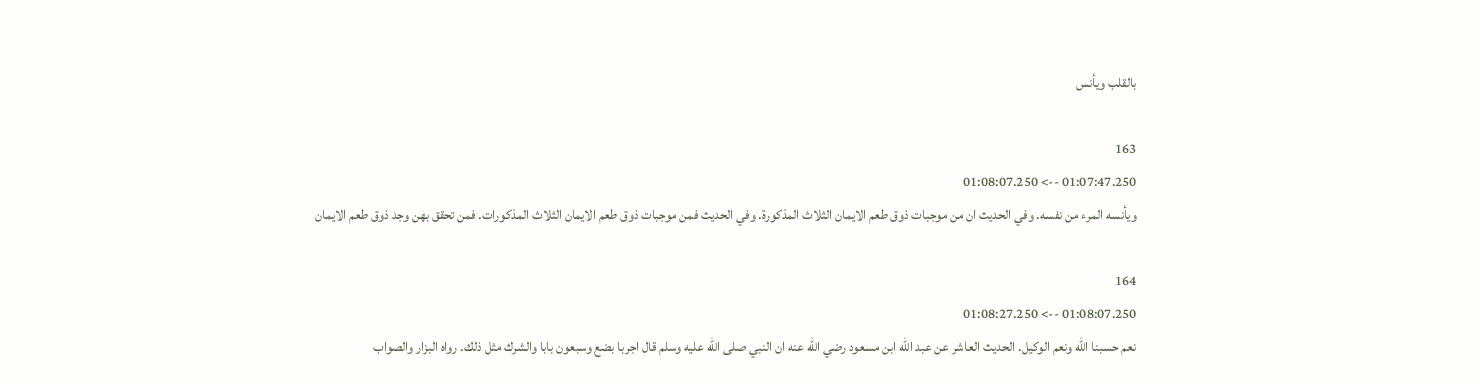بالقلب ويأنس

163
01:07:47.250 --> 01:08:07.250
ويأنسه المرء من نفسه. وفي الحديث ان من موجبات ذوق طعم الايمان الثلاث المذكورة. وفي الحديث فمن موجبات ذوق طعم الايمان الثلاث المذكورات. فمن تحقق بهن وجد ذوق طعم الايمان

164
01:08:07.250 --> 01:08:27.250
نعم حسبنا الله ونعم الوكيل. الحديث العاشر عن عبد الله ابن مسعود رضي الله عنه ان النبي صلى الله عليه وسلم قال اجربا بضع وسبعون بابا والشرك مثل ذلك. رواه البزار والصواب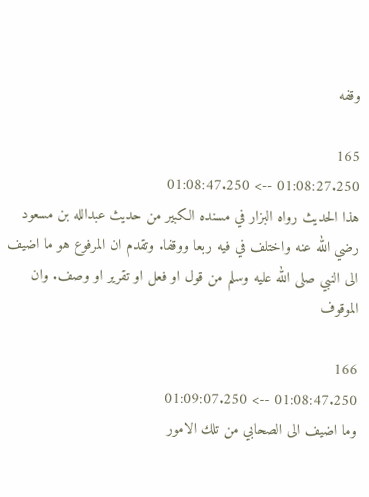وقفه

165
01:08:27.250 --> 01:08:47.250
هذا الحديث رواه البزار في مسنده الكبير من حديث عبدالله بن مسعود رضي الله عنه واختلف في فيه ربعا ووقفا. وتقدم ان المرفوع هو ما اضيف الى النبي صلى الله عليه وسلم من قول او فعل او تقرير او وصف. وان الموقوف

166
01:08:47.250 --> 01:09:07.250
وما اضيف الى الصحابي من تلك الامور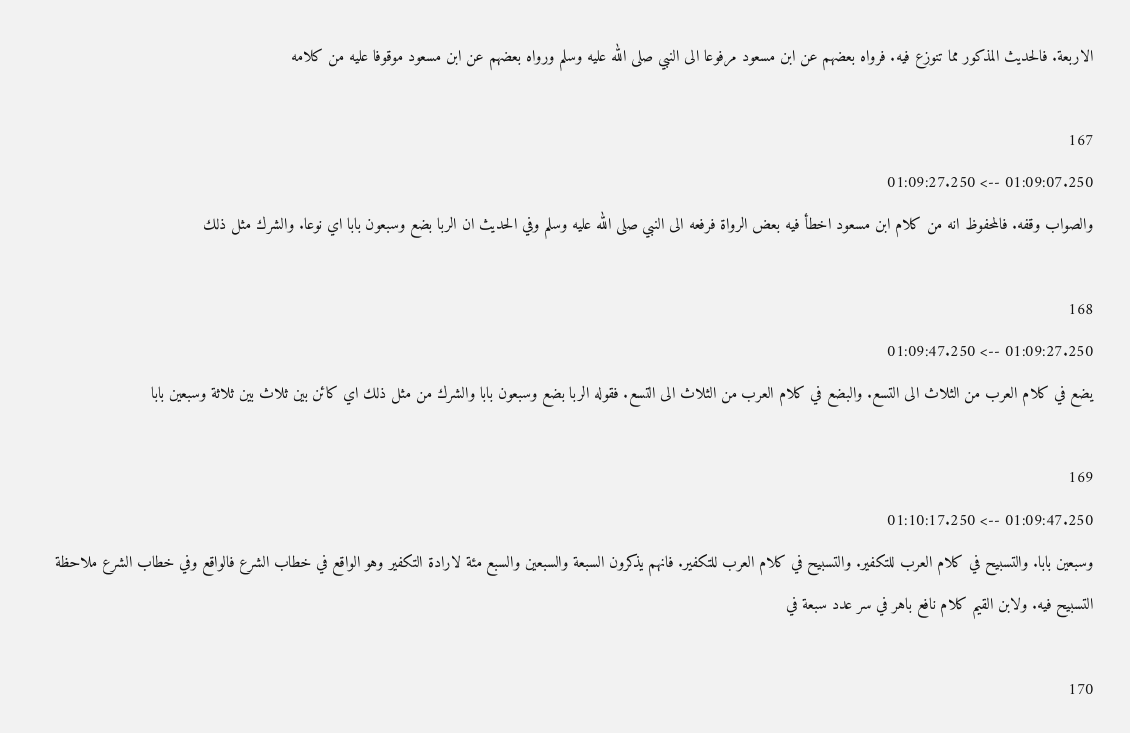الاربعة. فالحديث المذكور مما تنوزع فيه. فرواه بعضهم عن ابن مسعود مرفوعا الى النبي صلى الله عليه وسلم ورواه بعضهم عن ابن مسعود موقوفا عليه من كلامه

167
01:09:07.250 --> 01:09:27.250
والصواب وقفه. فالمحفوظ انه من كلام ابن مسعود اخطأ فيه بعض الرواة فرفعه الى النبي صلى الله عليه وسلم وفي الحديث ان الربا بضع وسبعون بابا اي نوعا. والشرك مثل ذلك

168
01:09:27.250 --> 01:09:47.250
يضع في كلام العرب من الثلاث الى التسع. والبضع في كلام العرب من الثلاث الى التسع. فقوله الربا بضع وسبعون بابا والشرك من مثل ذلك اي كائن بين ثلاث بين ثلاثة وسبعين بابا

169
01:09:47.250 --> 01:10:17.250
وسبعين بابا. والتسبيح في كلام العرب للتكفير. والتسبيح في كلام العرب للتكفير. فانهم يذكرون السبعة والسبعين والسبع مئة لارادة التكفير وهو الواقع في خطاب الشرع فالواقع وفي خطاب الشرع ملاحظة التسبيح فيه. ولابن القيم كلام نافع باهر في سر عدد سبعة في

170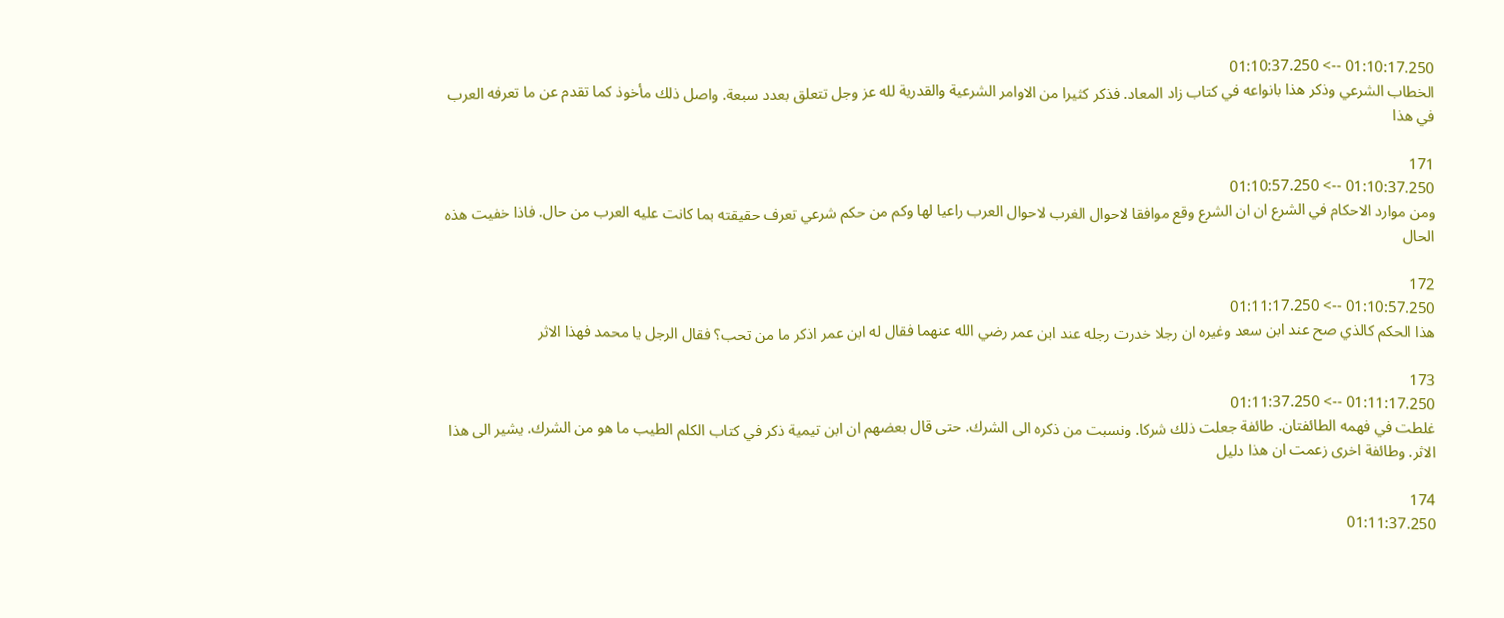01:10:17.250 --> 01:10:37.250
الخطاب الشرعي وذكر هذا بانواعه في كتاب زاد المعاد. فذكر كثيرا من الاوامر الشرعية والقدرية لله عز وجل تتعلق بعدد سبعة. واصل ذلك مأخوذ كما تقدم عن ما تعرفه العرب في هذا

171
01:10:37.250 --> 01:10:57.250
ومن موارد الاحكام في الشرع ان ان الشرع وقع موافقا لاحوال الغرب لاحوال العرب راعيا لها وكم من حكم شرعي تعرف حقيقته بما كانت عليه العرب من حال. فاذا خفيت هذه الحال

172
01:10:57.250 --> 01:11:17.250
هذا الحكم كالذي صح عند ابن سعد وغيره ان رجلا خدرت رجله عند ابن عمر رضي الله عنهما فقال له ابن عمر اذكر ما من تحب؟ فقال الرجل يا محمد فهذا الاثر

173
01:11:17.250 --> 01:11:37.250
غلطت في فهمه الطائفتان. طائفة جعلت ذلك شركا. ونسبت من ذكره الى الشرك. حتى قال بعضهم ان ابن تيمية ذكر في كتاب الكلم الطيب ما هو من الشرك. يشير الى هذا الاثر. وطائفة اخرى زعمت ان هذا دليل

174
01:11:37.250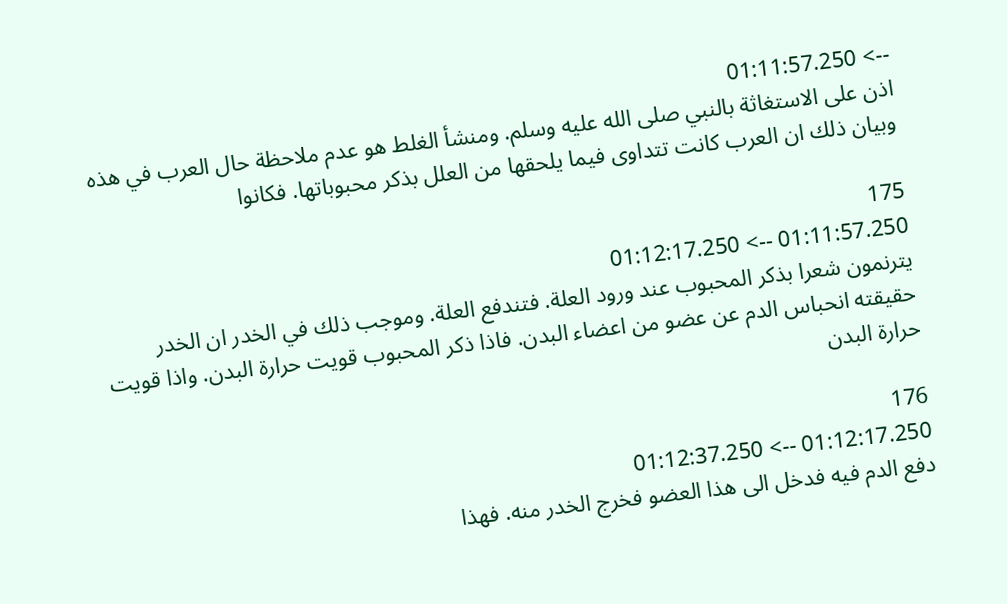--> 01:11:57.250
اذن على الاستغاثة بالنبي صلى الله عليه وسلم. ومنشأ الغلط هو عدم ملاحظة حال العرب في هذه وبيان ذلك ان العرب كانت تتداوى فيما يلحقها من العلل بذكر محبوباتها. فكانوا

175
01:11:57.250 --> 01:12:17.250
يترنمون شعرا بذكر المحبوب عند ورود العلة. فتندفع العلة. وموجب ذلك في الخدر ان الخدر حقيقته انحباس الدم عن عضو من اعضاء البدن. فاذا ذكر المحبوب قويت حرارة البدن. واذا قويت حرارة البدن

176
01:12:17.250 --> 01:12:37.250
دفع الدم فيه فدخل الى هذا العضو فخرج الخدر منه. فهذا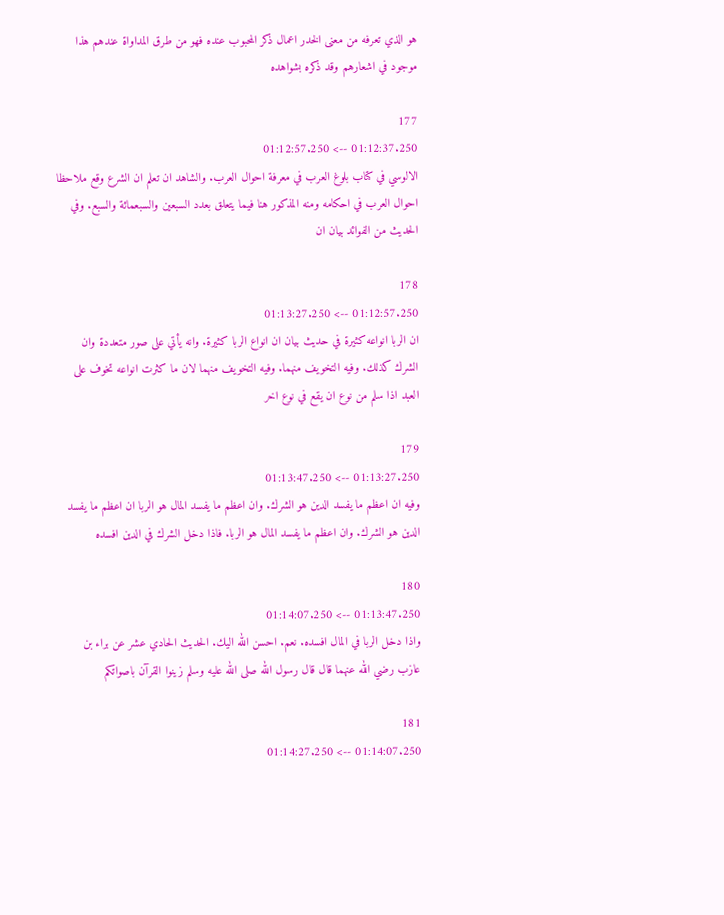هو الذي تعرفه من معنى الخدر اعمال ذكر المحبوب عنده فهو من طرق المداواة عندهم هذا موجود في اشعارهم وقد ذكره بشواهده

177
01:12:37.250 --> 01:12:57.250
الالوسي في كتاب بلوغ العرب في معرفة احوال العرب. والشاهد ان تعلم ان الشرع وقع ملاحظا احوال العرب في احكامه ومنه المذكور هنا فيما يتعلق بعدد السبعين والسبعمائة والسبع. وفي الحديث من الفوائد بيان ان

178
01:12:57.250 --> 01:13:27.250
ان الربا انواعه كثيرة في حديث بيان ان انواع الربا كثيرة. وانه يأتي على صور متعددة وان الشرك كذلك. وفيه التخويف منهما. وفيه التخويف منهما لان ما كثرت انواعه تخوف على العبد اذا سلم من نوع ان يقع في نوع اخر

179
01:13:27.250 --> 01:13:47.250
وفيه ان اعظم ما يفسد الدين هو الشرك. وان اعظم ما يفسد المال هو الربا ان اعظم ما يفسد الدين هو الشرك. وان اعظم ما يفسد المال هو الربا. فاذا دخل الشرك في الدين افسده

180
01:13:47.250 --> 01:14:07.250
واذا دخل الربا في المال افسده. نعم. احسن الله اليك. الحديث الحادي عشر عن براء بن عازب رضي الله عنهما قال قال رسول الله صلى الله عليه وسلم زينوا القرآن باصواتكم

181
01:14:07.250 --> 01:14:27.250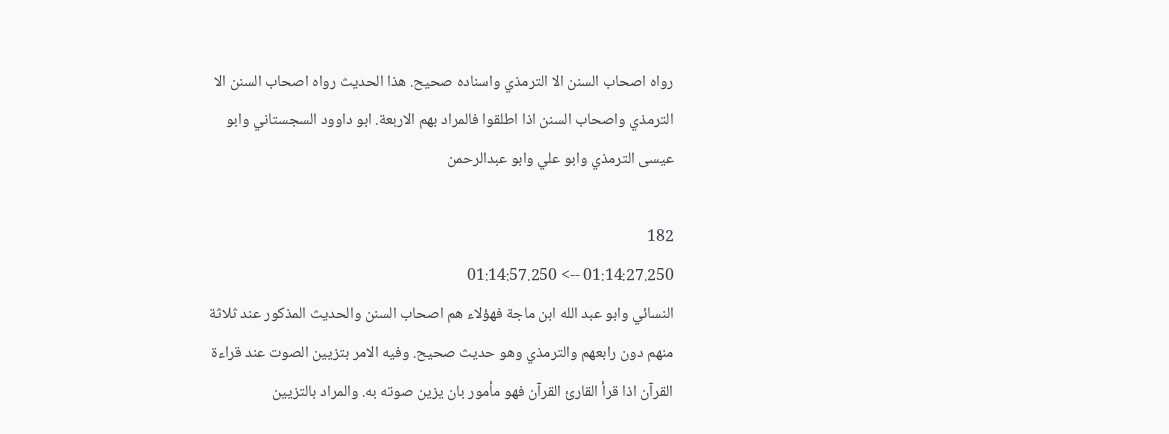رواه اصحاب السنن الا الترمذي واسناده صحيح. هذا الحديث رواه اصحاب السنن الا الترمذي واصحاب السنن اذا اطلقوا فالمراد بهم الاربعة. ابو داوود السجستاني وابو عيسى الترمذي وابو علي وابو عبدالرحمن

182
01:14:27.250 --> 01:14:57.250
النسائي وابو عبد الله ابن ماجة فهؤلاء هم اصحاب السنن والحديث المذكور عند ثلاثة منهم دون رابعهم والترمذي وهو حديث صحيح. وفيه الامر بتزيين الصوت عند قراءة القرآن اذا قرأ القارئ القرآن فهو مأمور بان يزين صوته به. والمراد بالتزيين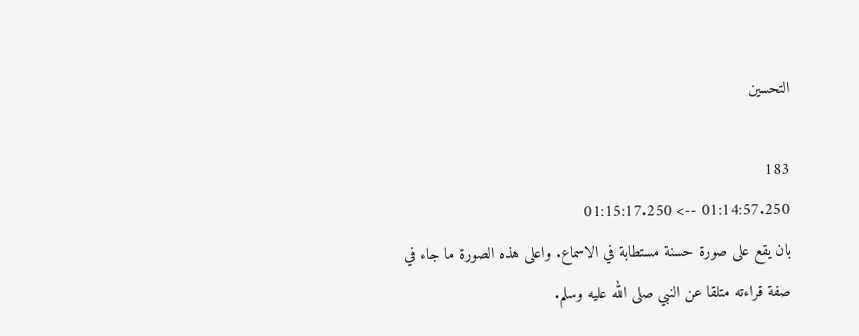التحسين

183
01:14:57.250 --> 01:15:17.250
بان يقع على صورة حسنة مستطابة في الاسماع. واعلى هذه الصورة ما جاء في صفة قراءته متلقا عن النبي صلى الله عليه وسلم.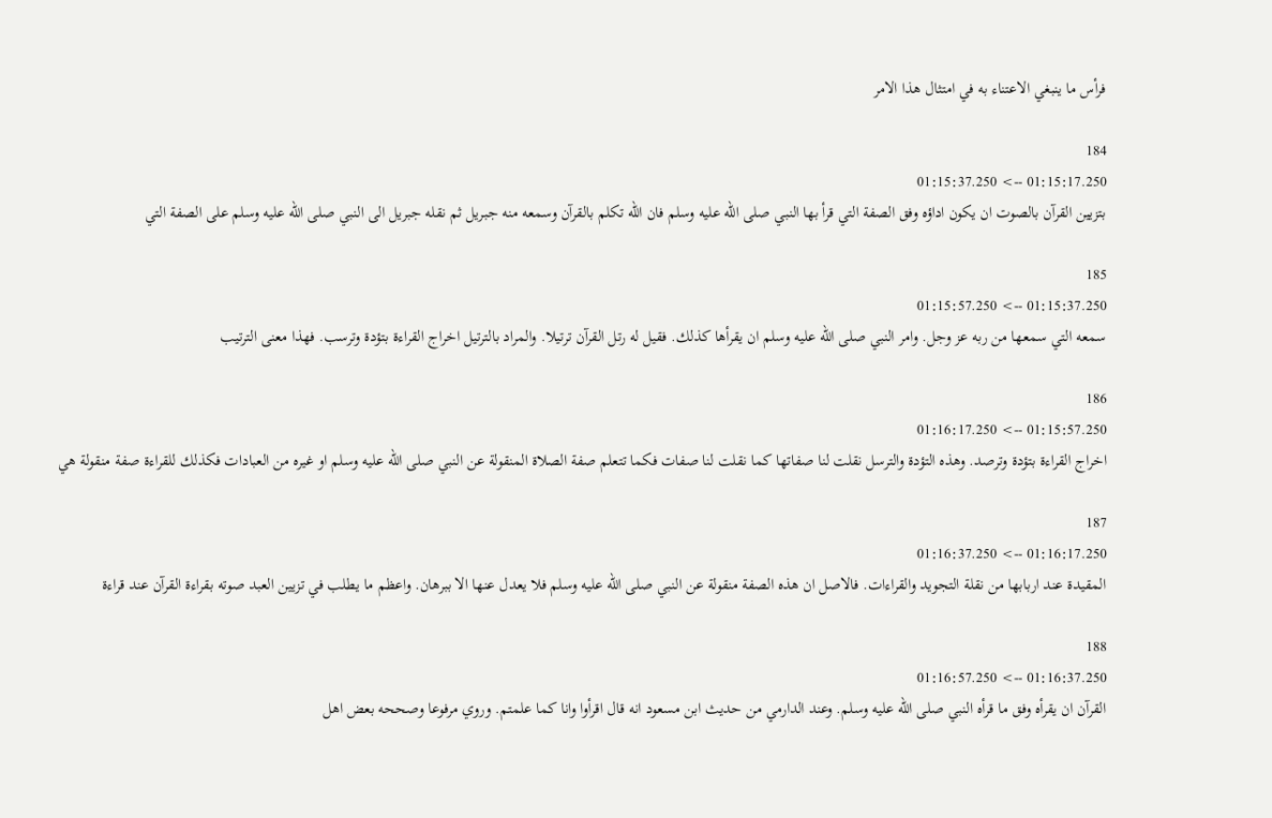فرأس ما ينبغي الاعتناء به في امتثال هذا الامر

184
01:15:17.250 --> 01:15:37.250
بتزيين القرآن بالصوت ان يكون اداؤه وفق الصفة التي قرأ بها النبي صلى الله عليه وسلم فان الله تكلم بالقرآن وسمعه منه جبريل ثم نقله جبريل الى النبي صلى الله عليه وسلم على الصفة التي

185
01:15:37.250 --> 01:15:57.250
سمعه التي سمعها من ربه عز وجل. وامر النبي صلى الله عليه وسلم ان يقرأها كذلك. فقيل له رتل القرآن ترتيلا. والمراد بالترتيل اخراج القراءة بتؤدة وترسب. فهذا معنى الترتيب

186
01:15:57.250 --> 01:16:17.250
اخراج القراءة بتؤدة وترصد. وهذه التؤدة والترسل نقلت لنا صفاتها كما نقلت لنا صفات فكما تتعلم صفة الصلاة المنقولة عن النبي صلى الله عليه وسلم او غيره من العبادات فكذلك للقراءة صفة منقولة هي

187
01:16:17.250 --> 01:16:37.250
المقيدة عند اربابها من نقلة التجويد والقراءات. فالاصل ان هذه الصفة منقولة عن النبي صلى الله عليه وسلم فلا يعدل عنها الا ببرهان. واعظم ما يطلب في تزيين العبد صوته بقراءة القرآن عند قراءة

188
01:16:37.250 --> 01:16:57.250
القرآن ان يقرأه وفق ما قرأه النبي صلى الله عليه وسلم. وعند الدارمي من حديث ابن مسعود انه قال اقرأوا وانا كما علمتم. وروي مرفوعا وصححه بعض اهل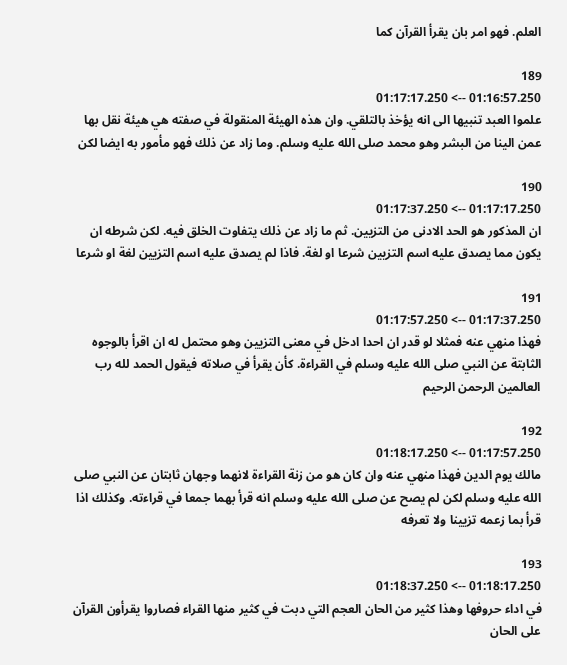العلم. فهو امر بان يقرأ القرآن كما

189
01:16:57.250 --> 01:17:17.250
علموا العبد تنبيها الى انه يؤخذ بالتلقي. وان هذه الهيئة المنقولة في صفته هي هيئة نقل بها عمن الينا من البشر وهو محمد صلى الله عليه وسلم. وما زاد عن ذلك فهو مأمور به ايضا لكن

190
01:17:17.250 --> 01:17:37.250
ان المذكور هو الحد الادنى من التزيين. ثم ما زاد عن ذلك يتفاوت الخلق فيه. لكن شرطه ان يكون مما يصدق عليه اسم التزيين شرعا او لغة. فاذا لم يصدق عليه اسم التزيين لغة او شرعا

191
01:17:37.250 --> 01:17:57.250
فهذا منهي عنه فمثلا لو قدر ان احدا ادخل في معنى التزيين وهو محتمل له ان اقرأ بالوجوه الثابتة عن النبي صلى الله عليه وسلم في القراءة. كأن يقرأ في صلاته فيقول الحمد لله رب العالمين الرحمن الرحيم

192
01:17:57.250 --> 01:18:17.250
مالك يوم الدين فهذا منهي عنه وان كان هو من زنة القراءة لانهما وجهان ثابتان عن النبي صلى الله عليه وسلم لكن لم يصح عن صلى الله عليه وسلم انه قرأ بهما جمعا في قراءته. وكذلك اذا قرأ بما زعمه تزيينا ولا تعرفه

193
01:18:17.250 --> 01:18:37.250
في اداء حروفها وهذا كثير من الحان العجم التي دبت في كثير منها القراء فصاروا يقرأون القرآن على الحان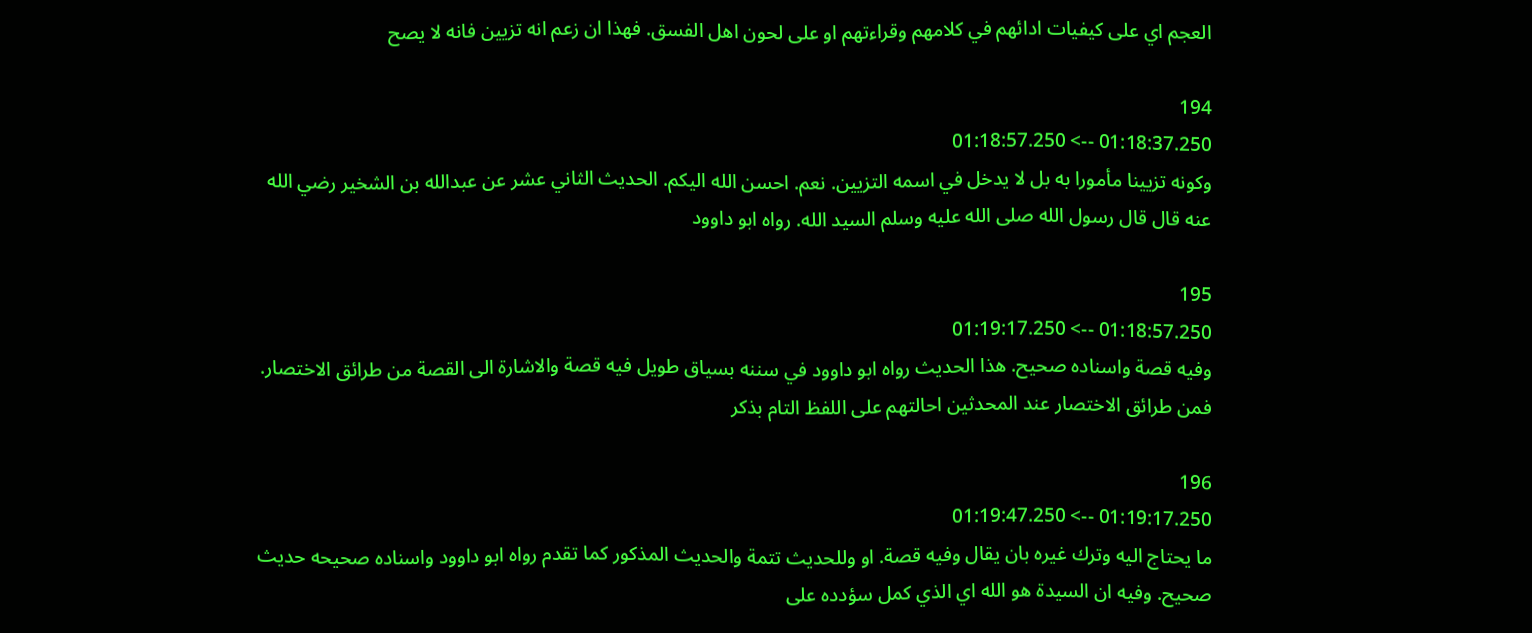العجم اي على كيفيات ادائهم في كلامهم وقراءتهم او على لحون اهل الفسق. فهذا ان زعم انه تزيين فانه لا يصح

194
01:18:37.250 --> 01:18:57.250
وكونه تزيينا مأمورا به بل لا يدخل في اسمه التزيين. نعم. احسن الله اليكم. الحديث الثاني عشر عن عبدالله بن الشخير رضي الله عنه قال قال رسول الله صلى الله عليه وسلم السيد الله. رواه ابو داوود

195
01:18:57.250 --> 01:19:17.250
وفيه قصة واسناده صحيح. هذا الحديث رواه ابو داوود في سننه بسياق طويل فيه قصة والاشارة الى القصة من طرائق الاختصار. فمن طرائق الاختصار عند المحدثين احالتهم على اللفظ التام بذكر

196
01:19:17.250 --> 01:19:47.250
ما يحتاج اليه وترك غيره بان يقال وفيه قصة. او وللحديث تتمة والحديث المذكور كما تقدم رواه ابو داوود واسناده صحيحه حديث صحيح. وفيه ان السيدة هو الله اي الذي كمل سؤدده على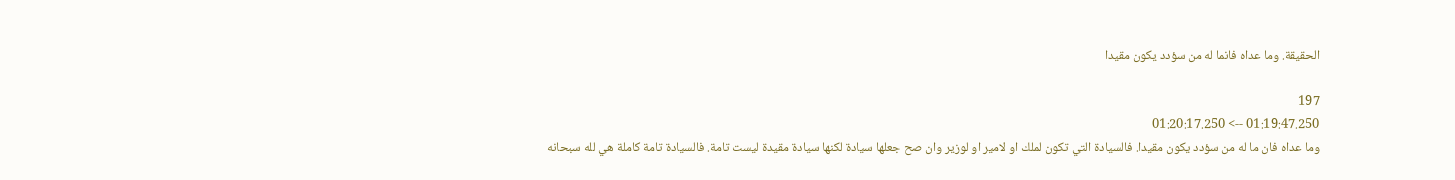الحقيقة. وما عداه فانما له من سؤدد يكون مقيدا

197
01:19:47.250 --> 01:20:17.250
وما عداه فان ما له من سؤدد يكون مقيدا. فالسيادة التي تكون لملك او لامير او لوزير وان صح جعلها سيادة لكنها سيادة مقيدة ليست تامة. فالسيادة تامة كاملة هي لله سبحانه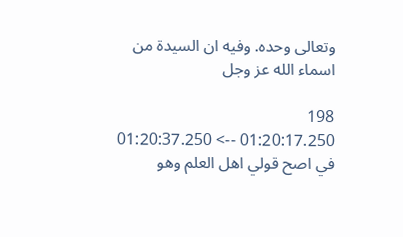وتعالى وحده. وفيه ان السيدة من اسماء الله عز وجل

198
01:20:17.250 --> 01:20:37.250
في اصح قولي اهل العلم وهو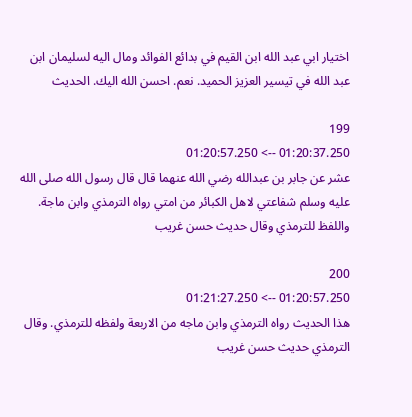اختيار ابي عبد الله ابن القيم في بدائع الفوائد ومال اليه لسليمان ابن عبد الله في تيسير العزيز الحميد. نعم. احسن الله اليك. الحديث

199
01:20:37.250 --> 01:20:57.250
عشر عن جابر بن عبدالله رضي الله عنهما قال قال رسول الله صلى الله عليه وسلم شفاعتي لاهل الكبائر من امتي رواه الترمذي وابن ماجة. واللفظ للترمذي وقال حديث حسن غريب

200
01:20:57.250 --> 01:21:27.250
هذا الحديث رواه الترمذي وابن ماجه من الاربعة ولفظه للترمذي. وقال الترمذي حديث حسن غريب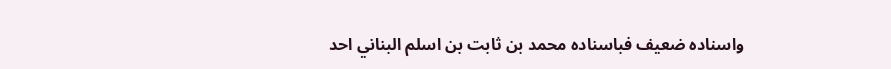واسناده ضعيف فباسناده محمد بن ثابت بن اسلم البناني احد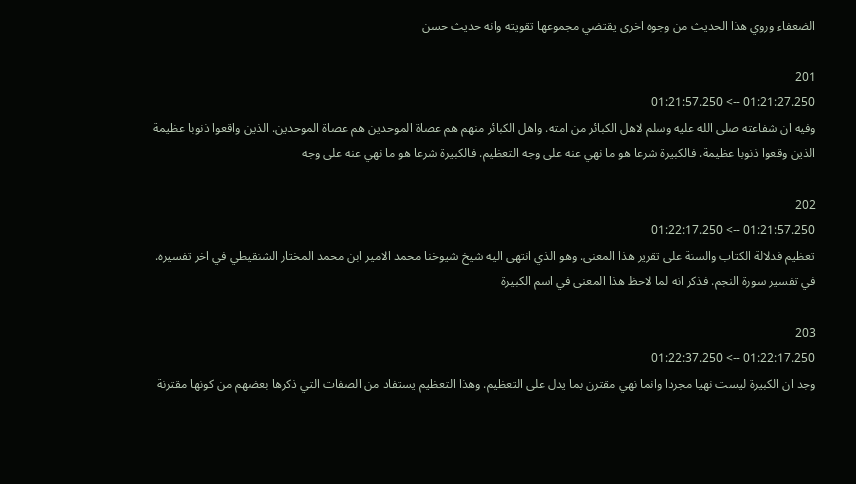الضعفاء وروي هذا الحديث من وجوه اخرى يقتضي مجموعها تقويته وانه حديث حسن

201
01:21:27.250 --> 01:21:57.250
وفيه ان شفاعته صلى الله عليه وسلم لاهل الكبائر من امته. واهل الكبائر منهم هم عصاة الموحدين هم عصاة الموحدين. الذين واقعوا ذنوبا عظيمة الذين وقعوا ذنوبا عظيمة. فالكبيرة شرعا هو ما نهي عنه على وجه التعظيم. فالكبيرة شرعا هو ما نهي عنه على وجه

202
01:21:57.250 --> 01:22:17.250
تعظيم فدلالة الكتاب والسنة على تقرير هذا المعنى. وهو الذي انتهى اليه شيخ شيوخنا محمد الامير ابن محمد المختار الشنقيطي في اخر تفسيره. في تفسير سورة النجم. فذكر انه لما لاحظ هذا المعنى في اسم الكبيرة

203
01:22:17.250 --> 01:22:37.250
وجد ان الكبيرة ليست نهيا مجردا وانما نهي مقترن بما يدل على التعظيم. وهذا التعظيم يستفاد من الصفات التي ذكرها بعضهم من كونها مقترنة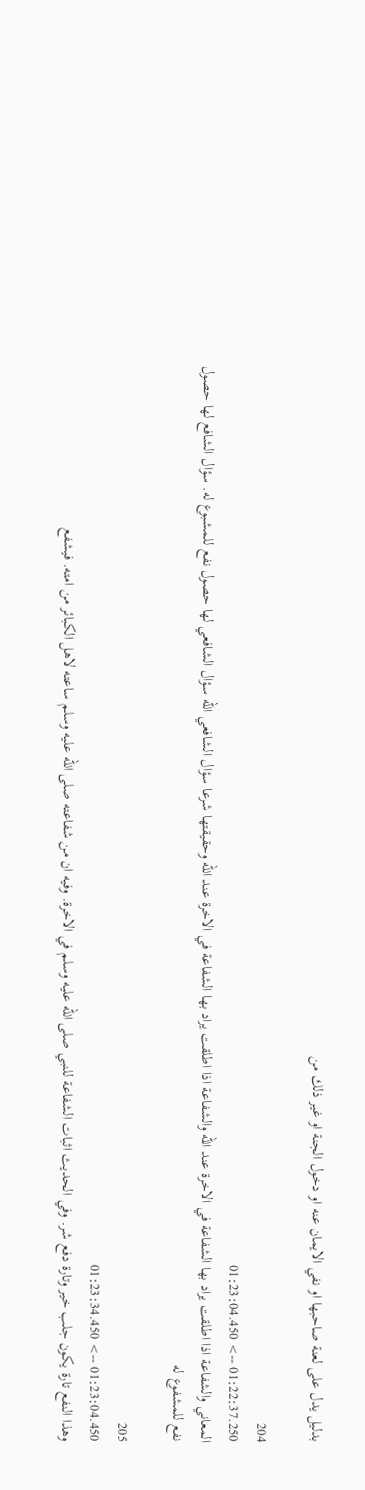بدليل يدل على لعنة صاحبها او نفي الايمان عنه او دخول الجنة او غير ذلك من

204
01:22:37.250 --> 01:23:04.450
المعاني والشفاعة اذا اطلقت يراد بها الشفاعة في الاخرة عند الله والشفاعة اذا اطلقت يراد بها الشفاعة في الاخرة عند الله وحقيقتها شرعا سؤال الشافعي الله سؤال الشافعي لها حصول نفع للمشبوع له. سؤال الشافع لها حصول نفع للمشفوع له

205
01:23:04.450 --> 01:23:34.450
وهذا النفع تارة يكون جلب خير وتارة دفع شر. وفي الحديث اثبات الشفاعة للنبي صلى الله عليه وسلم في الاخرة. وفيه ان من شفاعته صلى الله عليه وسلم ساعته لاهل الكبائر من امته. فيشفع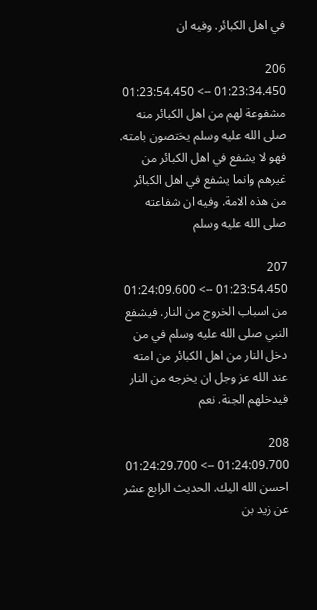في اهل الكبائر. وفيه ان

206
01:23:34.450 --> 01:23:54.450
مشفوعة لهم من اهل الكبائر منه صلى الله عليه وسلم يختصون بامته. فهو لا يشفع في اهل الكبائر من غيرهم وانما يشفع في اهل الكبائر من هذه الامة. وفيه ان شفاعته صلى الله عليه وسلم

207
01:23:54.450 --> 01:24:09.600
من اسباب الخروج من النار. فيشفع النبي صلى الله عليه وسلم في من دخل النار من اهل الكبائر من امته عند الله عز وجل ان يخرجه من النار فيدخلهم الجنة. نعم

208
01:24:09.700 --> 01:24:29.700
احسن الله اليك. الحديث الرابع عشر عن زيد بن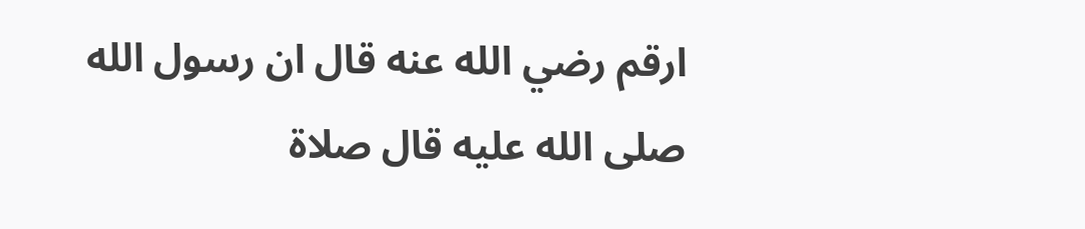ارقم رضي الله عنه قال ان رسول الله صلى الله عليه قال صلاة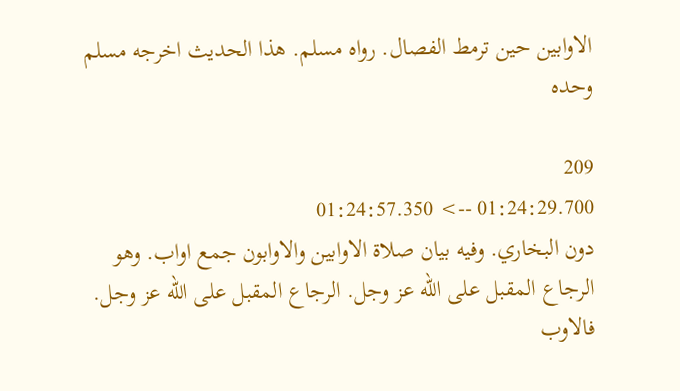الاوابين حين ترمط الفصال. رواه مسلم. هذا الحديث اخرجه مسلم وحده

209
01:24:29.700 --> 01:24:57.350
دون البخاري. وفيه بيان صلاة الاوابين والاوابون جمع اواب. وهو الرجاع المقبل على الله عز وجل. الرجاع المقبل على الله عز وجل. فالاوب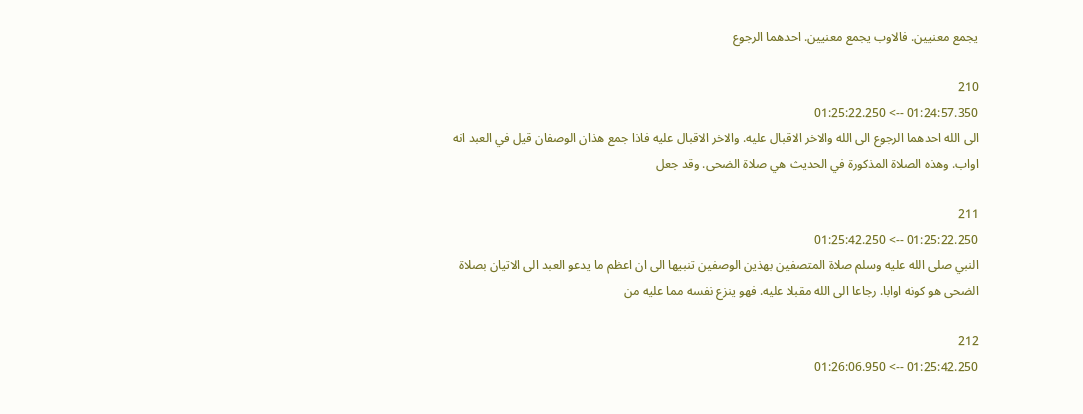يجمع معنيين. فالاوب يجمع معنيين. احدهما الرجوع

210
01:24:57.350 --> 01:25:22.250
الى الله احدهما الرجوع الى الله والاخر الاقبال عليه. والاخر الاقبال عليه فاذا جمع هذان الوصفان قيل في العبد انه اواب. وهذه الصلاة المذكورة في الحديث هي صلاة الضحى. وقد جعل

211
01:25:22.250 --> 01:25:42.250
النبي صلى الله عليه وسلم صلاة المتصفين بهذين الوصفين تنبيها الى ان اعظم ما يدعو العبد الى الاتيان بصلاة الضحى هو كونه اوابا. رجاعا الى الله مقبلا عليه. فهو ينزع نفسه مما عليه من

212
01:25:42.250 --> 01:26:06.950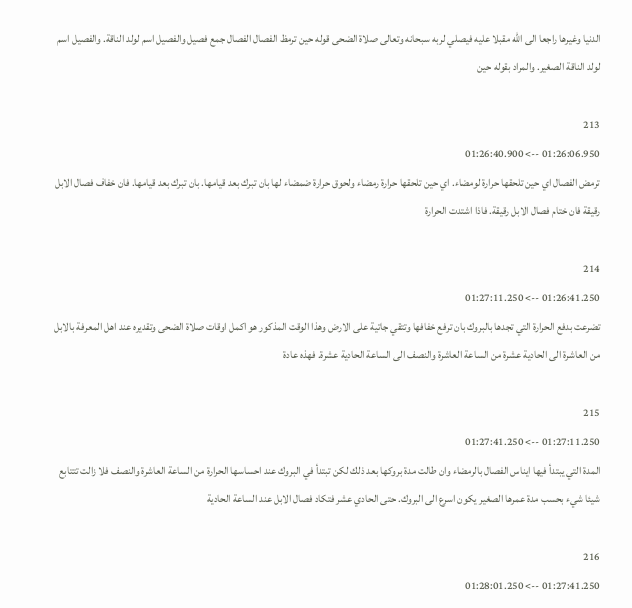الدنيا وغيرها راجعا الى الله مقبلا عليه فيصلي لربه سبحانه وتعالى صلاة الضحى قوله حين ترمظ الفصال الفصال جمع فصيل والفصيل اسم لولد الناقة. والفصيل اسم لولد الناقة الصغير. والمراد بقوله حين

213
01:26:06.950 --> 01:26:40.900
ترمض الفصال اي حين تلحقها حرارة لومضاء. اي حين تلحقها حرارة رمضاء ولحوق حرارة ضمضاء لها بان تبرك بعد قيامها. بان تبرك بعد قيامها. فان خفاف فصال الابل رقيقة فان ختام فصال الابل رقيقة. فاذا اشتدت الحرارة

214
01:26:41.250 --> 01:27:11.250
تضرعت بدفع الحرارة التي تجدها بالبروك بان ترفع خفافها وتتقي جاتية على الارض وهذا الوقت المذكور هو اكمل اوقات صلاة الضحى وتقديره عند اهل المعرفة بالابل من العاشرة الى الحادية عشرة من الساعة العاشرة والنصف الى الساعة الحادية عشرة. فهذه عادة

215
01:27:11.250 --> 01:27:41.250
المدة التي يبتدأ فيها ايناس الفصال بالرمضاء وان طالت مدة بروكها بعد ذلك لكن تبتدأ في البروك عند احساسها الحرارة من الساعة العاشرة والنصف فلا زالت تتتابع شيئا شيء بحسب مدة عمرها الصغير يكون اسرع الى البروك. حتى الحادي عشر فتكاد فصال الابل عند الساعة الحادية

216
01:27:41.250 --> 01:28:01.250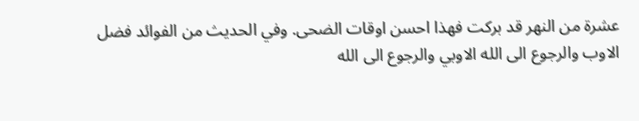عشرة من النهر قد بركت فهذا احسن اوقات الضحى. وفي الحديث من الفوائد فضل الاوب والرجوع الى الله الاوبي والرجوع الى الله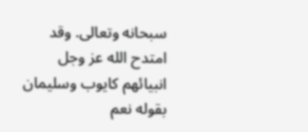سبحانه وتعالى. وقد امتدح الله عز وجل انبيائهم كايوب وسليمان بقوله نعم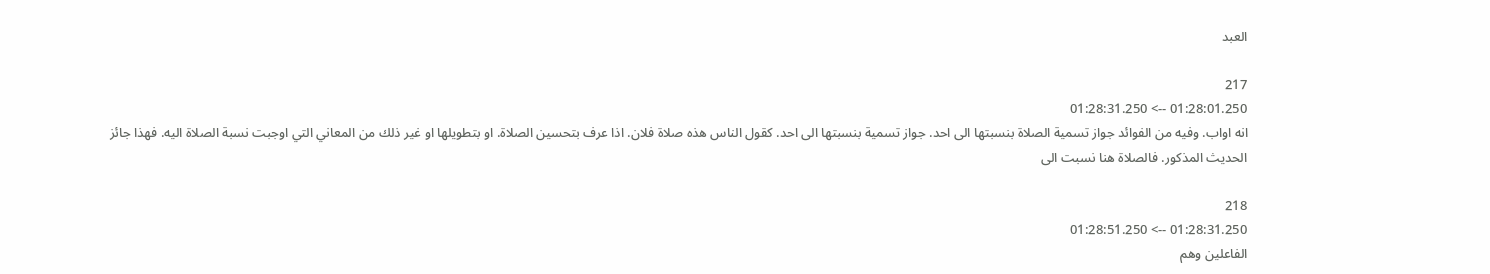العبد

217
01:28:01.250 --> 01:28:31.250
انه اواب. وفيه من الفوائد جواز تسمية الصلاة بنسبتها الى احد. جواز تسمية بنسبتها الى احد. كقول الناس هذه صلاة فلان. اذا عرف بتحسين الصلاة. او بتطويلها او غير ذلك من المعاني التي اوجبت نسبة الصلاة اليه. فهذا جائز الحديث المذكور. فالصلاة هنا نسبت الى

218
01:28:31.250 --> 01:28:51.250
الفاعلين وهم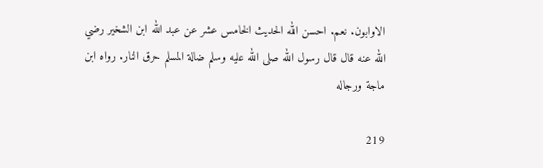الاوابون. نعم. احسن الله الحديث الخامس عشر عن عبد الله ابن الشخير رضي الله عنه قال قال رسول الله صلى الله عليه وسلم ضالة المسلم حرق النار. رواه ابن ماجة ورجاله

219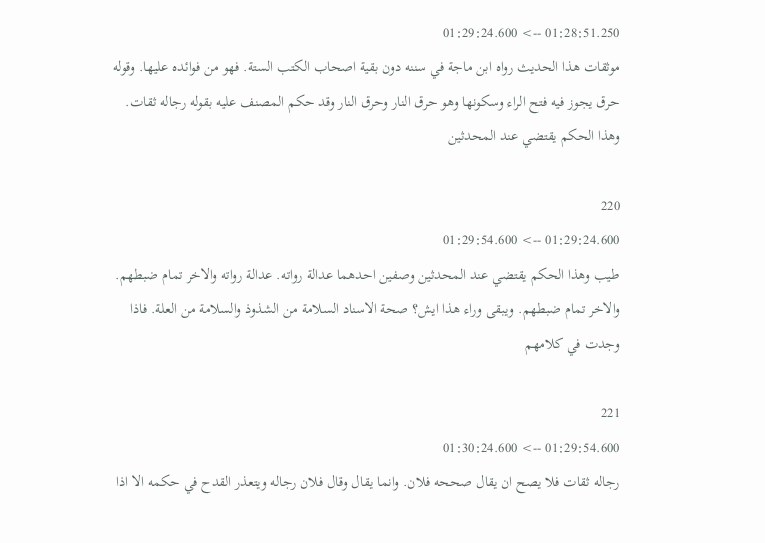01:28:51.250 --> 01:29:24.600
موثقات هذا الحديث رواه ابن ماجة في سننه دون بقية اصحاب الكتب الستة. فهو من فوائده عليها. وقوله حرق يجوز فيه فتح الراء وسكونها وهو حرق النار وحرق النار وقد حكم المصنف عليه بقوله رجاله ثقات. وهذا الحكم يقتضي عند المحدثين

220
01:29:24.600 --> 01:29:54.600
طيب وهذا الحكم يقتضي عند المحدثين وصفين احدهما عدالة رواته. عدالة رواته والاخر تمام ضبطهم. والاخر تمام ضبطهم. ويبقى وراء هذا ايش؟ صحة الاسناد السلامة من الشذوذ والسلامة من العلة. فاذا وجدت في كلامهم

221
01:29:54.600 --> 01:30:24.600
رجاله ثقات فلا يصح ان يقال صححه فلان. وانما يقال وقال فلان رجاله ويتعذر القدح في حكمه الا اذا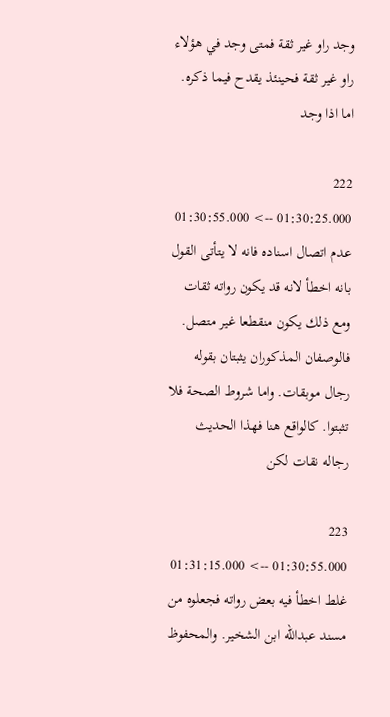وجد راو غير ثقة فمتى وجد في هؤلاء راو غير ثقة فحينئذ يقدح فيما ذكره. اما اذا وجد

222
01:30:25.000 --> 01:30:55.000
عدم اتصال اسناده فانه لا يتأتى القول بانه اخطأ لانه قد يكون رواته ثقات ومع ذلك يكون منقطعا غير متصل. فالوصفان المذكوران يثبتان بقوله رجال موبقات. واما شروط الصحة فلا تثبتوا. كالواقع هنا فهذا الحديث رجاله نقات لكن

223
01:30:55.000 --> 01:31:15.000
غلط اخطأ فيه بعض رواته فجعلوه من مسند عبدالله ابن الشخير. والمحفوظ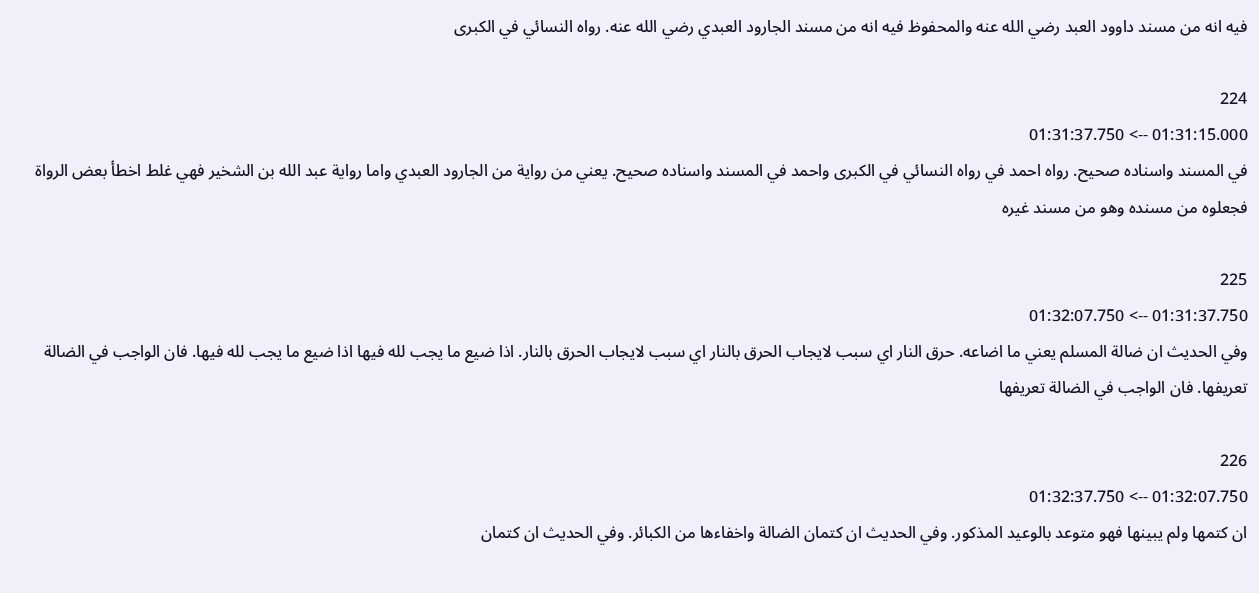فيه انه من مسند داوود العبد رضي الله عنه والمحفوظ فيه انه من مسند الجارود العبدي رضي الله عنه. رواه النسائي في الكبرى

224
01:31:15.000 --> 01:31:37.750
في المسند واسناده صحيح. رواه احمد في رواه النسائي في الكبرى واحمد في المسند واسناده صحيح. يعني من رواية من الجارود العبدي واما رواية عبد الله بن الشخير فهي غلط اخطأ بعض الرواة فجعلوه من مسنده وهو من مسند غيره

225
01:31:37.750 --> 01:32:07.750
وفي الحديث ان ضالة المسلم يعني ما اضاعه. حرق النار اي سبب لايجاب الحرق بالنار اي سبب لايجاب الحرق بالنار. اذا ضيع ما يجب لله فيها اذا ضيع ما يجب لله فيها. فان الواجب في الضالة تعريفها. فان الواجب في الضالة تعريفها

226
01:32:07.750 --> 01:32:37.750
ان كتمها ولم يبينها فهو متوعد بالوعيد المذكور. وفي الحديث ان كتمان الضالة واخفاءها من الكبائر. وفي الحديث ان كتمان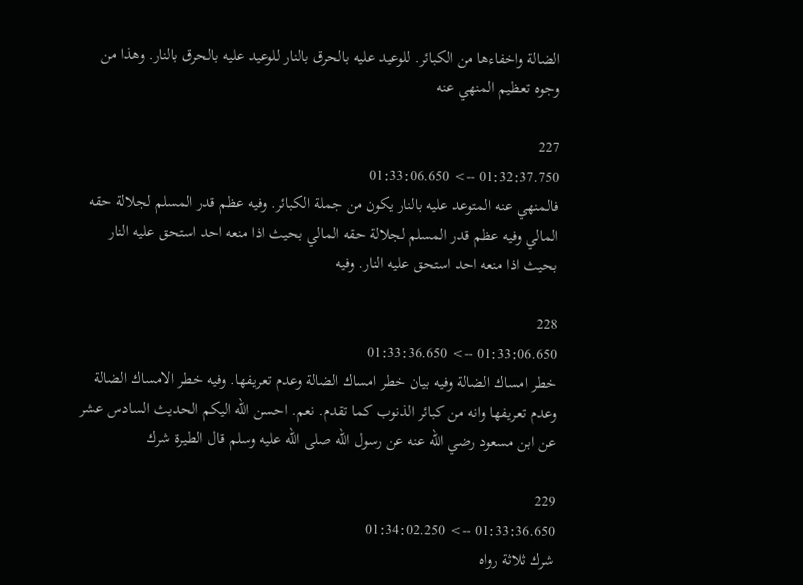الضالة واخفاءها من الكبائر. للوعيد عليه بالحرق بالنار للوعيد عليه بالحرق بالنار. وهذا من وجوه تعظيم المنهي عنه

227
01:32:37.750 --> 01:33:06.650
فالمنهي عنه المتوعد عليه بالنار يكون من جملة الكبائر. وفيه عظم قدر المسلم لجلالة حقه المالي وفيه عظم قدر المسلم لجلالة حقه المالي بحيث اذا منعه احد استحق عليه النار بحيث اذا منعه احد استحق عليه النار. وفيه

228
01:33:06.650 --> 01:33:36.650
خطر امساك الضالة وفيه بيان خطر امساك الضالة وعدم تعريفها. وفيه خطر الامساك الضالة وعدم تعريفها وانه من كبائر الذنوب كما تقدم. نعم. احسن الله اليكم الحديث السادس عشر عن ابن مسعود رضي الله عنه عن رسول الله صلى الله عليه وسلم قال الطيرة شرك

229
01:33:36.650 --> 01:34:02.250
شرك ثلاثة رواه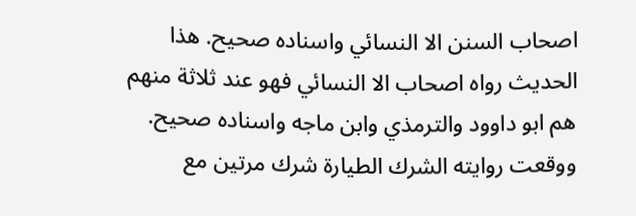اصحاب السنن الا النسائي واسناده صحيح. هذا الحديث رواه اصحاب الا النسائي فهو عند ثلاثة منهم هم ابو داوود والترمذي وابن ماجه واسناده صحيح. ووقعت روايته الشرك الطيارة شرك مرتين مع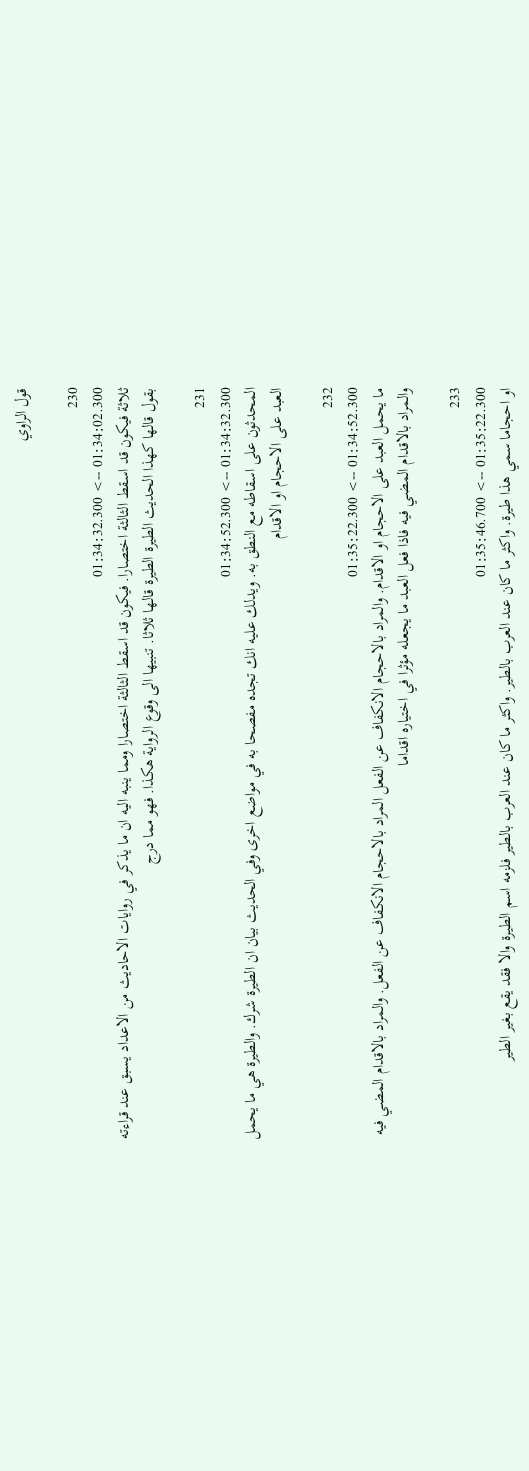قول الراوي

230
01:34:02.300 --> 01:34:32.300
ثلاثة فيكون قد اسقط الثالثة اختصارا. فيكون قد اسقط الثالثة اختصارا ومما ينبه اليه ان ما يذكر في روايات الاحاديث من الاعداد يسبق عند قراءته بقول قالها كهذا الحديث الطيرة الطيرة قالها ثلاثا. تنبيها الى وقوع الرواية هكذا. فهو مما درج

231
01:34:32.300 --> 01:34:52.300
المحدثون على اسقاطه مع النطق به. ويدلك عليه انك تجده مفصحا به في مواضع اخرى وفي الحديث بيان ان الطيرة شرك. والطيرة هي ما يحمل العبد على الاحجام او الاقدام

232
01:34:52.300 --> 01:35:22.300
ما يحمل العبد على الاحجام او الاقدام. والمراد بالاحجام الانكفاف عن الفعل المراد بالاحجام الانكفاف عن الفعل. والمراد بالاقدام المضي فيه والمراد بالاقدام المضي فيه فاذا فعل العبد ما يجعله مؤثرا في اختياره اقداما

233
01:35:22.300 --> 01:35:46.700
او احجاما سمي هذا طيرة. واكثر ما كان عند العرب بالطير. واكثر ما كان عند العرب بالطير فلزمه اسم الطيرة والا فقد يقع بغير الطير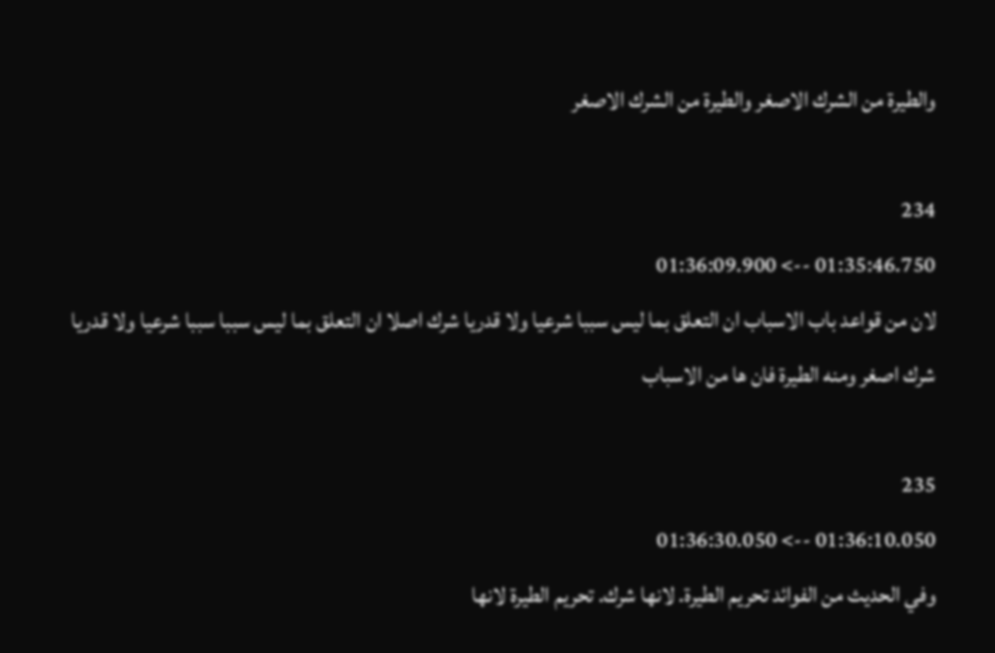والطيرة من الشرك الاصغر والطيرة من الشرك الاصغر

234
01:35:46.750 --> 01:36:09.900
لان من قواعد باب الاسباب ان التعلق بما ليس سببا شرعيا ولا قدريا شرك اصلا ان التعلق بما ليس سببا سببا شرعيا ولا قدريا شرك اصغر ومنه الطيرة فان ها من الاسباب

235
01:36:10.050 --> 01:36:30.050
وفي الحديث من الفوائد تحريم الطيرة. لانها شرك. تحريم الطيرة لانها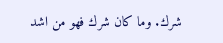شرك. وما كان شرك فهو من اشد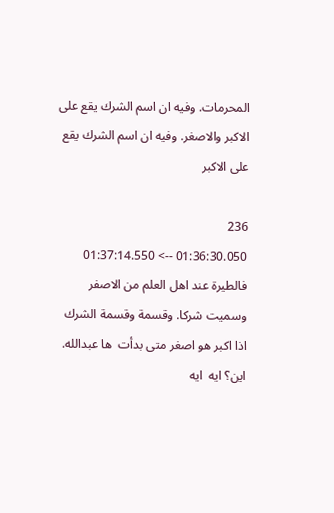المحرمات. وفيه ان اسم الشرك يقع على الاكبر والاصغر. وفيه ان اسم الشرك يقع على الاكبر

236
01:36:30.050 --> 01:37:14.550
فالطيرة عند اهل العلم من الاصفر وسميت شركا. وقسمة وقسمة الشرك اذا اكبر هو اصغر متى بدأت  ها عبدالله. اين؟ ايه  ايه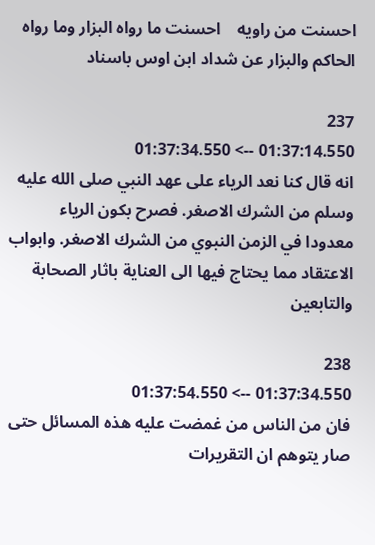احسنت من راويه    احسنت ما رواه البزار وما رواه الحاكم والبزار عن شداد ابن اوس باسناد

237
01:37:14.550 --> 01:37:34.550
انه قال كنا نعد الرياء على عهد النبي صلى الله عليه وسلم من الشرك الاصغر. فصرح بكون الرياء معدودا في الزمن النبوي من الشرك الاصغر. وابواب الاعتقاد مما يحتاج فيها الى العناية باثار الصحابة والتابعين

238
01:37:34.550 --> 01:37:54.550
فان من الناس من غمضت عليه هذه المسائل حتى صار يتوهم ان التقريرات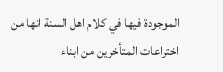الموجودة فيها في كلام اهل السنة انها من اختراعات المتأخرين من ابناء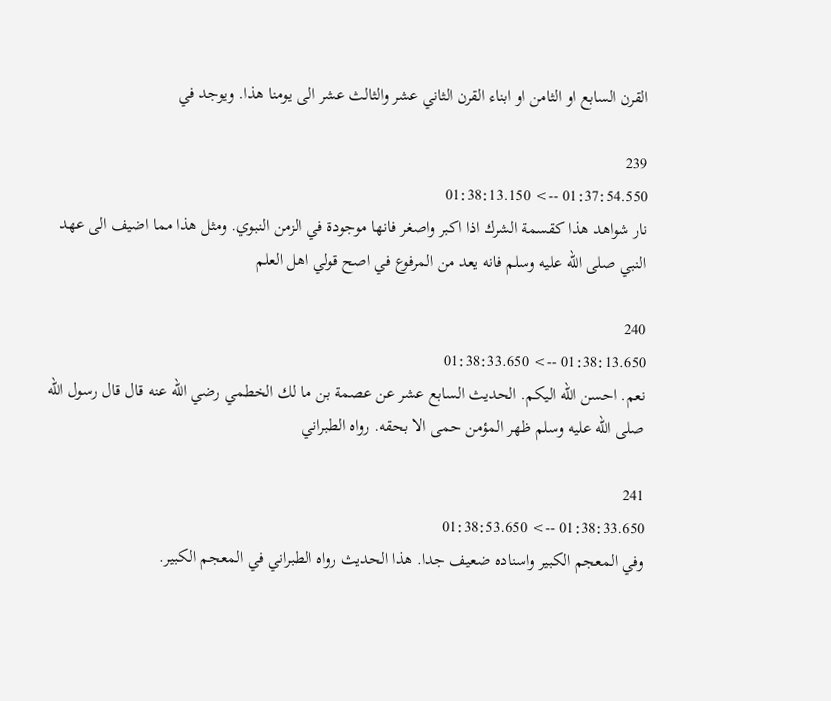القرن السابع او الثامن او ابناء القرن الثاني عشر والثالث عشر الى يومنا هذا. ويوجد في

239
01:37:54.550 --> 01:38:13.150
نار شواهد هذا كقسمة الشرك اذا اكبر واصغر فانها موجودة في الزمن النبوي. ومثل هذا مما اضيف الى عهد النبي صلى الله عليه وسلم فانه يعد من المرفوع في اصح قولي اهل العلم

240
01:38:13.650 --> 01:38:33.650
نعم. احسن الله اليكم. الحديث السابع عشر عن عصمة بن ما لك الخطمي رضي الله عنه قال قال رسول الله صلى الله عليه وسلم ظهر المؤمن حمى الا بحقه. رواه الطبراني

241
01:38:33.650 --> 01:38:53.650
وفي المعجم الكبير واسناده ضعيف جدا. هذا الحديث رواه الطبراني في المعجم الكبير.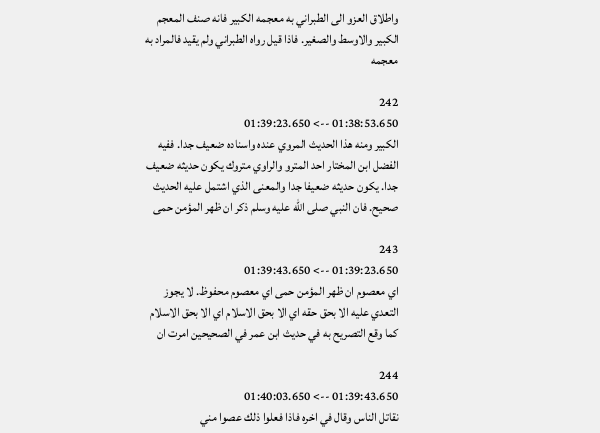واطلاق العزو الى الطبراني به معجمه الكبير فانه صنف المعجم الكبير والاوسط والصغير. فاذا قيل رواه الطبراني ولم يقيد فالمراد به معجمه

242
01:38:53.650 --> 01:39:23.650
الكبير ومنه هذا الحديث المروي عنده واسناده ضعيف جدا. ففيه الفضل ابن المختار احد المترو والراوي متروك يكون حديثه ضعيف جدا. يكون حديثه ضعيفا جدا والمعنى الذي اشتمل عليه الحديث صحيح. فان النبي صلى الله عليه وسلم ذكر ان ظهر المؤمن حمى

243
01:39:23.650 --> 01:39:43.650
اي معصوم ان ظهر المؤمن حمى اي معصوم محفوظ. لا يجوز التعدي عليه الا بحق حقه اي الا بحق الاسلام اي الا بحق الاسلام كما وقع التصريح به في حديث ابن عمر في الصحيحين امرت ان

244
01:39:43.650 --> 01:40:03.650
نقاتل الناس وقال في اخره فاذا فعلوا ذلك عصوا مني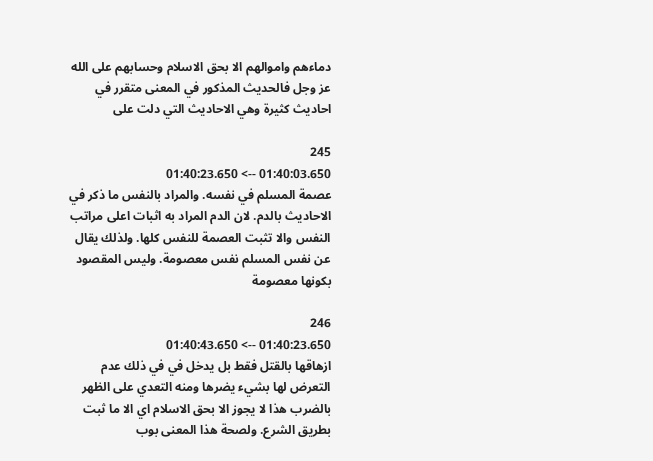دماءهم واموالهم الا بحق الاسلام وحسابهم على الله عز وجل فالحديث المذكور في المعنى متقرر في احاديث كثيرة وهي الاحاديث التي دلت على

245
01:40:03.650 --> 01:40:23.650
عصمة المسلم في نفسه. والمراد بالنفس ما ذكر في الاحاديث بالدم. لان الدم المراد به اثبات اعلى مراتب النفس والا تثبت العصمة للنفس كلها. ولذلك يقال عن نفس المسلم نفس معصومة. وليس المقصود بكونها معصومة

246
01:40:23.650 --> 01:40:43.650
ازهاقها بالقتل فقط بل يدخل في في ذلك عدم التعرض لها بشيء يضرها ومنه التعدي على الظهر بالضرب هذا لا يجوز الا بحق الاسلام اي الا ما ثبت بطريق الشرع. ولصحة هذا المعنى بوب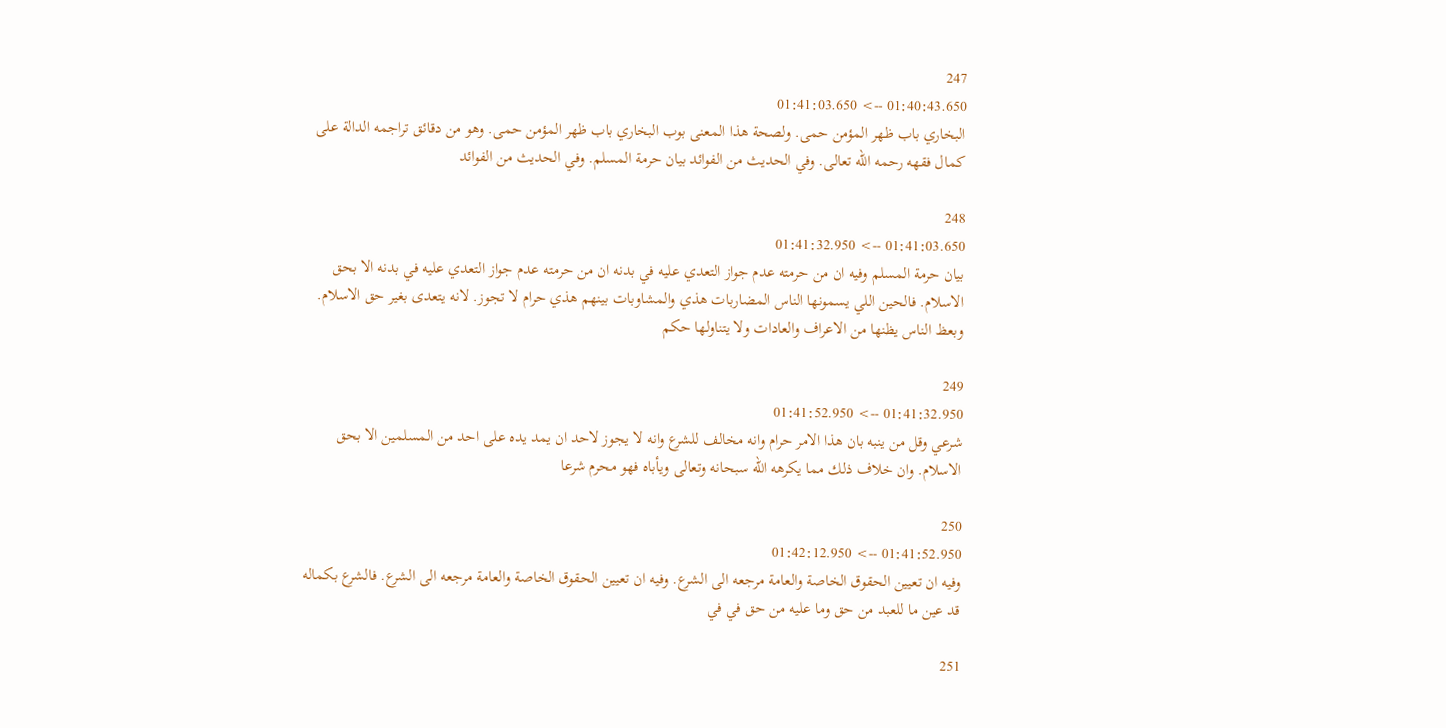247
01:40:43.650 --> 01:41:03.650
البخاري باب ظهر المؤمن حمى. ولصحة هذا المعنى بوب البخاري باب ظهر المؤمن حمى. وهو من دقائق تراجمه الدالة على كمال فقهه رحمه الله تعالى. وفي الحديث من الفوائد بيان حرمة المسلم. وفي الحديث من الفوائد

248
01:41:03.650 --> 01:41:32.950
بيان حرمة المسلم وفيه ان من حرمته عدم جواز التعدي عليه في بدنه ان من حرمته عدم جواز التعدي عليه في بدنه الا بحق الاسلام. فالحين اللي يسمونها الناس المضاربات هذي والمشاوبات بينهم هذي حرام لا تجوز. لانه يتعدى بغير حق الاسلام. وبعظ الناس يظنها من الاعراف والعادات ولا يتناولها حكم

249
01:41:32.950 --> 01:41:52.950
شرعي وقل من ينبه بان هذا الامر حرام وانه مخالف للشرع وانه لا يجوز لاحد ان يمد يده على احد من المسلمين الا بحق الاسلام. وان خلاف ذلك مما يكرهه الله سبحانه وتعالى ويأباه فهو محرم شرعا

250
01:41:52.950 --> 01:42:12.950
وفيه ان تعيين الحقوق الخاصة والعامة مرجعه الى الشرع. وفيه ان تعيين الحقوق الخاصة والعامة مرجعه الى الشرع. فالشرع بكماله قد عين ما للعبد من حق وما عليه من حق في في

251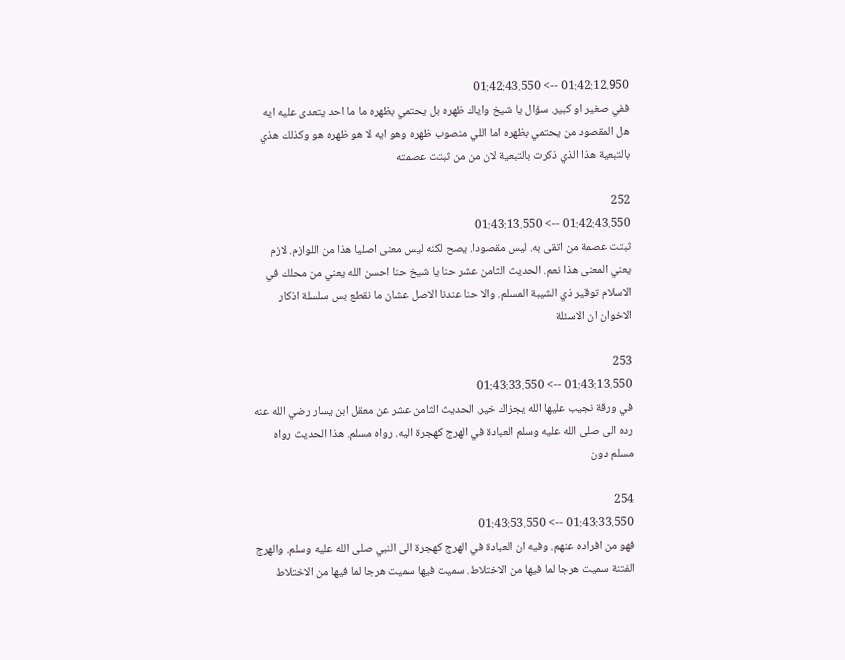01:42:12.950 --> 01:42:43.550
ففي صغير او كبير. سؤال يا شيخ واياك ظهره بل يحتمي بظهره ما ما احد يتعدى عليه ايه هل المقصود من يحتمي بظهره اما اللي منصوب ظهره وهو ايه لا هو ظهره هو وكذلك هذي بالتبعية هذا الذي ذكرت بالتبعية لان من من ثبتت عصمته

252
01:42:43.550 --> 01:43:13.550
ثبتت عصمة من اتقى به. ليس مقصودا. يصح لكنه ليس معنى اصليا هذا من اللوازم. لازم يعني المعنى هذا نعم. الحديث الثامن عشر حنا يا شيخ حنا احسن الله يعني من محلك في الاسلام توقير ذي الشيبة المسلم. والا حنا عندنا الاصل عشان ما نقطع بس سلسلة اذكار الاخوان ان الاسئلة

253
01:43:13.550 --> 01:43:33.550
في ورقة نجيب عليها الله يجزاك خير. الحديث الثامن عشر عن معقل ابن يسار رضي الله عنه رده الى صلى الله عليه وسلم العبادة في الهرج كهجرة اليه. رواه مسلم. هذا الحديث رواه مسلم دون

254
01:43:33.550 --> 01:43:53.550
فهو من افراده عنهم. وفيه ان العبادة في الهرج كهجرة الى النبي صلى الله عليه وسلم. والهرج الفتنة سميت هرجا لما فيها من الاختلاط. سميت فيها سميت هرجا لما فيها من الاختلاط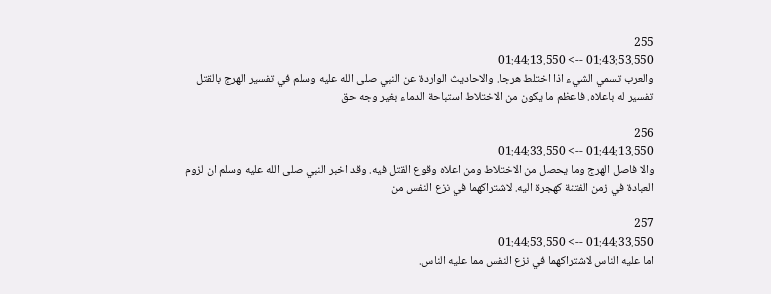255
01:43:53.550 --> 01:44:13.550
والعرب تسمي الشيء اذا اختلط هرجا. والاحاديث الواردة عن النبي صلى الله عليه وسلم في تفسير الهرج بالقتل تفسير له باعلاه. فاعظم ما يكون من الاختلاط استباحة الدماء بغير وجه حق

256
01:44:13.550 --> 01:44:33.550
والا فاصل الهرج وما يحصل من الاختلاط ومن اعلاه وقوع القتل فيه. وقد اخبر النبي صلى الله عليه وسلم ان لزوم العبادة في زمن الفتنة كهجرة اليه. لاشتراكهما في نزع النفس من

257
01:44:33.550 --> 01:44:53.550
اما عليه الناس لاشتراكهما في نزع النفس مما عليه الناس.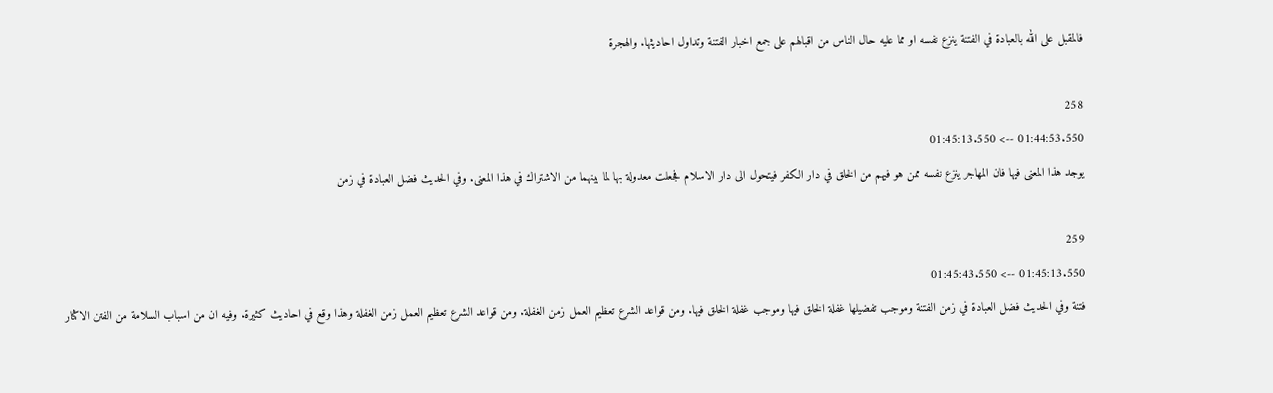فالمقبل على الله بالعبادة في الفتنة ينزع نفسه او مما عليه حال الناس من اقبالهم على جمع اخبار الفتنة وتداول احاديثها. والهجرة

258
01:44:53.550 --> 01:45:13.550
يوجد هذا المعنى فيها فان المهاجر ينزع نفسه ممن هو فيهم من الخلق في دار الكفر فيتحول الى دار الاسلام فجعلت معدولة بها لما بينهما من الاشتراك في هذا المعنى. وفي الحديث فضل العبادة في زمن

259
01:45:13.550 --> 01:45:43.550
فتنة وفي الحديث فضل العبادة في زمن الفتنة وموجب تفضيلها غفلة الخلق فيها وموجب غفلة الخلق فيها. ومن قواعد الشرع تعظيم العمل زمن الغفلة. ومن قواعد الشرع تعظيم العمل زمن الغفلة وهذا وقع في احاديث كثيرة. وفيه ان من اسباب السلامة من الفتن الاكثار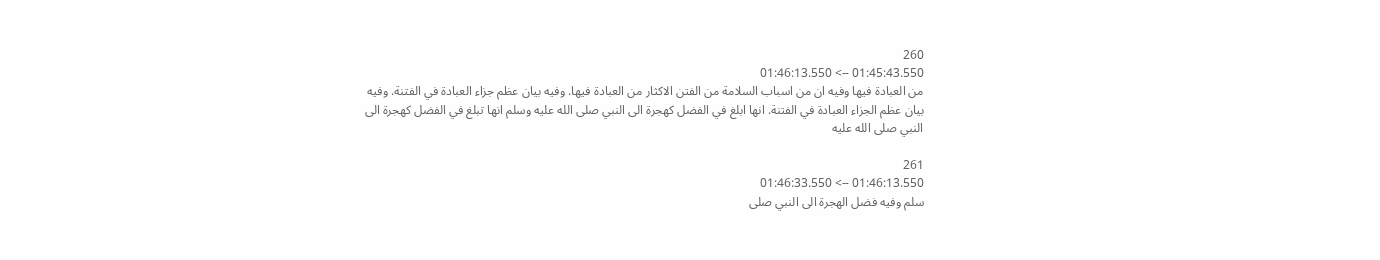260
01:45:43.550 --> 01:46:13.550
من العبادة فيها وفيه ان من اسباب السلامة من الفتن الاكثار من العبادة فيها. وفيه بيان عظم جزاء العبادة في الفتنة. وفيه بيان عظم الجزاء العبادة في الفتنة. انها ابلغ في الفضل كهجرة الى النبي صلى الله عليه وسلم انها تبلغ في الفضل كهجرة الى النبي صلى الله عليه

261
01:46:13.550 --> 01:46:33.550
سلم وفيه فضل الهجرة الى النبي صلى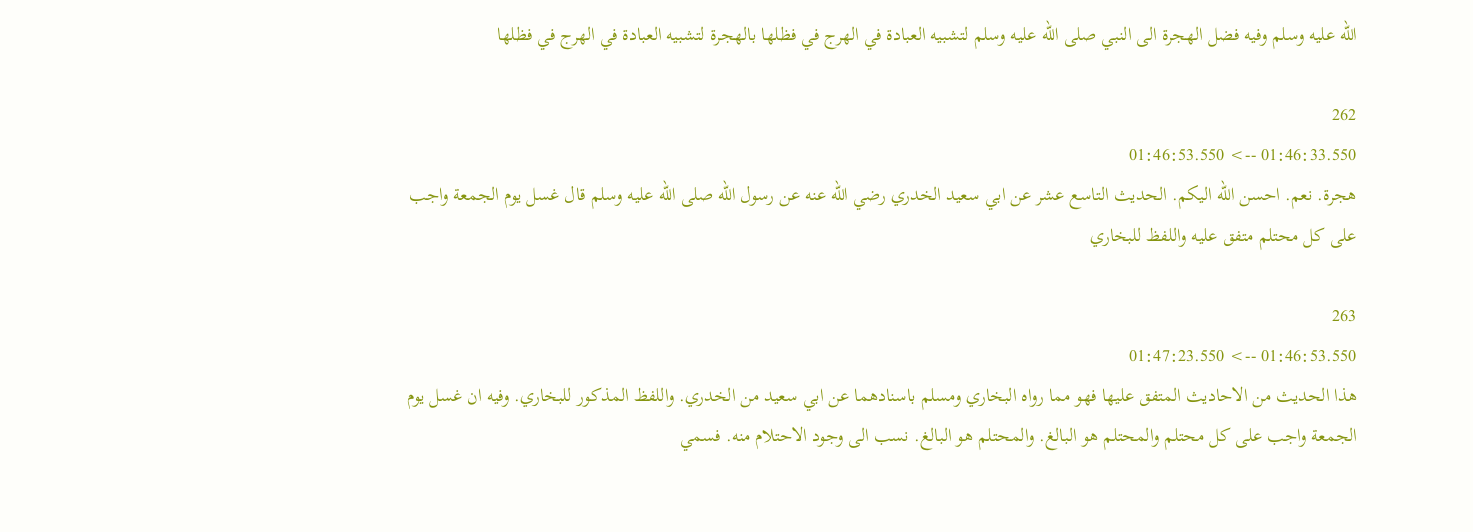الله عليه وسلم وفيه فضل الهجرة الى النبي صلى الله عليه وسلم لتشبيه العبادة في الهرج في فظلها بالهجرة لتشبيه العبادة في الهرج في فظلها

262
01:46:33.550 --> 01:46:53.550
هجرة. نعم. احسن الله اليكم. الحديث التاسع عشر عن ابي سعيد الخدري رضي الله عنه عن رسول الله صلى الله عليه وسلم قال غسل يوم الجمعة واجب على كل محتلم متفق عليه واللفظ للبخاري

263
01:46:53.550 --> 01:47:23.550
هذا الحديث من الاحاديث المتفق عليها فهو مما رواه البخاري ومسلم باسنادهما عن ابي سعيد من الخدري. واللفظ المذكور للبخاري. وفيه ان غسل يوم الجمعة واجب على كل محتلم والمحتلم هو البالغ. والمحتلم هو البالغ. نسب الى وجود الاحتلام منه. فسمي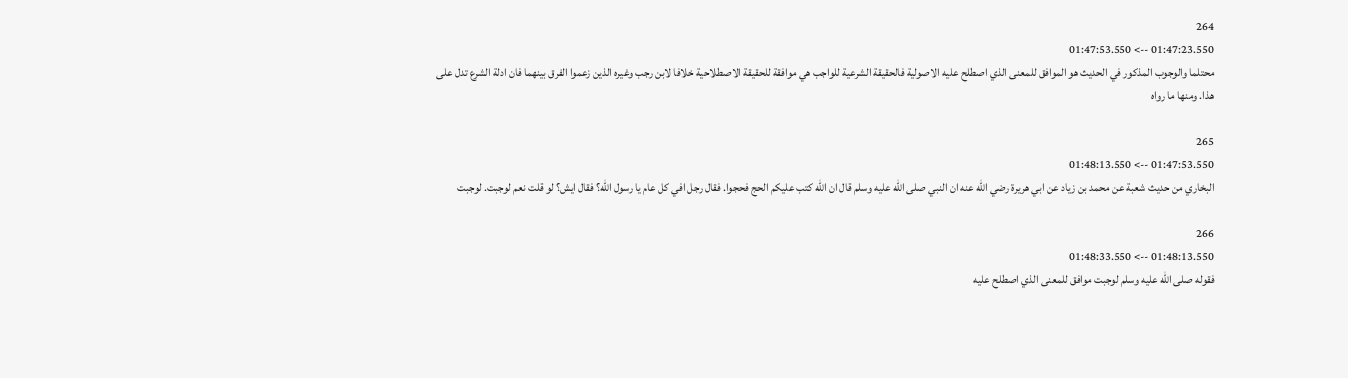264
01:47:23.550 --> 01:47:53.550
محتلما والوجوب المذكور في الحديث هو الموافق للمعنى الذي اصطلح عليه الاصولية فالحقيقة الشرعية للواجب هي موافقة للحقيقة الاصطلاحية خلافا لابن رجب وغيره الذين زعموا الفرق بينهما فان ادلة الشرع تدل على هذا. ومنها ما رواه

265
01:47:53.550 --> 01:48:13.550
البخاري من حديث شعبة عن محمد بن زياد عن ابي هريرة رضي الله عنه ان النبي صلى الله عليه وسلم قال ان الله كتب عليكم الحج فحجوا. فقال رجل افي كل عام يا رسول الله؟ فقال ايش؟ لو قلت نعم لوجبت. لوجبت

266
01:48:13.550 --> 01:48:33.550
فقوله صلى الله عليه وسلم لوجبت موافق للمعنى الذي اصطلح عليه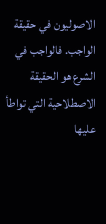الاصوليون في حقيقة الواجب. فالواجب في الشرع هو الحقيقة الاصطلاحية التي تواطأ عليها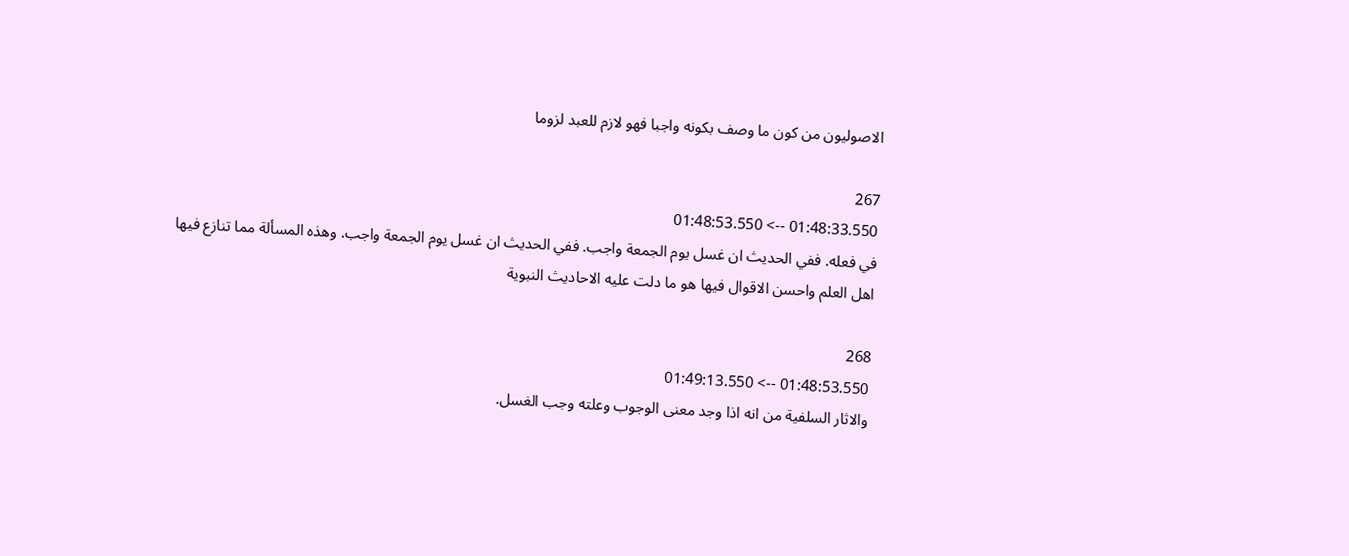الاصوليون من كون ما وصف بكونه واجبا فهو لازم للعبد لزوما

267
01:48:33.550 --> 01:48:53.550
في فعله. ففي الحديث ان غسل يوم الجمعة واجب. ففي الحديث ان غسل يوم الجمعة واجب. وهذه المسألة مما تنازع فيها اهل العلم واحسن الاقوال فيها هو ما دلت عليه الاحاديث النبوية

268
01:48:53.550 --> 01:49:13.550
والاثار السلفية من انه اذا وجد معنى الوجوب وعلته وجب الغسل.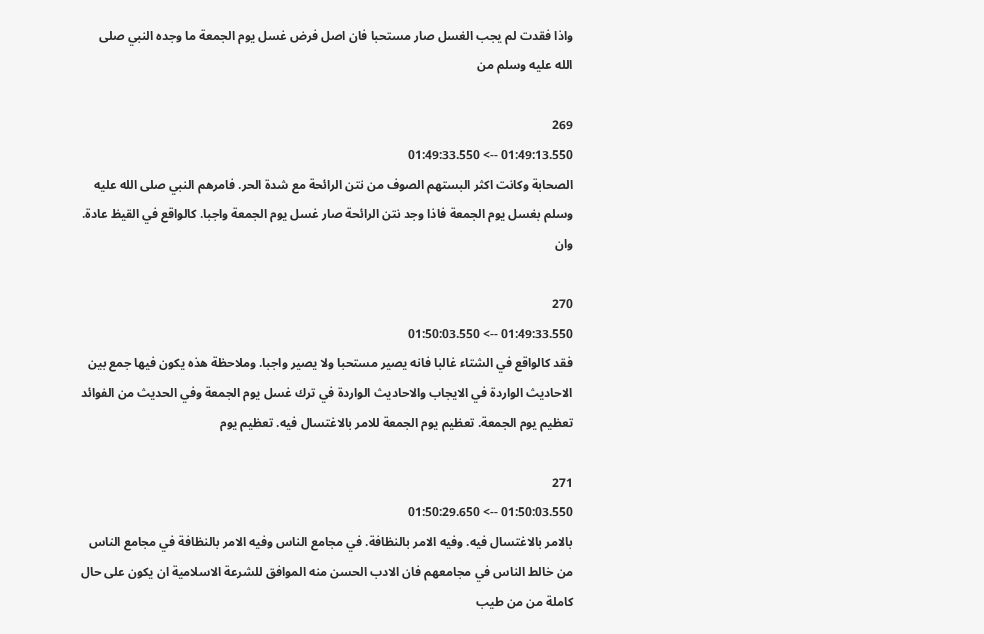واذا فقدت لم يجب الغسل صار مستحبا فان اصل فرض غسل يوم الجمعة ما وجده النبي صلى الله عليه وسلم من

269
01:49:13.550 --> 01:49:33.550
الصحابة وكانت اكثر البستهم الصوف من نتن الرائحة مع شدة الحر. فامرهم النبي صلى الله عليه وسلم بغسل يوم الجمعة فاذا وجد نتن الرائحة صار غسل يوم الجمعة واجبا. كالواقع في القيظ عادة. وان

270
01:49:33.550 --> 01:50:03.550
فقد كالواقع في الشتاء غالبا فانه يصير مستحبا ولا يصير واجبا. وملاحظة هذه يكون فيها جمع بين الاحاديث الواردة في الايجاب والاحاديث الواردة في ترك غسل يوم الجمعة وفي الحديث من الفوائد تعظيم يوم الجمعة. تعظيم يوم الجمعة للامر بالاغتسال فيه. تعظيم يوم

271
01:50:03.550 --> 01:50:29.650
بالامر بالاغتسال فيه. وفيه الامر بالنظافة. في مجامع الناس وفيه الامر بالنظافة في مجامع الناس من خالط الناس في مجامعهم فان الادب الحسن منه الموافق للشرعة الاسلامية ان يكون على حال كاملة من من طيب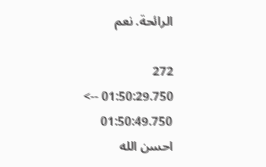الرائحة. نعم

272
01:50:29.750 --> 01:50:49.750
احسن الله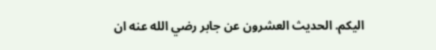اليكم. الحديث العشرون عن جابر رضي الله عنه ان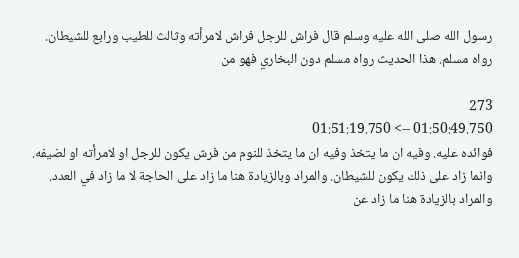رسول الله صلى الله عليه وسلم قال فراش للرجل فراش لامرأته وثالث للطيب ورابع للشيطان. رواه مسلم. هذا الحديث رواه مسلم دون البخاري فهو من

273
01:50:49.750 --> 01:51:19.750
فوائده عليه. وفيه ان ما يتخذ وفيه ان ما يتخذ للنوم من فرش يكون للرجل او لامرأته او لضيفه. وانما زاد على ذلك يكون للشيطان. والمراد وبالزيادة هنا ما زاد على الحاجة لا ما زاد في العدد. والمراد بالزيادة هنا ما زاد عن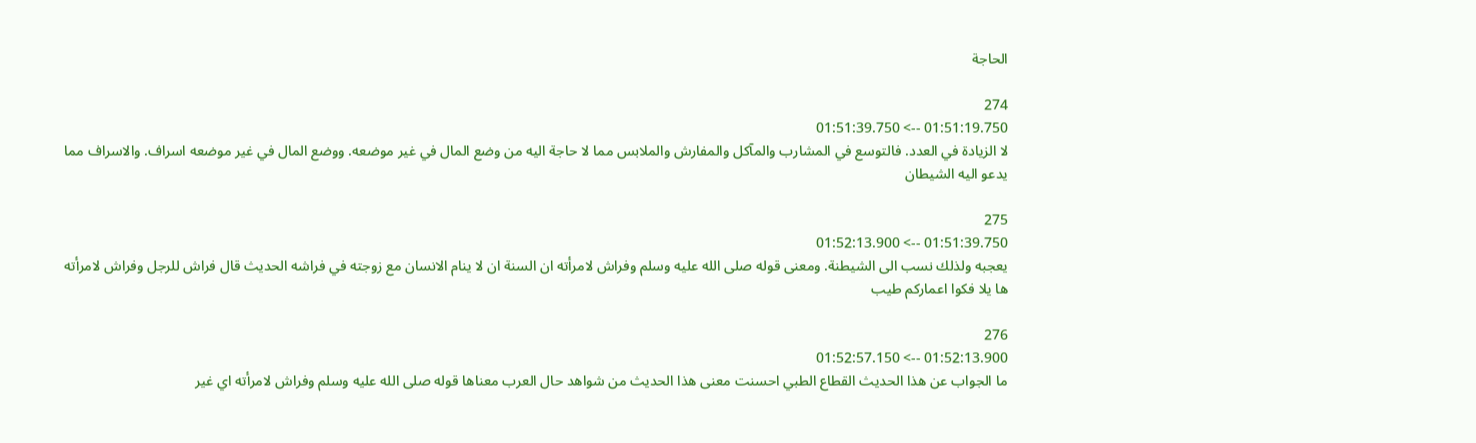الحاجة

274
01:51:19.750 --> 01:51:39.750
لا الزيادة في العدد. فالتوسع في المشارب والمآكل والمفارش والملابس مما لا حاجة اليه من وضع المال في غير موضعه. ووضع المال في غير موضعه اسراف. والاسراف مما يدعو اليه الشيطان

275
01:51:39.750 --> 01:52:13.900
يعجبه ولذلك نسب الى الشيطنة. ومعنى قوله صلى الله عليه وسلم وفراش لامرأته ان السنة ان لا ينام الانسان مع زوجته في فراشه الحديث قال فراش للرجل وفراش لامرأته ها يلا فكوا اعماركم طيب

276
01:52:13.900 --> 01:52:57.150
ما الجواب عن هذا الحديث القطاع الطبي احسنت معنى هذا الحديث من شواهد حال العرب معناها قوله صلى الله عليه وسلم وفراش لامرأته اي غير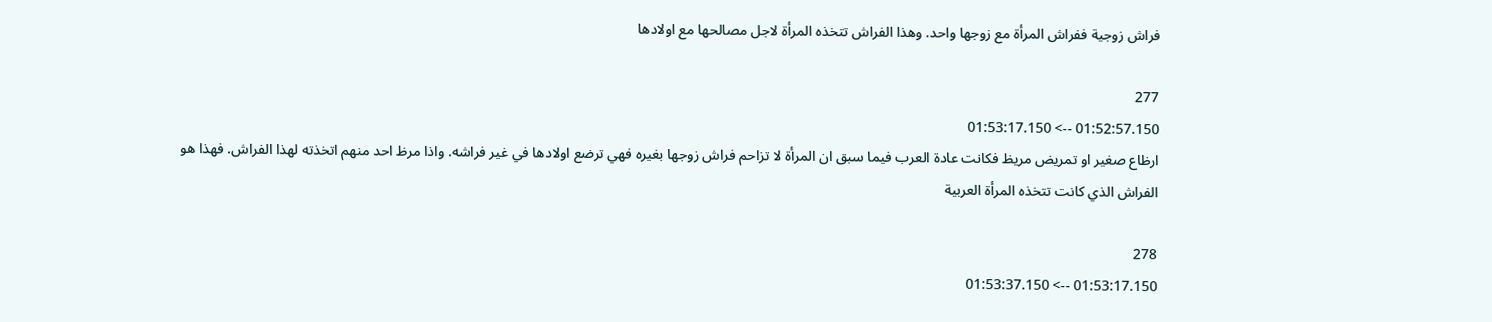فراش زوجية ففراش المرأة مع زوجها واحد. وهذا الفراش تتخذه المرأة لاجل مصالحها مع اولادها

277
01:52:57.150 --> 01:53:17.150
ارظاع صغير او تمريض مريظ فكانت عادة العرب فيما سبق ان المرأة لا تزاحم فراش زوجها بغيره فهي ترضع اولادها في غير فراشه. واذا مرظ احد منهم اتخذته لهذا الفراش. فهذا هو الفراش الذي كانت تتخذه المرأة العربية

278
01:53:17.150 --> 01:53:37.150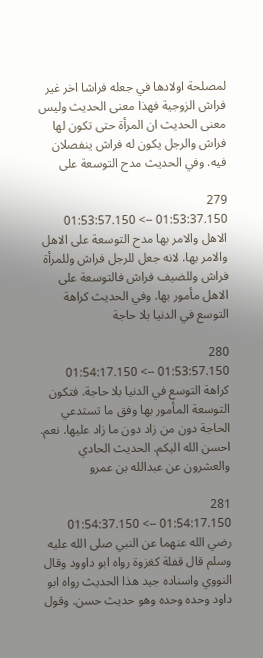لمصلحة اولادها في جعله فراشا اخر غير فراش الزوجية فهذا معنى الحديث وليس معنى الحديث ان المرأة حتى تكون لها فراش والرجل يكون له فراش ينفصلان فيه. وفي الحديث مدح التوسعة على

279
01:53:37.150 --> 01:53:57.150
الاهل والامر بها مدح التوسعة على الاهل والامر بها. لانه جعل للرجل فراش وللمرأة فراش وللضيف فراش فالتوسعة على الاهل مأمور بها. وفي الحديث كراهة التوسع في الدنيا بلا حاجة

280
01:53:57.150 --> 01:54:17.150
كراهة التوسع في الدنيا بلا حاجة. فتكون التوسعة المأمور بها وفق ما تستدعي الحاجة دون من زاد دون ما زاد عليها. نعم. احسن الله اليكم. الحديث الحادي والعشرون عن عبدالله بن عمرو

281
01:54:17.150 --> 01:54:37.150
رضي الله عنهما عن النبي صلى الله عليه وسلم قال قفلة كغزوة رواه ابو داوود وقال النووي واسناده جيد هذا الحديث رواه ابو داود وحده وحده وهو حديث حسن. وقول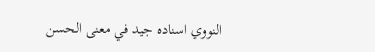النووي اسناده جيد في معنى الحسن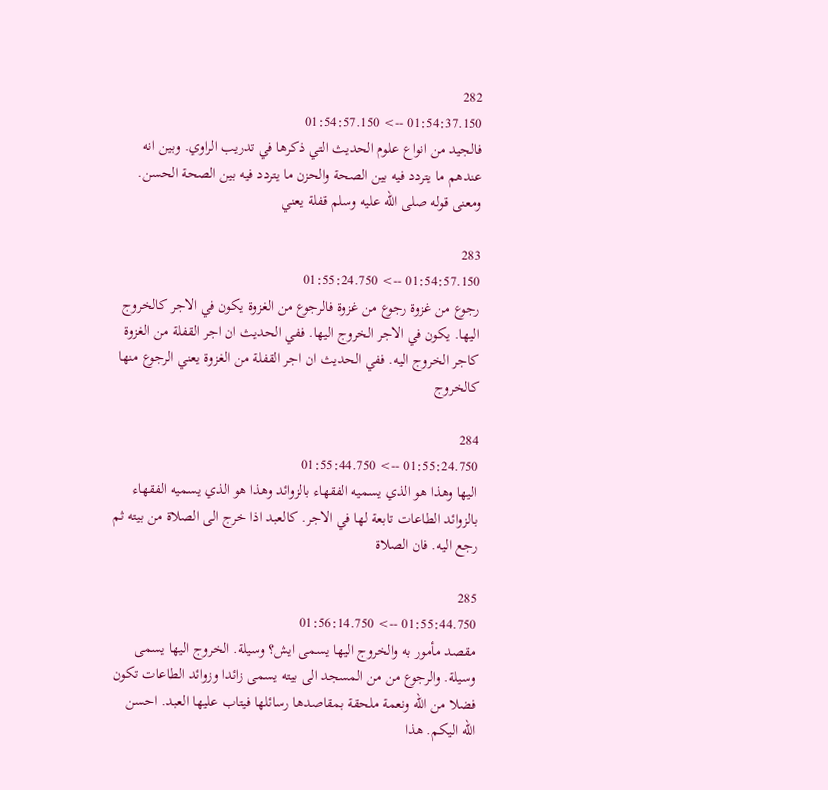282
01:54:37.150 --> 01:54:57.150
فالجيد من انواع علوم الحديث التي ذكرها في تدريب الراوي. وبين انه عندهم ما يتردد فيه بين الصحة والحزن ما يتردد فيه بين الصحة الحسن. ومعنى قوله صلى الله عليه وسلم قفلة يعني

283
01:54:57.150 --> 01:55:24.750
رجوع من غزوة رجوع من غزوة فالرجوع من الغزوة يكون في الاجر كالخروج اليها. يكون في الاجر الخروج اليها. ففي الحديث ان اجر القفلة من الغزوة كاجر الخروج اليه. ففي الحديث ان اجر القفلة من الغزوة يعني الرجوع منها كالخروج

284
01:55:24.750 --> 01:55:44.750
اليها وهذا هو الذي يسميه الفقهاء بالزوائد وهذا هو الذي يسميه الفقهاء بالزوائد الطاعات تابعة لها في الاجر. كالعبد اذا خرج الى الصلاة من بيته ثم رجع اليه. فان الصلاة

285
01:55:44.750 --> 01:56:14.750
مقصد مأمور به والخروج اليها يسمى ايش؟ وسيلة. الخروج اليها يسمى وسيلة. والرجوع من من المسجد الى بيته يسمى زائدا وزوائد الطاعات تكون فضلا من الله ونعمة ملحقة بمقاصدها رسائلها فيتاب عليها العبد. احسن الله اليكم. هذا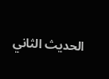الحديث الثاني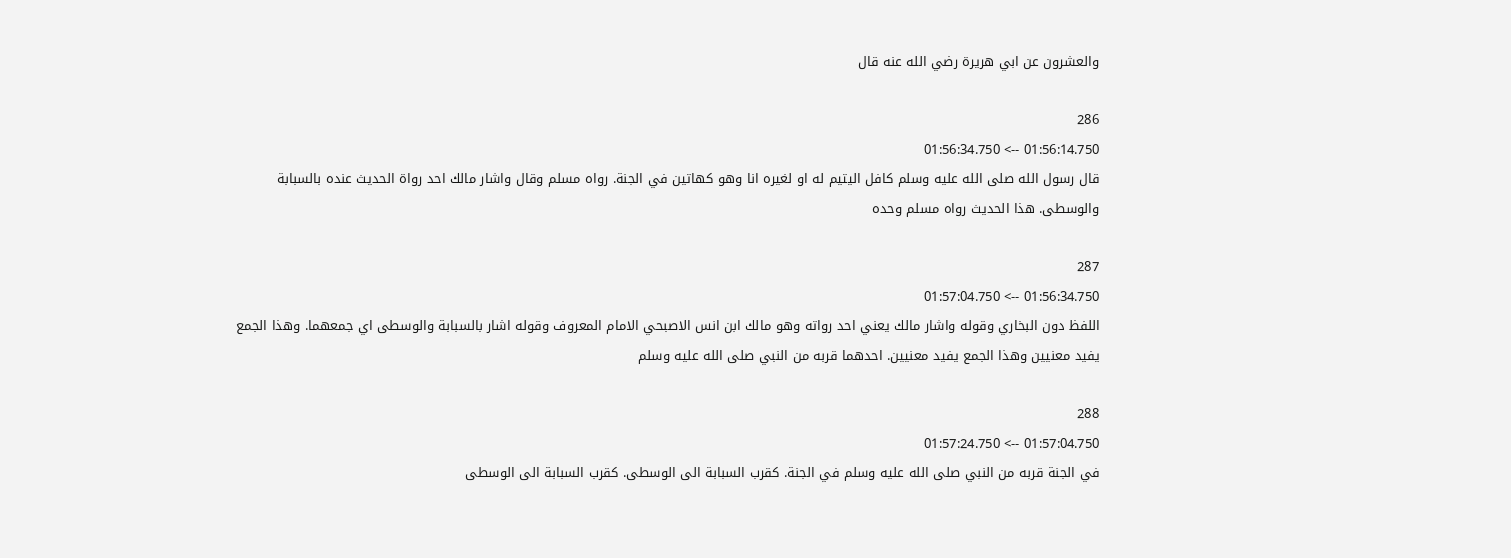والعشرون عن ابي هريرة رضي الله عنه قال

286
01:56:14.750 --> 01:56:34.750
قال رسول الله صلى الله عليه وسلم كافل اليتيم له او لغيره انا وهو كهاتين في الجنة. رواه مسلم وقال واشار مالك احد رواة الحديث عنده بالسبابة والوسطى. هذا الحديث رواه مسلم وحده

287
01:56:34.750 --> 01:57:04.750
اللفظ دون البخاري وقوله واشار مالك يعني احد رواته وهو مالك ابن انس الاصبحي الامام المعروف وقوله اشار بالسبابة والوسطى اي جمعهما. وهذا الجمع يفيد معنيين وهذا الجمع يفيد معنيين. احدهما قربه من النبي صلى الله عليه وسلم

288
01:57:04.750 --> 01:57:24.750
في الجنة قربه من النبي صلى الله عليه وسلم في الجنة. كقرب السبابة الى الوسطى. كقرب السبابة الى الوسطى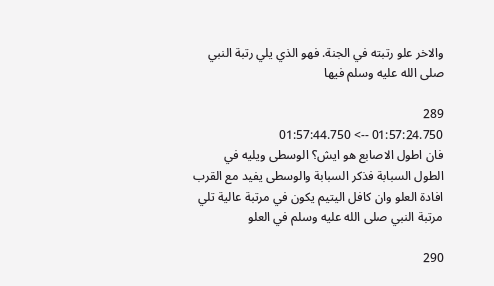والاخر علو رتبته في الجنة. فهو الذي يلي رتبة النبي صلى الله عليه وسلم فيها

289
01:57:24.750 --> 01:57:44.750
فان اطول الاصابع هو ايش؟ الوسطى ويليه في الطول السبابة فذكر السبابة والوسطى يفيد مع القرب افادة العلو وان كافل اليتيم يكون في مرتبة عالية تلي مرتبة النبي صلى الله عليه وسلم في العلو

290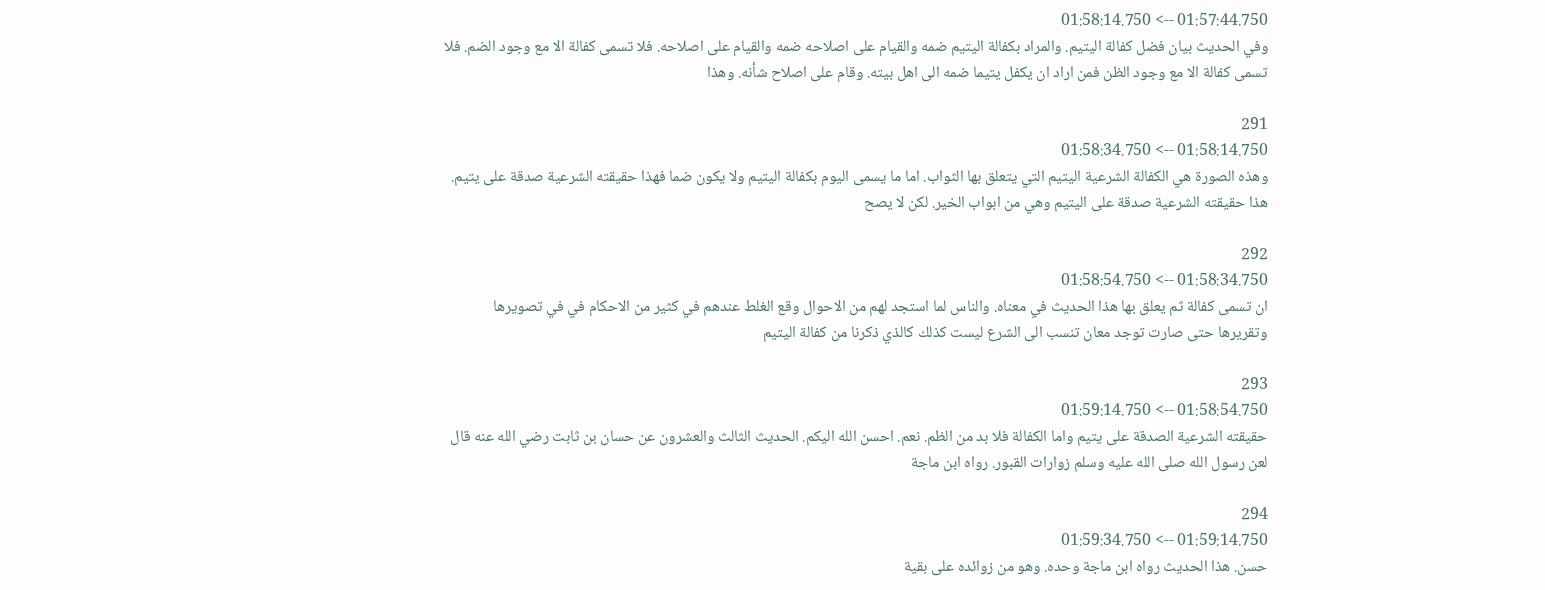01:57:44.750 --> 01:58:14.750
وفي الحديث بيان فضل كفالة اليتيم. والمراد بكفالة اليتيم ضمه والقيام على اصلاحه ضمه والقيام على اصلاحه. فلا تسمى كفالة الا مع وجود الضم. فلا تسمى كفالة الا مع وجود الظن فمن اراد ان يكفل يتيما ضمه الى اهل بيته. وقام على اصلاح شأنه. وهذا

291
01:58:14.750 --> 01:58:34.750
وهذه الصورة هي الكفالة الشرعية اليتيم التي يتعلق بها الثواب. اما ما يسمى اليوم بكفالة اليتيم ولا يكون ضما فهذا حقيقته الشرعية صدقة على يتيم. هذا حقيقته الشرعية صدقة على اليتيم وهي من ابواب الخير. لكن لا يصح

292
01:58:34.750 --> 01:58:54.750
ان تسمى كفالة ثم يعلق بها هذا الحديث في معناه. والناس لما استجد لهم من الاحوال وقع الغلط عندهم في كثير من الاحكام في في تصويرها وتقريرها حتى صارت توجد معان تنسب الى الشرع ليست كذلك كالذي ذكرنا من كفالة اليتيم

293
01:58:54.750 --> 01:59:14.750
حقيقته الشرعية الصدقة على يتيم واما الكفالة فلا بد من الظم. نعم. احسن الله اليكم. الحديث الثالث والعشرون عن حسان بن ثابت رضي الله عنه قال لعن رسول الله صلى الله عليه وسلم زوارات القبور. رواه ابن ماجة

294
01:59:14.750 --> 01:59:34.750
حسن. هذا الحديث رواه ابن ماجة وحده. وهو من زوائده على بقية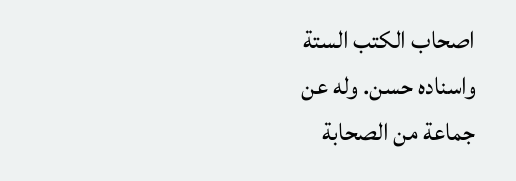اصحاب الكتب الستة واسناده حسن. وله عن جماعة من الصحابة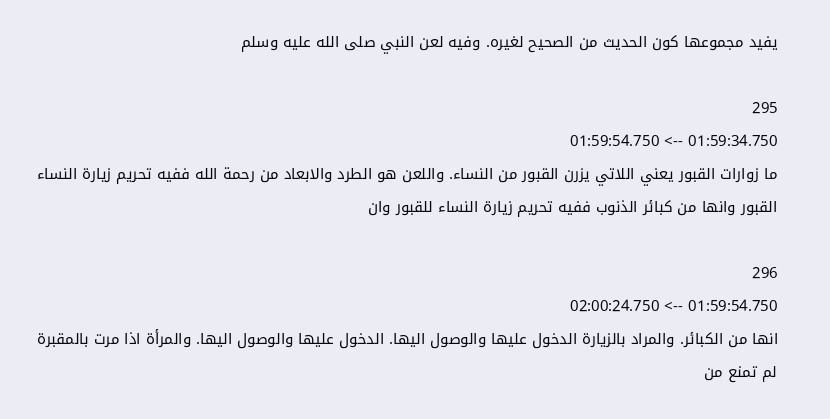يفيد مجموعها كون الحديث من الصحيح لغيره. وفيه لعن النبي صلى الله عليه وسلم

295
01:59:34.750 --> 01:59:54.750
ما زوارات القبور يعني اللاتي يزرن القبور من النساء. واللعن هو الطرد والابعاد من رحمة الله ففيه تحريم زيارة النساء القبور وانها من كبائر الذنوب ففيه تحريم زيارة النساء للقبور وان

296
01:59:54.750 --> 02:00:24.750
انها من الكبائر. والمراد بالزيارة الدخول عليها والوصول اليها. الدخول عليها والوصول اليها. والمرأة اذا مرت بالمقبرة لم تمنع من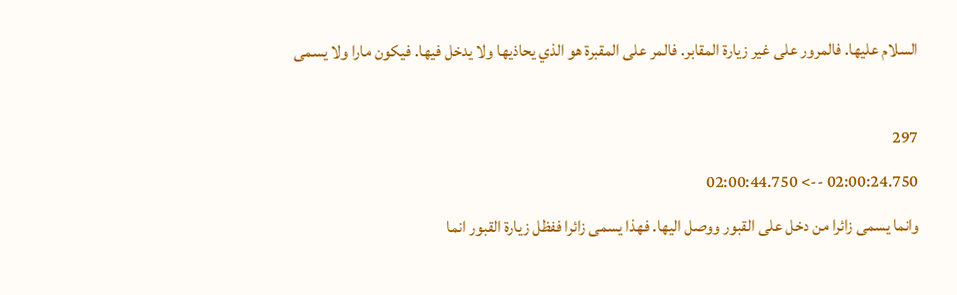السلام عليها. فالمرور على غير زيارة المقابر. فالمر على المقبرة هو الذي يحاذيها ولا يدخل فيها. فيكون مارا ولا يسمى

297
02:00:24.750 --> 02:00:44.750
وانما يسمى زائرا من دخل على القبور ووصل اليها. فهذا يسمى زائرا ففظل زيارة القبور انما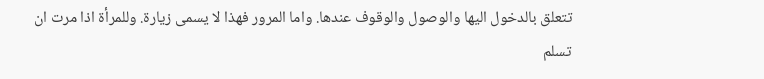تتعلق بالدخول اليها والوصول والوقوف عندها. واما المرور فهذا لا يسمى زيارة. وللمرأة اذا مرت ان تسلم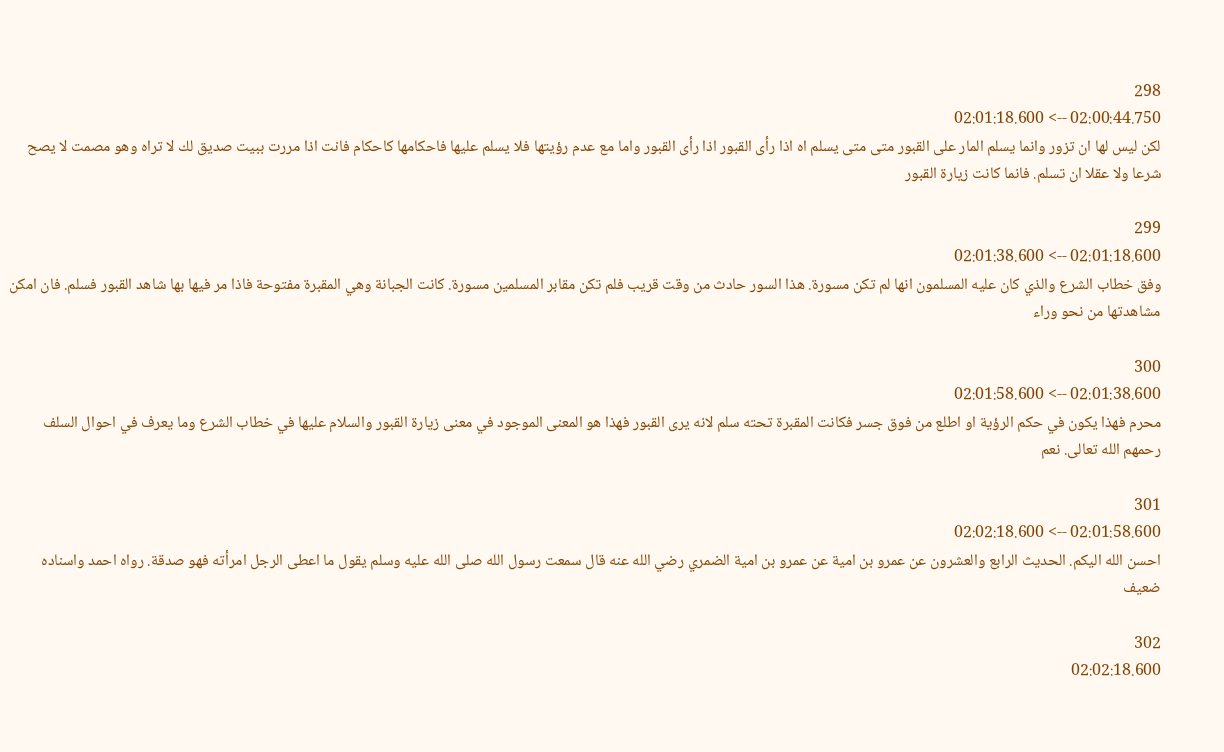298
02:00:44.750 --> 02:01:18.600
لكن ليس لها ان تزور وانما يسلم المار على القبور متى متى يسلم اه اذا رأى القبور اذا رأى القبور واما مع عدم رؤيتها فلا يسلم عليها فاحكامها كاحكام فانت اذا مررت ببيت صديق لك لا تراه وهو مصمت لا يصح شرعا ولا عقلا ان تسلم. فانما كانت زيارة القبور

299
02:01:18.600 --> 02:01:38.600
وفق خطاب الشرع والذي كان عليه المسلمون انها لم تكن مسورة. هذا السور حادث من وقت قريب فلم تكن مقابر المسلمين مسورة. كانت الجبانة وهي المقبرة مفتوحة فاذا مر فيها بها شاهد القبور فسلم. فان امكن مشاهدتها من نحو وراء

300
02:01:38.600 --> 02:01:58.600
محرم فهذا يكون في حكم الرؤية او اطلع من فوق جسر فكانت المقبرة تحته سلم لانه يرى القبور فهذا هو المعنى الموجود في معنى زيارة القبور والسلام عليها في خطاب الشرع وما يعرف في احوال السلف رحمهم الله تعالى. نعم

301
02:01:58.600 --> 02:02:18.600
احسن الله اليكم. الحديث الرابع والعشرون عن عمرو بن امية عن عمرو بن امية الضمري رضي الله عنه قال سمعت رسول الله صلى الله عليه وسلم يقول ما اعطى الرجل امرأته فهو صدقة. رواه احمد واسناده ضعيف

302
02:02:18.600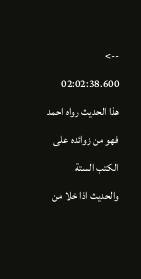--> 02:02:38.600
هذا الحديث رواه احمد فهو من زوائده على الكتب الستة والحديث اذا خلا من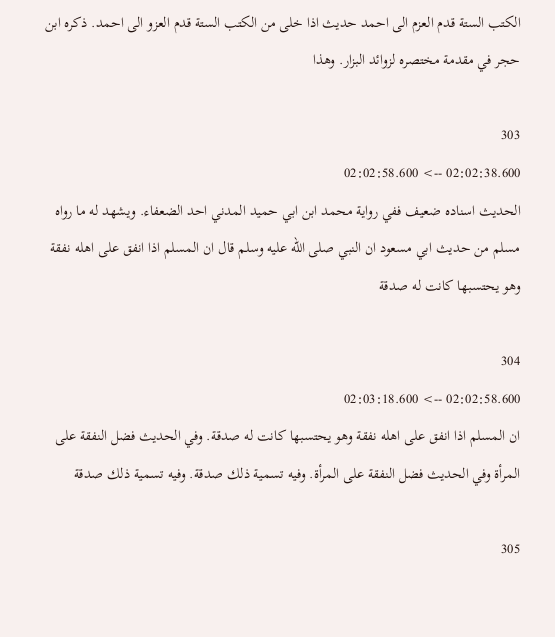الكتب الستة قدم العزم الى احمد حديث اذا خلى من الكتب الستة قدم العزو الى احمد. ذكره ابن حجر في مقدمة مختصره لزوائد البزار. وهذا

303
02:02:38.600 --> 02:02:58.600
الحديث اسناده ضعيف ففي رواية محمد ابن ابي حميد المدني احد الضعفاء. ويشهد له ما رواه مسلم من حديث ابي مسعود ان النبي صلى الله عليه وسلم قال ان المسلم اذا انفق على اهله نفقة وهو يحتسبها كانت له صدقة

304
02:02:58.600 --> 02:03:18.600
ان المسلم اذا انفق على اهله نفقة وهو يحتسبها كانت له صدقة. وفي الحديث فضل النفقة على المرأة وفي الحديث فضل النفقة على المرأة. وفيه تسمية ذلك صدقة. وفيه تسمية ذلك صدقة

305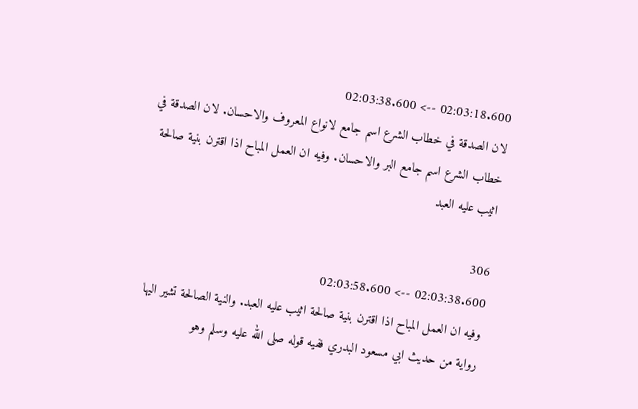02:03:18.600 --> 02:03:38.600
لان الصدقة في خطاب الشرع اسم جامع لانواع المعروف والاحسان. لان الصدقة في خطاب الشرع اسم جامع البر والاحسان. وفيه ان العمل المباح اذا اقترن بنية صالحة اثيب عليه العبد

306
02:03:38.600 --> 02:03:58.600
وفيه ان العمل المباح اذا اقترن بنية صالحة اثيب عليه العبد. والنية الصالحة تشير اليها رواية من حديث ابي مسعود البدري ففيه قوله صلى الله عليه وسلم وهو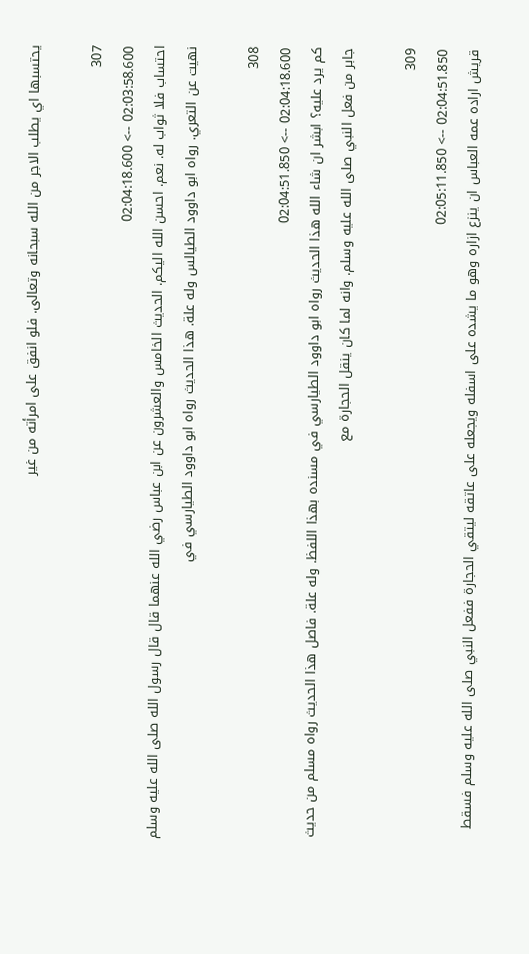يحتسبها اي يطلب الاجر من الله سبحانه وتعالى. فلو انفق على امرأته من غير

307
02:03:58.600 --> 02:04:18.600
احتساب فلا ثواب له. نعم. احسن الله اليكم. الحديث الخامس والعشرون عن ابن عباس رضي الله عنهما قال قال رسول الله صلى الله عليه وسلم نهيت عن التعري. رواه ابو داوود الطيالس وله علة. هذا الحديث رواه ابو داوود الطيارسي في

308
02:04:18.600 --> 02:04:51.850
كم يرد عليه؟ ابشر ان شاء الله هذا الحديث رواه ابو داوود الطيارسي في مسنده بهذا اللفظ. وله علة. فاصل هذا الحديث رواه مسلم من حديث جابر من فعل النبي صلى الله عليه وسلم. وانه لما كان ينقل الحجارة مع

309
02:04:51.850 --> 02:05:11.850
قريش اراده عمه العباس ان ينزع ازاره وهو ما يشده على اسفله ويجعله على عاتقه ليتقي الحجارة ففعل النبي صلى الله عليه وسلم فسقط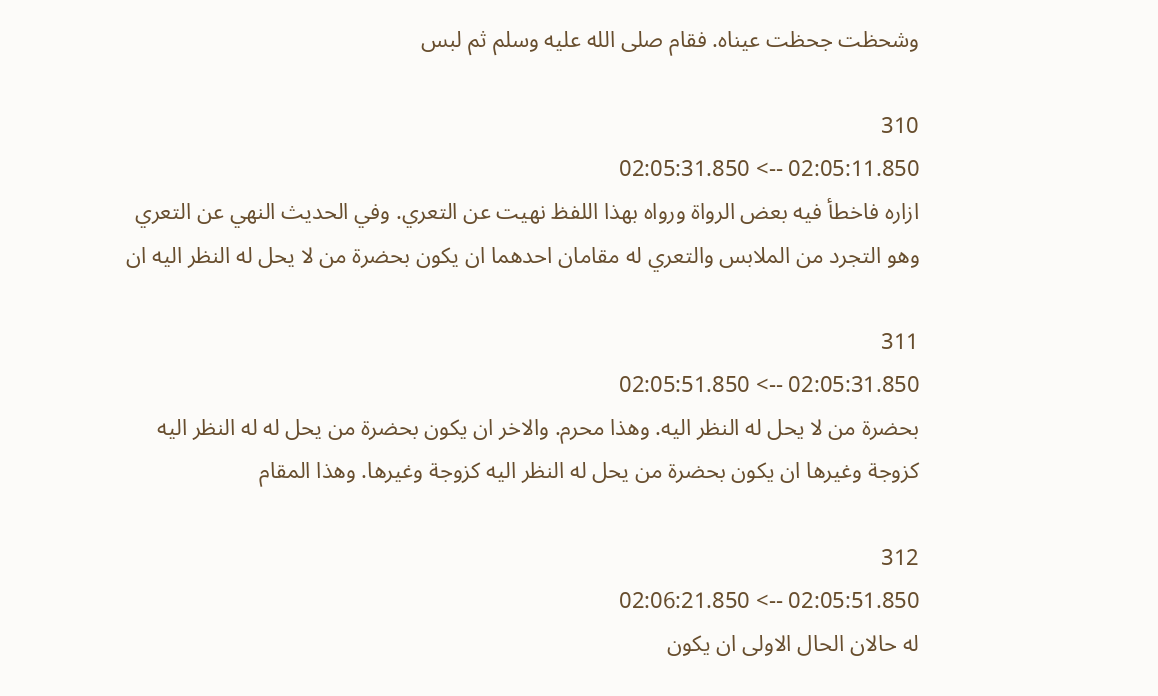وشحظت جحظت عيناه. فقام صلى الله عليه وسلم ثم لبس

310
02:05:11.850 --> 02:05:31.850
ازاره فاخطأ فيه بعض الرواة ورواه بهذا اللفظ نهيت عن التعري. وفي الحديث النهي عن التعري وهو التجرد من الملابس والتعري له مقامان احدهما ان يكون بحضرة من لا يحل له النظر اليه ان

311
02:05:31.850 --> 02:05:51.850
بحضرة من لا يحل له النظر اليه. وهذا محرم. والاخر ان يكون بحضرة من يحل له له النظر اليه كزوجة وغيرها ان يكون بحضرة من يحل له النظر اليه كزوجة وغيرها. وهذا المقام

312
02:05:51.850 --> 02:06:21.850
له حالان الحال الاولى ان يكون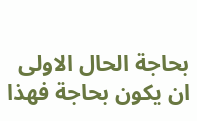بحاجة الحال الاولى ان يكون بحاجة فهذا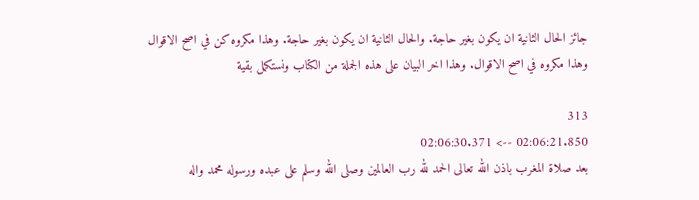جائز الحال الثانية ان يكون بغير حاجة. والحال الثانية ان يكون بغير حاجة. وهذا مكروه كن في اصح الاقوال وهذا مكروه في اصح الاقوال. وهذا اخر البيان على هذه الجملة من الكتاب ونستكمل بقية

313
02:06:21.850 --> 02:06:30.371
بعد صلاة المغرب باذن الله تعالى الحمد لله رب العالمين وصلى الله وسلم على عبده ورسوله محمد واله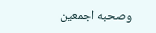وصحبه اجمعين